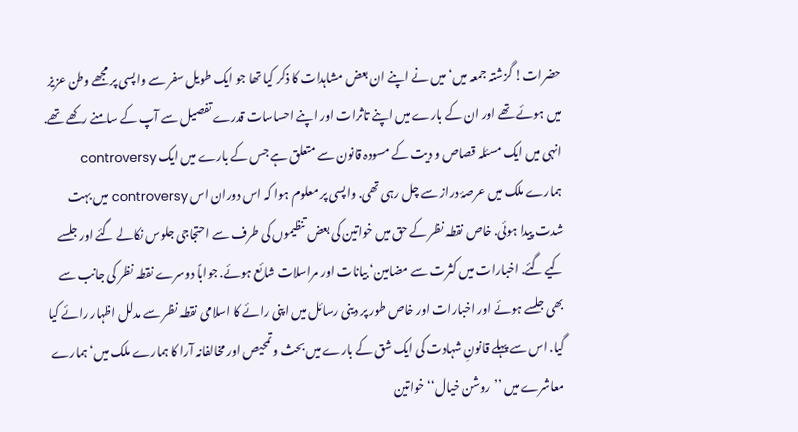حضرات! گزشتہ جمعہ میں‘ میں نے اپنے ان بعض مشاہدات کا ذکر کیا تھا جو ایک طویل سفر سے واپسی پر مجھے وطن عزیز میں ہوئے تھے اور ان کے بارے میں اپنے تاثرات اور اپنے احساسات قدرے تفصیل سے آپ کے سامنے رکھے تھے. انہی میں ایک مسئلہ قصاص و دیت کے مسودہ قانون سے متعلق ہے جس کے بارے میں ایک controversy ہمارے ملک میں عرصۂ دراز سے چل رہی تھی. واپسی پر معلوم ہوا کہ اس دوران اس controversy میں بہت شدت پیدا ہوئی. خاص نقطہ نظر کے حق میں خواتین کی بعض تنظیموں کی طرف سے احتجاجی جلوس نکالے گئے اور جلسے کیے گئے. اخبارات میں کثرت سے مضامین‘ بیانات اور مراسلات شائع ہوئے. جواباً دوسرے نقطہ نظر کی جانب سے بھی جلسے ہوئے اور اخبارات اور خاص طور پر دینی رسائل میں اپنی رائے کا اسلامی نقطہ نظر سے مدلل اظہار رائے کیا گیا. اس سے پہلے قانونِ شہادت کی ایک شق کے بارے میں بحث و تمحیص اور مخالفانہ آرا کا ہمارے ملک میں‘ ہمارے معاشرے میں ’’روشن خیال‘‘ خواتین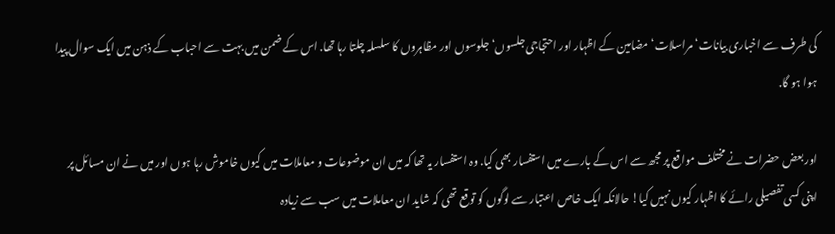کی طرف سے اخباری بیانات‘ مراسلات‘ مضامین کے اظہار اور احتجاجی جلسوں‘ جلوسوں اور مظاہروں کا سلسلہ چلتا رہا تھا. اس کے ضمن میں بہت سے احباب کے ذہن میں ایک سوال پیدا ہوا ہو گا.

اور بعض حضرات نے مختلف مواقع پر مجھ سے اس کے بارے میں استفسار بھی کیا. وہ استفسار یہ تھا کہ میں ان موضوعات و معاملات میں کیوں خاموش رہا ہوں اور میں نے ان مسائل پر اپنی کسی تفصیلی رائے کا اظہار کیوں نہیں کیا! حالانکہ ایک خاص اعتبار سے لوگوں کو توقع تھی کہ شاید ان معاملات میں سب سے زیادہ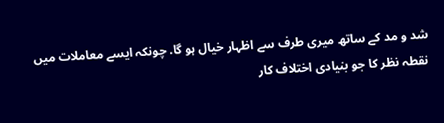شد و مد کے ساتھ میری طرف سے اظہار خیال ہو گا. چونکہ ایسے معاملات میں نقطہ نظر کا جو بنیادی اختلاف کار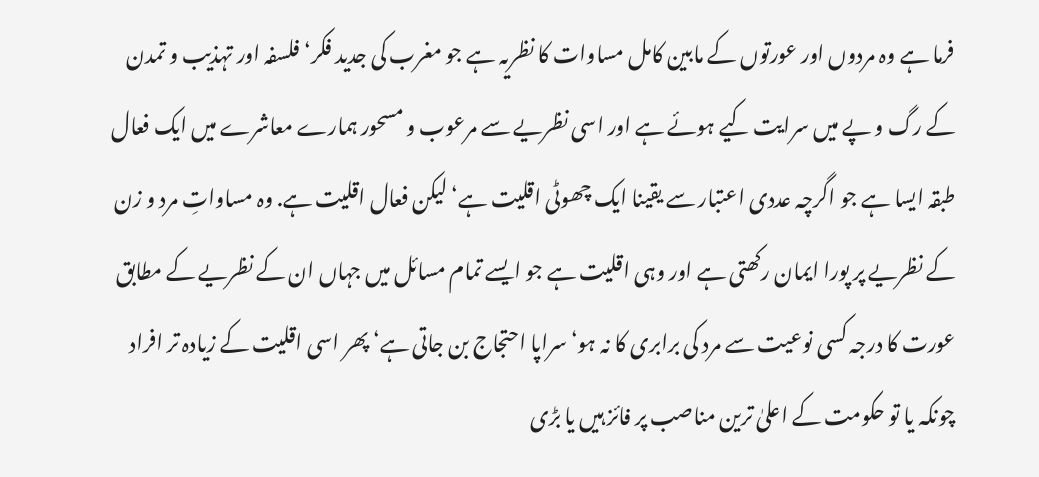فرما ہے وہ مردوں اور عورتوں کے مابین کامل مساوات کا نظریہ ہے جو مغرب کی جدید فکر‘ فلسفہ اور تہذیب و تمدن کے رگ و پے میں سرایت کیے ہوئے ہے اور اسی نظریے سے مرعوب و مسحور ہمارے معاشرے میں ایک فعال طبقہ ایسا ہے جو اگرچہ عددی اعتبار سے یقینا ایک چھوٹی اقلیت ہے‘ لیکن فعال اقلیت ہے. وہ مساواتِ مرد و زن کے نظریے پر پورا ایمان رکھتی ہے اور وہی اقلیت ہے جو ایسے تمام مسائل میں جہاں ان کے نظریے کے مطابق عورت کا درجہ کسی نوعیت سے مرد کی برابری کا نہ ہو‘ سراپا احتجاج بن جاتی ہے‘ پھر اسی اقلیت کے زیادہ تر افراد چونکہ یا تو حکومت کے اعلیٰ ترین مناصب پر فائز ہیں یا بڑی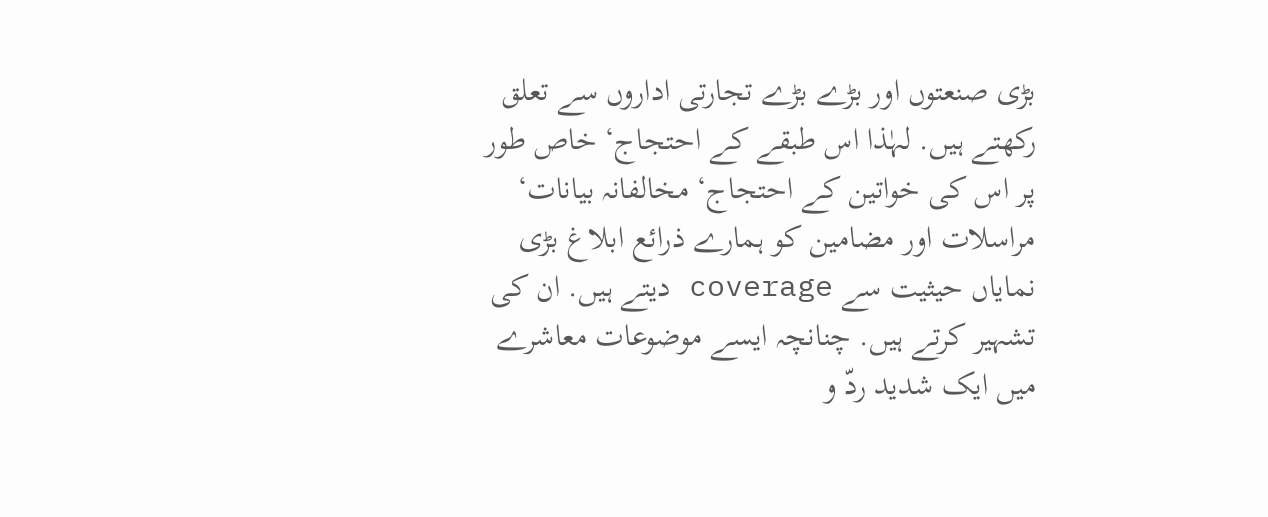بڑی صنعتوں اور بڑے بڑے تجارتی اداروں سے تعلق رکھتے ہیں. لہٰذا اس طبقے کے احتجاج‘ خاص طور پر اس کی خواتین کے احتجاج‘ مخالفانہ بیانات‘ مراسلات اور مضامین کو ہمارے ذرائع ابلاغ بڑی نمایاں حیثیت سے coverage دیتے ہیں. ان کی تشہیر کرتے ہیں. چنانچہ ایسے موضوعات معاشرے میں ایک شدید ردّ و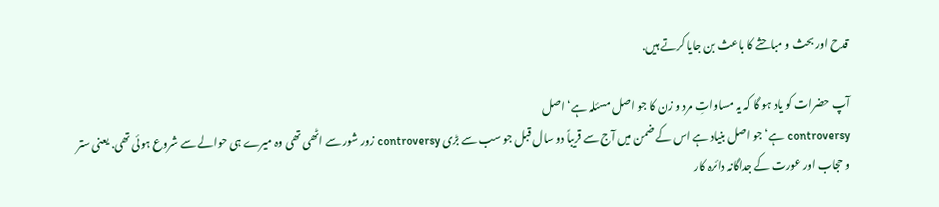قدح اور بحث و مباحثے کا باعث بن جایا کرتے ہیں.

آپ حضرات کو یاد ہو گا کہ یہ مساواتِ مرد و زن کا جو اصل مسئلہ ہے‘ اصل
controversy ہے‘ جو اصل بنیاد ہے اس کے ضمن میں آج سے قریباً دو سال قبل جو سب سے بڑی controversy زور شور سے اٹھی تھی وہ میرے ہی حوالے سے شروع ہوئی تھی. یعنی ستر و حجاب اور عورت کے جداگانہ دائرہ کار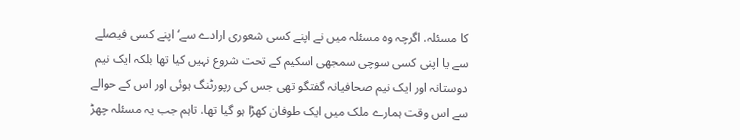کا مسئلہ. اگرچہ وہ مسئلہ میں نے اپنے کسی شعوری ارادے سے‘ اپنے کسی فیصلے سے یا اپنی کسی سوچی سمجھی اسکیم کے تحت شروع نہیں کیا تھا بلکہ ایک نیم دوستانہ اور ایک نیم صحافیانہ گفتگو تھی جس کی رپورٹنگ ہوئی اور اس کے حوالے سے اس وقت ہمارے ملک میں ایک طوفان کھڑا ہو گیا تھا. تاہم جب یہ مسئلہ چھڑ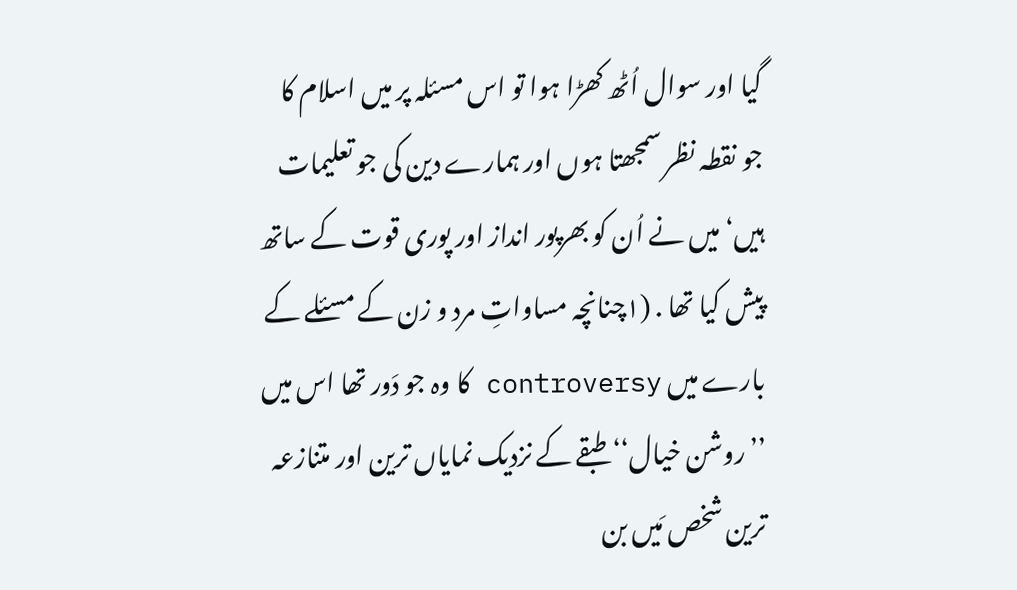گیا اور سوال اُٹھ کھڑا ہوا تو اس مسئلہ پر میں اسلام کا جو نقطہ نظر سمجھتا ہوں اور ہمارے دین کی جو تعلیمات ہیں‘ میں نے اُن کو بھرپور انداز اور پوری قوت کے ساتھ پیش کیا تھا . (۱چنانچہ مساواتِ مرد و زن کے مسئلے کے بارے میں controversy کا وہ جو دَور تھا اس میں ’’روشن خیال‘‘ طبقے کے نزدیک نمایاں ترین اور متنازعہ ترین شخص مَیں بن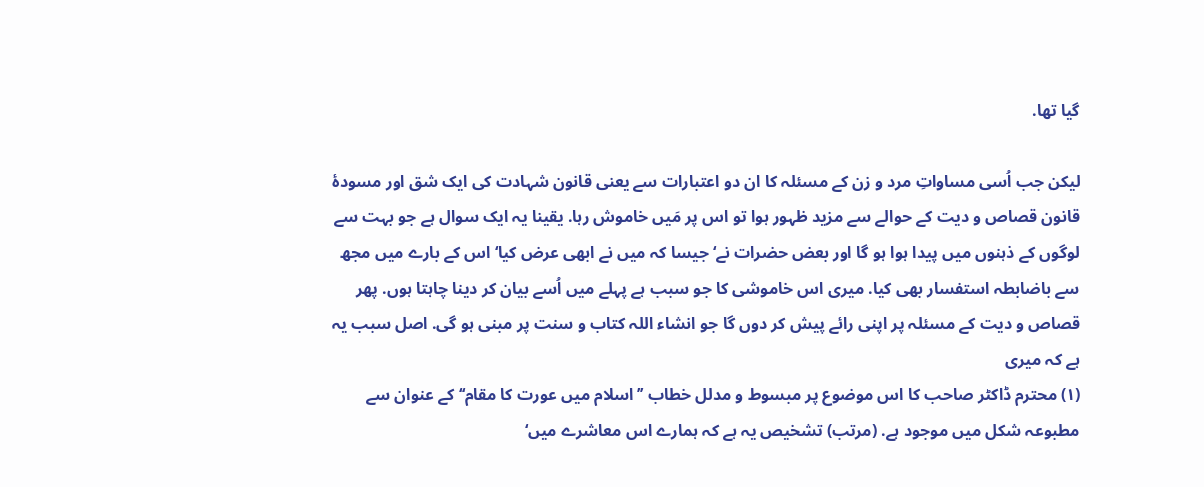گیا تھا.

لیکن جب اُسی مساواتِ مرد و زن کے مسئلہ کا ان دو اعتبارات سے یعنی قانون شہادت کی ایک شق اور مسودۂ قانون قصاص و دیت کے حوالے سے مزید ظہور ہوا تو اس پر مَیں خاموش رہا. یقینا یہ ایک سوال ہے جو بہت سے لوگوں کے ذہنوں میں پیدا ہوا ہو گا اور بعض حضرات نے‘ جیسا کہ میں نے ابھی عرض کیا‘ اس کے بارے میں مجھ سے باضابطہ استفسار بھی کیا. میری اس خاموشی کا جو سبب ہے پہلے میں اُسے بیان کر دینا چاہتا ہوں. پھر قصاص و دیت کے مسئلہ پر اپنی رائے پیش کر دوں گا جو انشاء اللہ کتاب و سنت پر مبنی ہو گی. اصل سبب یہ ہے کہ میری
(۱) محترم ڈاکٹر صاحب کا اس موضوع پر مبسوط و مدلل خطاب ’’اسلام میں عورت کا مقام‘‘ کے عنوان سے مطبوعہ شکل میں موجود ہے. (مرتب) تشخیص یہ ہے کہ ہمارے اس معاشرے میں‘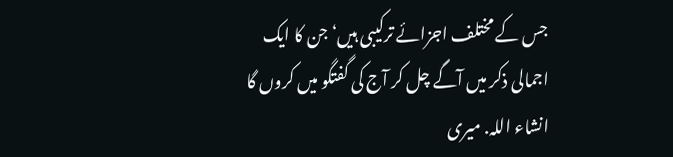جس کے مختلف اجزائے ترکیبی ہیں‘ جن کا ایک اجمالی ذکر میں آگے چل کر آج کی گفتگو میں کروں گا انشاء اللہ. میری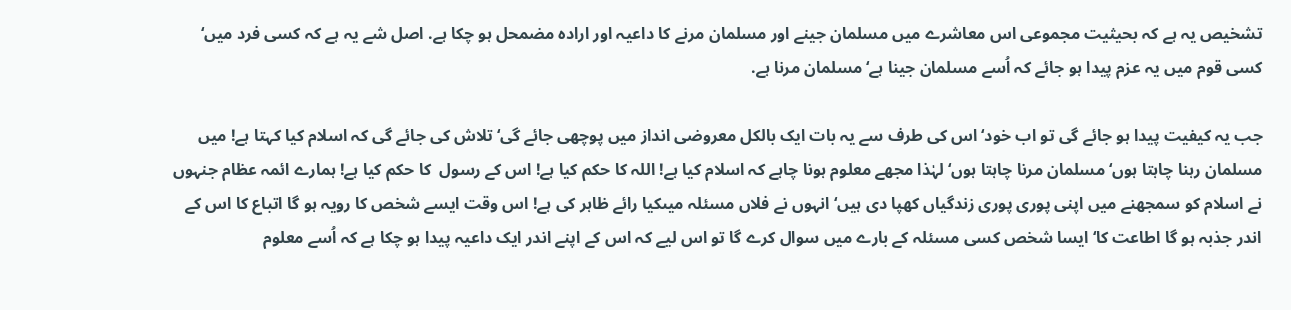تشخیص یہ ہے کہ بحیثیت مجموعی اس معاشرے میں مسلمان جینے اور مسلمان مرنے کا داعیہ اور ارادہ مضمحل ہو چکا ہے. اصل شے یہ ہے کہ کسی فرد میں‘ کسی قوم میں یہ عزم پیدا ہو جائے کہ اُسے مسلمان جینا ہے‘ مسلمان مرنا ہے.

جب یہ کیفیت پیدا ہو جائے گی تو اب خود‘ اس کی طرف سے یہ بات ایک بالکل معروضی انداز میں پوچھی جائے گی‘ تلاش کی جائے گی کہ اسلام کیا کہتا ہے! میں مسلمان رہنا چاہتا ہوں‘ مسلمان مرنا چاہتا ہوں‘ لہٰذا مجھے معلوم ہونا چاہے کہ اسلام کیا ہے! اللہ کا حکم کیا ہے! اس کے رسول  کا حکم کیا ہے! ہمارے ائمہ عظام جنہوں نے اسلام کو سمجھنے میں اپنی پوری پوری زندگیاں کھپا دی ہیں‘ انہوں نے فلاں مسئلہ میںکیا رائے ظاہر کی ہے! اس وقت ایسے شخص کا رویہ ہو گا اتباع کا اس کے اندر جذبہ ہو گا اطاعت کا‘ ایسا شخص کسی مسئلہ کے بارے میں سوال کرے گا تو اس لیے کہ اس کے اپنے اندر ایک داعیہ پیدا ہو چکا ہے کہ اُسے معلوم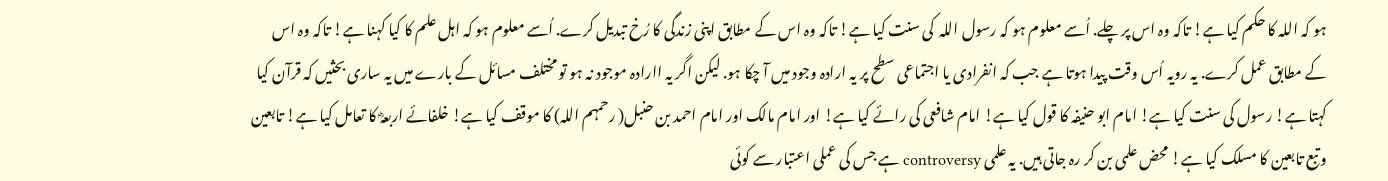ہو کہ اللہ کا حکم کیا ہے! تاکہ وہ اس پر چلے. اُسے معلوم ہو کہ رسول اللہ  کی سنت کیا ہے! تاکہ وہ اس کے مطابق اپنی زندگی کا رُخ تبدیل کرے. اُسے معلوم ہو کہ اہل علم کا کیا کہنا ہے! تاکہ وہ اس کے مطابق عمل کرے. یہ رویہ اُس وقت پیدا ہوتا ہے جب کہ انفرادی یا اجتماعی سطح پر یہ ارادہ وجود میں آ چکا ہو. لیکن اگر یہ اارادہ موجود نہ ہو تو مختلف مسائل کے بارے میں یہ ساری بحثیں کہ قرآن کیا کہتا ہے! رسول کی سنت کیا ہے! امام ابو حنیفہ کا قول کیا ہے! امام شافعی کی رائے کیا ہے! اور امام مالک اور امام احمد بن حنبل( رحمہم اللہ) کا موقف کیا ہے! خلفائے اربعہؓ کا تعامل کیا ہے! تابعین و تبع تابعین کا مسلک کیا ہے! محض علمی بن کر رہ جاتی ہیں. یہ علمی controversy ہے جس کی عملی اعتبار سے کوئی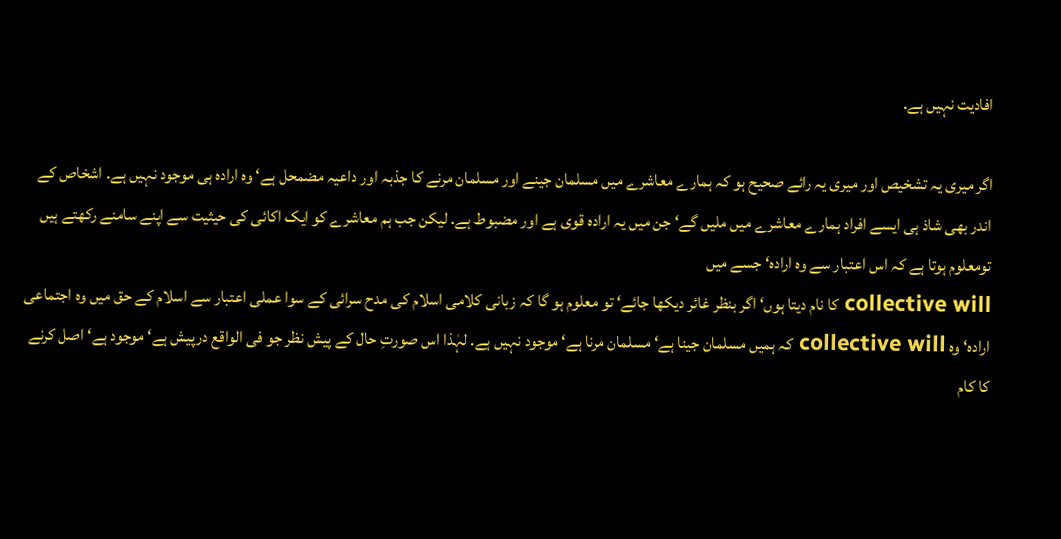افادیت نہیں ہے.

اگر میری یہ تشخیص اور میری یہ رائے صحیح ہو کہ ہمارے معاشرے میں مسلمان جینے اور مسلمان مرنے کا جذبہ اور داعیہ مضمحل ہے‘ وہ ارادہ ہی موجود نہیں ہے. اشخاص کے اندر بھی شاذ ہی ایسے افراد ہمارے معاشرے میں ملیں گے‘ جن میں یہ ارادہ قوی ہے اور مضبوط ہے. لیکن جب ہم معاشرے کو ایک اکائی کی حیثیت سے اپنے سامنے رکھتے ہیں تومعلوم ہوتا ہے کہ اس اعتبار سے وہ ارادہ‘ جسے میں
collective will کا نام دیتا ہوں‘ اگر بنظر غائر دیکھا جائے‘ تو معلوم ہو گا کہ زبانی کلامی اسلام کی مدح سرائی کے سوا عملی اعتبار سے اسلام کے حق میں وہ اجتماعی ارادہ‘ وہ collective will کہ ہمیں مسلمان جینا ہے‘ مسلمان مرنا ہے‘ موجود نہیں ہے. لہٰذا اس صورتِ حال کے پیش نظر جو فی الواقع درپیش ہے‘ موجود ہے‘ اصل کرنے کا کام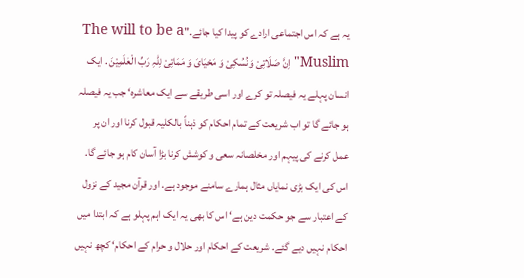یہ ہے کہ اس اجتماعی ارادے کو پیدا کیا جائے."The will to be a Muslim" اِنَّ صَلَاتِیْ وَنُسُکِیْ وَ مَحْیَایَ وَ مَمَاتِیْ لِلّٰہِ رَبِّ الْعٰلَمِیْنَ . ایک انسان پہلے یہ فیصلہ تو کرے اور اسی طریقے سے ایک معاشرہ‘ جب یہ فیصلہ ہو جائے گا تو اب شریعت کے تمام احکام کو ذہناً بالکلیہ قبول کرنا اور ان پر عمل کرنے کی پیہم اور مخلصانہ سعی و کوشش کرنا بڑا آسان کام ہو جائے گا. اس کی ایک بڑی نمایاں مثال ہمارے سامنے موجود ہے. اور قرآن مجید کے نزول کے اعتبار سے جو حکمت دین ہے‘ اس کا بھی یہ ایک اہم پہلو ہے کہ ابتدا میں احکام نہیں دیے گئے. شریعت کے احکام اور حلال و حرام کے احکام‘ کچھ نہیں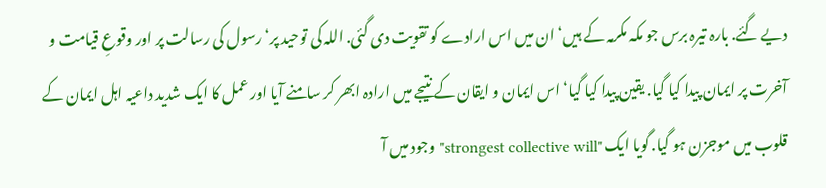دیے گئے. بارہ تیرہ برس جو مکہ مکرمہ کے ہیں‘ ان میں اس ارادے کو تقویت دی گئی. اللہ کی توحید پر‘ رسول کی رسالت پر اور وقوعِ قیامت و آخرت پر ایمان پیدا کیا گیا. یقین پیدا کیا گیا‘ اس ایمان و ایقان کے نتیجے میں ارادہ ابھر کر سامنے آیا اور عمل کا ایک شدید داعیہ اہل ایمان کے قلوب میں موجزن ہو گیا. گویا ایک "strongest collective will" وجود میں آ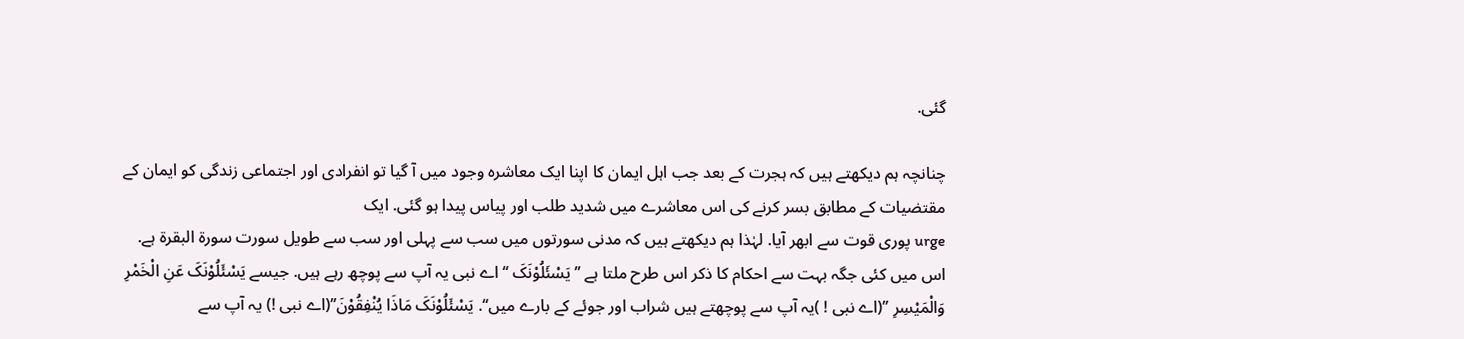گئی.

چنانچہ ہم دیکھتے ہیں کہ ہجرت کے بعد جب اہل ایمان کا اپنا ایک معاشرہ وجود میں آ گیا تو انفرادی اور اجتماعی زندگی کو ایمان کے مقتضیات کے مطابق بسر کرنے کی اس معاشرے میں شدید طلب اور پیاس پیدا ہو گئی. ایک
urge پوری قوت سے ابھر آیا. لہٰذا ہم دیکھتے ہیں کہ مدنی سورتوں میں سب سے پہلی اور سب سے طویل سورت سورۃ البقرۃ ہے. اس میں کئی جگہ بہت سے احکام کا ذکر اس طرح ملتا ہے ’’یَسْئَلُوْنَکَ ‘‘ اے نبی یہ آپ سے پوچھ رہے ہیں. جیسے یَسْئَلُوْنَکَ عَنِ الْخَمْرِ وَالْمَیْسِرِ ’’(اے نبی ! )یہ آپ سے پوچھتے ہیں شراب اور جوئے کے بارے میں‘‘. یَسْئَلُوْنَکَ مَاذَا یُنْفِقُوْنَ’’(اے نبی !) یہ آپ سے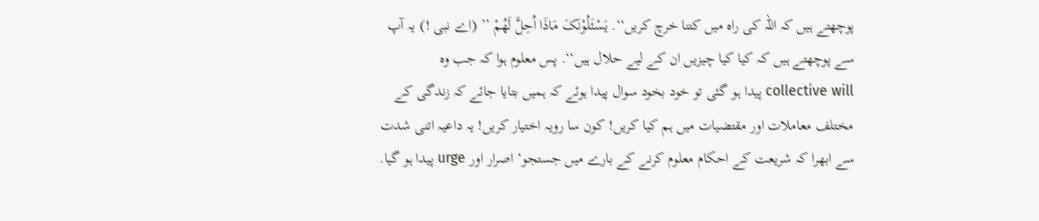پوچھتے ہیں کہ اللہ کی راہ میں کتنا خرچ کریں‘‘. یَسْئَلُوْنَکَ مَاذَا اُحِلَّ لَھُمْ ’’ (اے نبی !) یہ آپ سے پوچھتے ہیں کہ کیا کیا چیزیں ان کے لیے حلال ہیں‘‘. پس معلوم ہوا کہ جب وہ collective will پیدا ہو گئی تو خود بخود سوال پیدا ہوئے کہ ہمیں بتایا جائے کہ زندگی کے مختلف معاملات اور مقتضیات میں ہم کیا کریں! کون سا رویہ اختیار کریں! یہ داعیہ اتنی شدت سے ابھرا کہ شریعت کے احکام معلوم کرنے کے بارے میں جستجو‘ اصرار اور urge پیدا ہو گیا.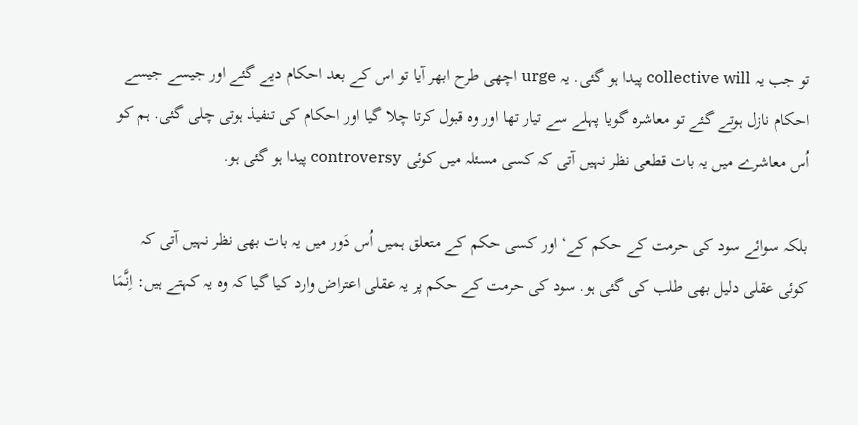تو جب یہ collective will پیدا ہو گئی. یہ urge اچھی طرح ابھر آیا تو اس کے بعد احکام دیے گئے اور جیسے جیسے احکام نازل ہوتے گئے تو معاشرہ گویا پہلے سے تیار تھا اور وہ قبول کرتا چلا گیا اور احکام کی تنفیذ ہوتی چلی گئی. ہم کو اُس معاشرے میں یہ بات قطعی نظر نہیں آتی کہ کسی مسئلہ میں کوئی controversy پیدا ہو گئی ہو.

بلکہ سوائے سود کی حرمت کے حکم کے‘ اور کسی حکم کے متعلق ہمیں اُس دَور میں یہ بات بھی نظر نہیں آتی کہ کوئی عقلی دلیل بھی طلب کی گئی ہو. سود کی حرمت کے حکم پر یہ عقلی اعتراض وارد کیا گیا کہ وہ یہ کہتے ہیں: اِنَّمَا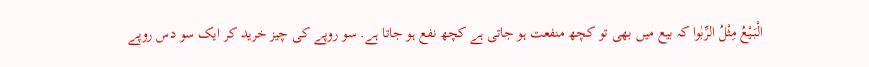الْبَیْعُ مِثْلُ الرِّبٰوا کہ بیع میں بھی تو کچھ منفعت ہو جاتی ہے کچھ نفع ہو جاتا ہے. سو روپے کی چیز خرید کر ایک سو دس روپے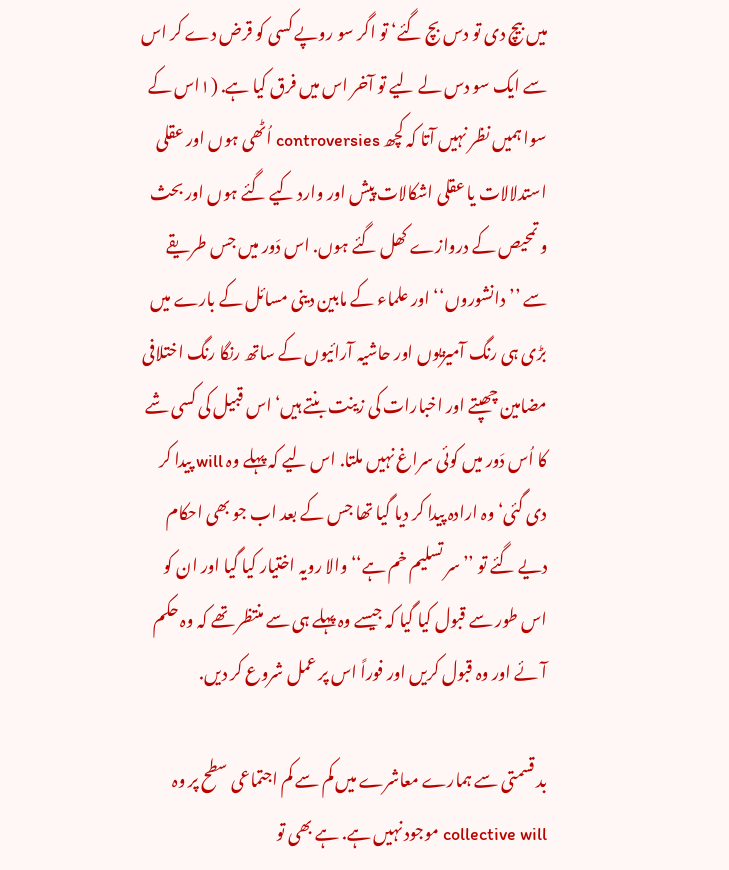میں بیچ دی تو دس بچ گئے‘ تو اگر سو روپے کسی کو قرض دے کر اس سے ایک سو دس لے لیے تو آخر اس میں فرق کیا ہے. (۱اس کے سوا ہمیں نظر نہیں آتا کہ کچھ controversies اُٹھی ہوں اور عقلی استدلالات یا عقلی اشکالات پیش اور وارد کیے گئے ہوں اور بحث و تمحیص کے دروازے کھل گئے ہوں. اس دَور میں جس طریقے سے ’’دانشوروں‘‘ اور علماء کے مابین دینی مسائل کے بارے میں بڑی ہی رنگ آمیزیوں اور حاشیہ آرائیوں کے ساتھ رنگا رنگ اختلافی مضامین چھپتے اور اخبارات کی زینت بنتے ہیں‘ اس قبیل کی کسی شے کا اُس دَور میں کوئی سراغ نہیں ملتا. اس لیے کہ پہلے وہ will پیدا کر دی گئی‘ وہ ارادہ پیدا کر دیا گیا تھا جس کے بعد اب جو بھی احکام دیے گئے تو ’’سر تسلیم خم ہے‘‘ والا رویہ اختیار کیا گیا اور ان کو اس طور سے قبول کیا گیا کہ جیسے وہ پہلے ہی سے منتظر تھے کہ وہ حکم آئے اور وہ قبول کریں اور فوراً اس پر عمل شروع کر دیں.

بد قسمتی سے ہمارے معاشرے میں کم سے کم اجتماعی سطح پر وہ
collective will موجود نہیں ہے. ہے بھی تو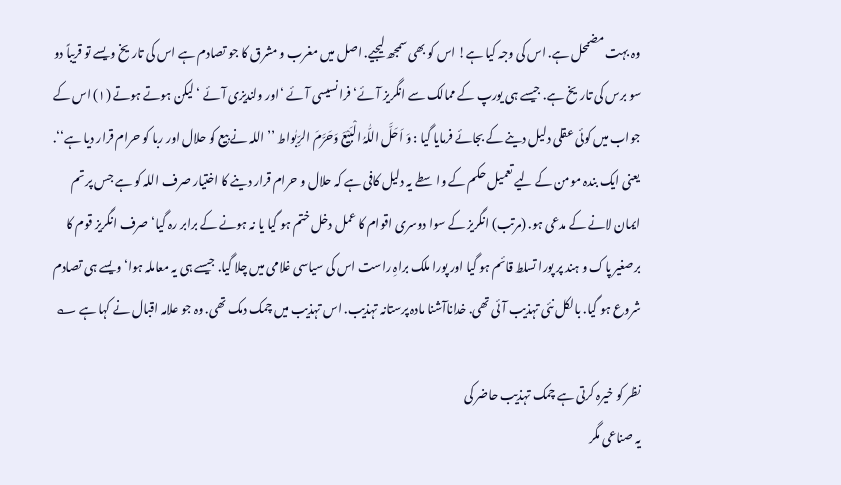وہ بہت مضمحل ہے. اس کی وجہ کیا ہے! اس کو بھی سمجھ لیجیے. اصل میں مغرب و مشرق کا جو تصادم ہے اس کی تاریخ ویسے تو قریباً دو سو برس کی تاریخ ہے. جیسے ہی یورپ کے ممالک سے انگریز آئے‘ فرانسیسی آئے ‘اور ولندیزی آئے ‘لیکن ہوتے ہوتے (۱) اس کے جواب میں کوئی عقلی دلیل دینے کے بجائے فرمایا گیا : وَ اَحَلَّ اللّٰہُ الْبَیْعَ وَحَرَّمَ الرِّبٰواط ’’ اللہ نے بیع کو حلال اور ربا کو حرام قرار دیا ہے‘‘. یعنی ایک بندہ مومن کے لیے تعمیل حکم کے واسطے یہ دلیل کافی ہے کہ حلال و حرام قرار دینے کا اختیار صرف اللہ کو ہے جس پر تم ایمان لانے کے مدعی ہو. (مرتب) انگریز کے سوا دوسری اقوام کا عمل دخل ختم ہو گیا یا نہ ہونے کے برابر رہ گیا‘ صرف انگریز قوم کا برصغیر پاک و ہند پر پورا تسلط قائم ہو گیا اور پورا ملک براہِ راست اس کی سیاسی غلامی میں چلا گیا. جیسے ہی یہ معاملہ ہوا‘ ویسے ہی تصادم شروع ہو گیا. بالکل نئی تہذیب آئی تھی. خداناآشنا مادہ پرستانہ تہذیب. اس تہذیب میں چمک دمک تھی. وہ جو علامہ اقبال نے کہا ہے ؎

نظر کو خیرہ کرتی ہے چمک تہذیب حاضر کی
یہ صناعی مگر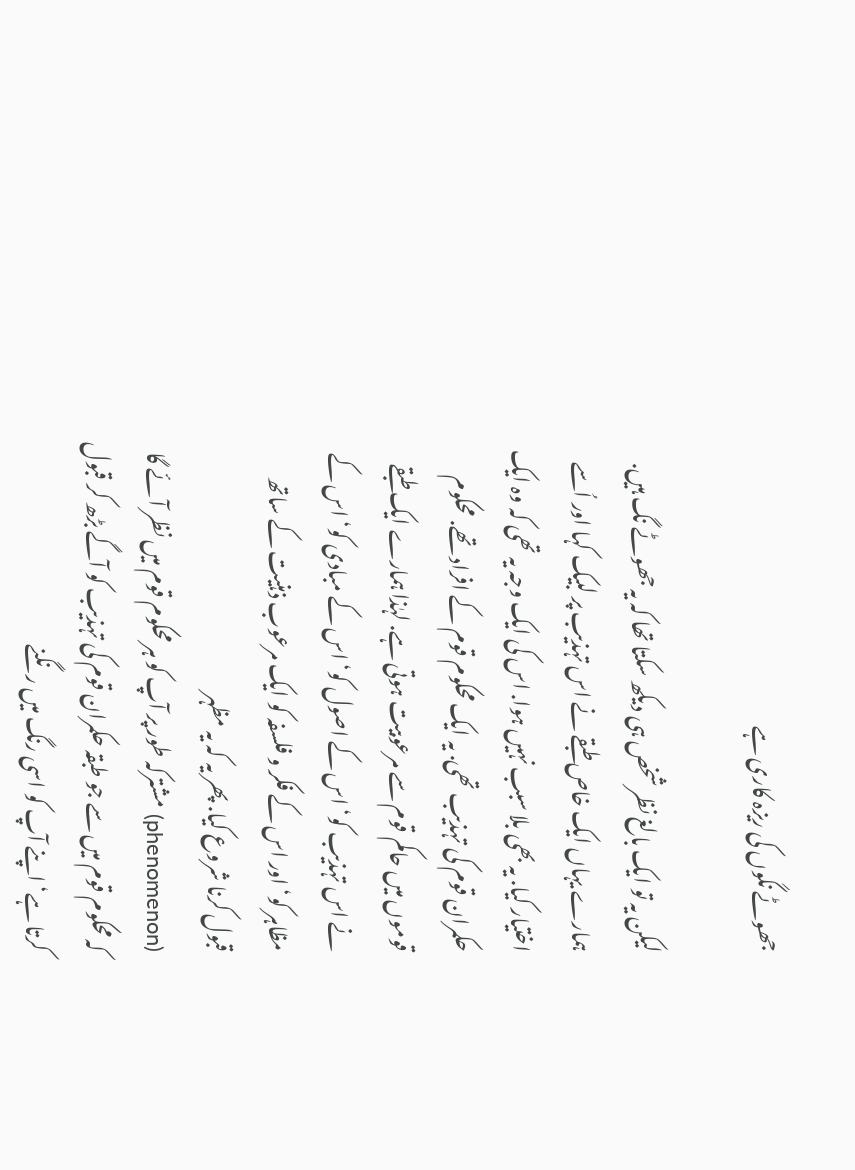جھوٹے نگوں کی ریزہ کاری ہے

لیکن یہ تو ایک بالغ نظر شخص ہی دیکھ سکتا تھا کہ یہ جھوٹے نگ ہیں. ہمارے یہاں ایک خاص طبقے نے اس تہذیب پر لبیک کہا اور اُسے اختیار کیا. یہ بھی بلا سبب نہیں ہوا. اس کی ایک وجہ یہ تھی کہ وہ ایک حکمران قوم کی تہذیب تھی. یہ ایک محکوم قوم کے افراد تھے. محکوم قوموں میں حاکم قوم سے مرعوبیت ہوتی ہے. لہٰذا ہمارے ایک طبقے نے اس تہذیب کو‘ اس کے اصول کو‘ اس کے مبادی کو‘ اس کے مظاہر کو‘ اور اس کے فکر و فلسفہ کو ایک مرعوب ذہنیت کے ساتھ قبول کرنا شروع کیا. پھر یہ کہ یہ مظہر
(phenomenon) مشترکہ طور پر آپ کو ہر محکوم قوم میں نظر آئے گا کہ محکوم قوم میں سے جو طبقہ حکمران قوم کی تہذیب کو آگے بڑھ کر قبول کرتا ہے‘ اپنے آپ کو اسی رنگ میں رنگنے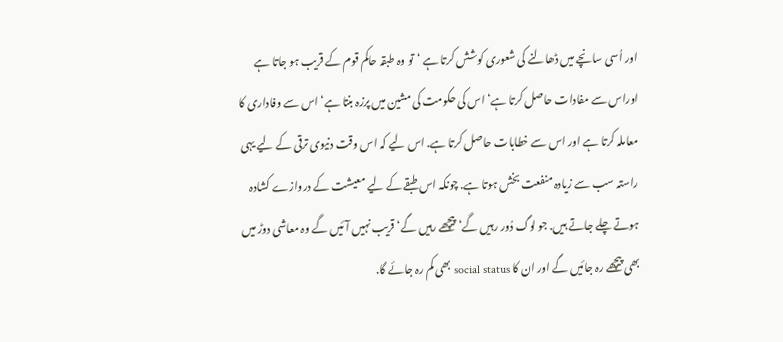اور اُسی سانچے میں ڈھالنے کی شعوری کوشش کرتا ہے ‘تو وہ طبقہ حاکم قوم کے قریب ہو جاتا ہے اوراس سے مفادات حاصل کرتا ہے‘ اس کی حکومت کی مشین میں پرزہ بنتا ہے‘ اس سے وفاداری کا معاملہ کرتا ہے اور اس سے خطابات حاصل کرتا ہے. اس لیے کہ اس وقت دنیوی ترقی کے لیے یہی راستہ سب سے زیادہ منفعت بخش ہوتا ہے. چونکہ اس طبقے کے لیے معیشت کے دروازے کشادہ ہوتے چلے جاتے ہیں. جو لوگ دُور رہیں گے‘ پیچھے رہیں گے‘ قریب نہیں آئیں گے وہ معاشی دوڑ میں بھی پیچھے رہ جائیں گے اور ان کا social status بھی کم رہ جائے گا.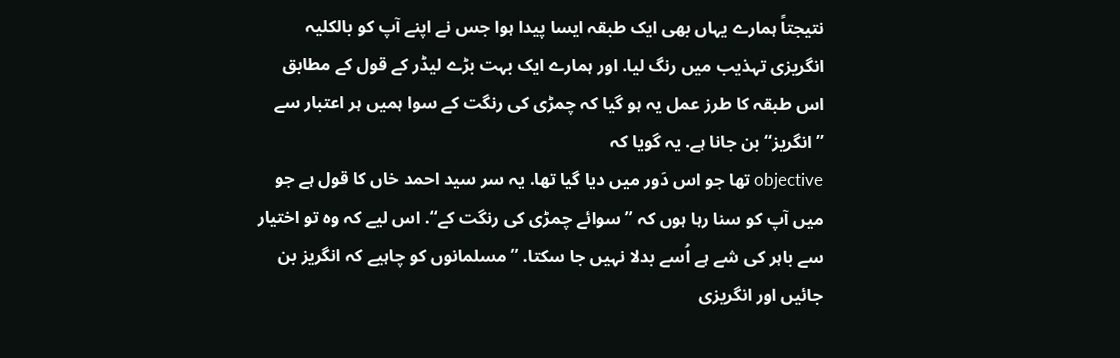نتیجتاً ہمارے یہاں بھی ایک طبقہ ایسا پیدا ہوا جس نے اپنے آپ کو بالکلیہ انگریزی تہذیب میں رنگ لیا. اور ہمارے ایک بہت بڑے لیڈر کے قول کے مطابق اس طبقہ کا طرز عمل یہ ہو گیا کہ چمڑی کی رنگت کے سوا ہمیں ہر اعتبار سے ’’انگریز‘‘ بن جانا ہے. یہ گویا کہ
objective تھا جو اس دَور میں دیا گیا تھا. یہ سر سید احمد خاں کا قول ہے جو میں آپ کو سنا رہا ہوں کہ ’’سوائے چمڑی کی رنگت کے‘‘. اس لیے کہ وہ تو اختیار سے باہر کی شے ہے اُسے بدلا نہیں جا سکتا. ’’مسلمانوں کو چاہیے کہ انگریز بن جائیں اور انگریزی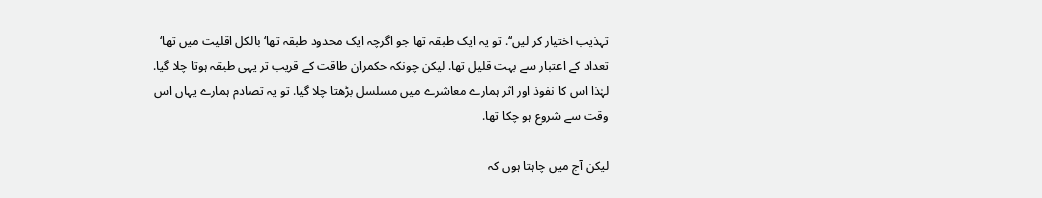تہذیب اختیار کر لیں‘‘. تو یہ ایک طبقہ تھا جو اگرچہ ایک محدود طبقہ تھا‘ بالکل اقلیت میں تھا‘ تعداد کے اعتبار سے بہت قلیل تھا. لیکن چونکہ حکمران طاقت کے قریب تر یہی طبقہ ہوتا چلا گیا. لہٰذا اس کا نفوذ اور اثر ہمارے معاشرے میں مسلسل بڑھتا چلا گیا. تو یہ تصادم ہمارے یہاں اس وقت سے شروع ہو چکا تھا.

لیکن آج میں چاہتا ہوں کہ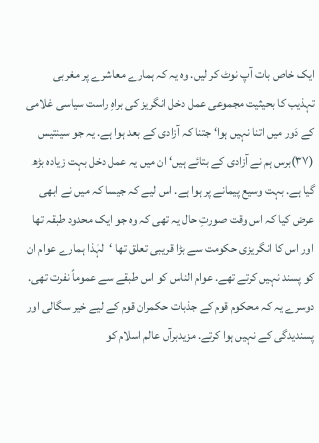ایک خاص بات آپ نوٹ کر لیں. وہ یہ کہ ہمارے معاشرے پر مغربی تہذیب کا بحیثیت مجموعی عمل دخل انگریز کی براہِ راست سیاسی غلامی کے دَور میں اتنا نہیں ہوا‘ جتنا کہ آزادی کے بعد ہوا ہے. یہ جو سینتیس (۳۷)برس ہم نے آزادی کے بتائے ہیں‘ ان میں یہ عمل دخل بہت زیادہ بڑھ گیا ہے. بہت وسیع پیمانے پر ہوا ہے. اس لیے کہ جیسا کہ میں نے ابھی عرض کیا کہ اس وقت صورتِ حال یہ تھی کہ وہ جو ایک محدود طبقہ تھا اور اس کا انگریزی حکومت سے بڑا قریبی تعلق تھا ‘لہٰذا ہمارے عوام ان کو پسند نہیں کرتے تھے. عوام الناس کو اس طبقے سے عموماً نفرت تھی. دوسرے یہ کہ محکوم قوم کے جذبات حکمران قوم کے لیے خیر سگالی اور پسندیدگی کے نہیں ہوا کرتے. مزیدبرآں عالم اسلام کو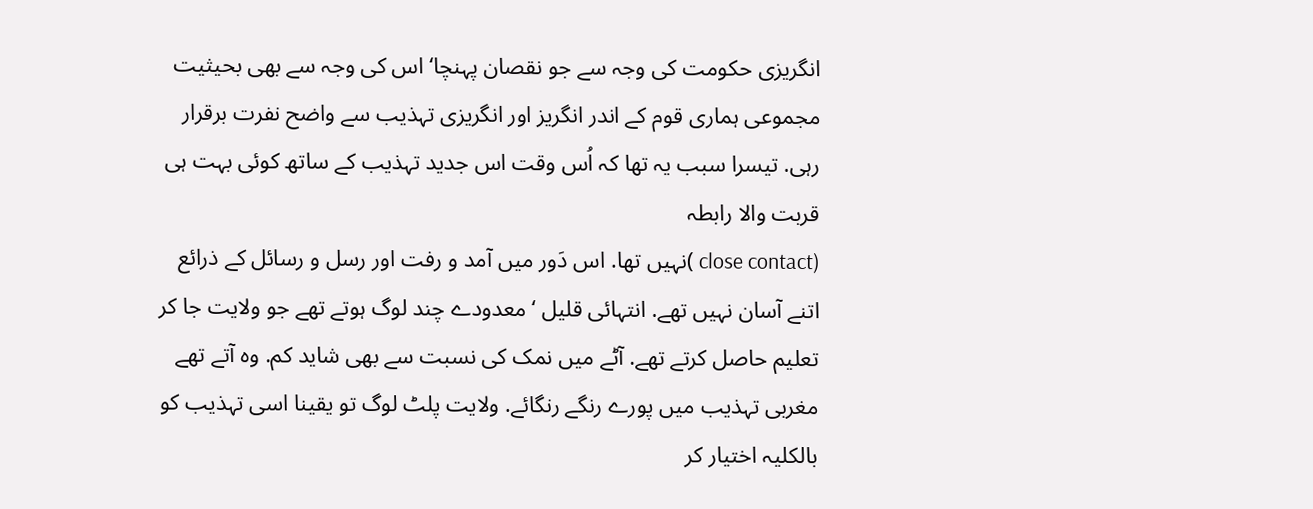انگریزی حکومت کی وجہ سے جو نقصان پہنچا‘ اس کی وجہ سے بھی بحیثیت مجموعی ہماری قوم کے اندر انگریز اور انگریزی تہذیب سے واضح نفرت برقرار رہی. تیسرا سبب یہ تھا کہ اُس وقت اس جدید تہذیب کے ساتھ کوئی بہت ہی قربت والا رابطہ
(close contact )نہیں تھا. اس دَور میں آمد و رفت اور رسل و رسائل کے ذرائع اتنے آسان نہیں تھے. انتہائی قلیل ‘ معدودے چند لوگ ہوتے تھے جو ولایت جا کر تعلیم حاصل کرتے تھے. آٹے میں نمک کی نسبت سے بھی شاید کم. وہ آتے تھے مغربی تہذیب میں پورے رنگے رنگائے. ولایت پلٹ لوگ تو یقینا اسی تہذیب کو بالکلیہ اختیار کر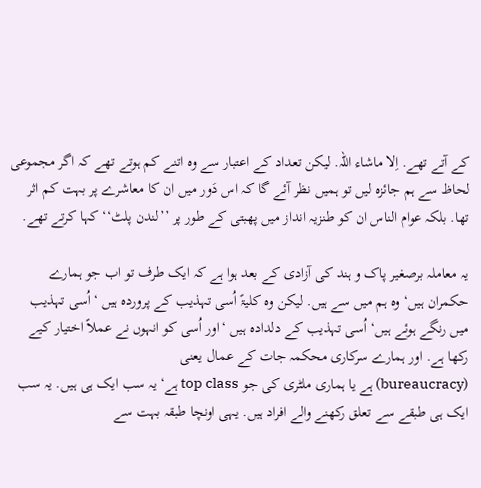کے آتے تھے. اِلا ماشاء اللہ. لیکن تعداد کے اعتبار سے وہ اتنے کم ہوتے تھے کہ اگر مجموعی لحاظ سے ہم جائزہ لیں تو ہمیں نظر آئے گا کہ اس دَور میں ان کا معاشرے پر بہت کم اثر تھا. بلکہ عوام الناس ان کو طنزیہ انداز میں پھبتی کے طور پر ’’لندن پلٹ‘‘ کہا کرتے تھے.

یہ معاملہ برصغیر پاک و ہند کی آزادی کے بعد ہوا ہے کہ ایک طرف تو اب جو ہمارے حکمران ہیں‘ وہ ہم میں سے ہیں. لیکن وہ کلیۃً اُسی تہذیب کے پروردہ ہیں ‘اُسی تہذیب میں رنگے ہوئے ہیں‘ اُسی تہذیب کے دلدادہ ہیں ‘اور اُسی کو انہوں نے عملاً اختیار کیے رکھا ہے. اور ہمارے سرکاری محکمہ جات کے عمال یعنی
(bureaucracy) ہے یا ہماری ملٹری کی جو top class ہے‘ یہ سب ایک ہی ہیں. یہ سب ایک ہی طبقے سے تعلق رکھنے والے افراد ہیں. یہی اونچا طبقہ بہت سے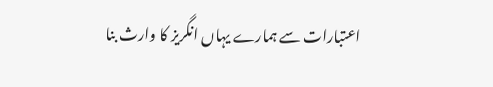اعتبارات سے ہمارے یہاں انگریز کا وارث بنا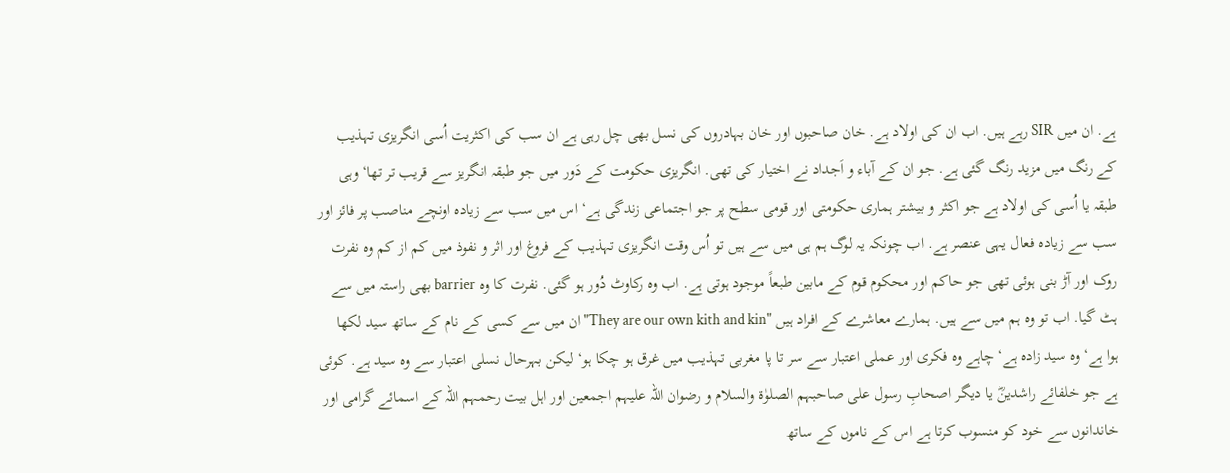ہے. ان میں SIR رہے ہیں. اب ان کی اولاد ہے. خان صاحبوں اور خان بہادروں کی نسل بھی چل رہی ہے ان سب کی اکثریت اُسی انگریزی تہذیب کے رنگ میں مزید رنگ گئی ہے. جو ان کے آباء و اَجداد نے اختیار کی تھی. انگریزی حکومت کے دَور میں جو طبقہ انگریز سے قریب تر تھا‘ وہی طبقہ یا اُسی کی اولاد ہے جو اکثر و بیشتر ہماری حکومتی اور قومی سطح پر جو اجتماعی زندگی ہے‘ اس میں سب سے زیادہ اونچے مناصب پر فائز اور سب سے زیادہ فعال یہی عنصر ہے. اب چونکہ یہ لوگ ہم ہی میں سے ہیں تو اُس وقت انگریزی تہذیب کے فروغ اور اثر و نفوذ میں کم از کم وہ نفرت روک اور آڑ بنی ہوئی تھی جو حاکم اور محکوم قوم کے مابین طبعاً موجود ہوتی ہے. اب وہ رکاوٹ دُور ہو گئی. نفرت کا وہ barrier بھی راستہ میں سے ہٹ گیا. اب تو وہ ہم میں سے ہیں. ہمارے معاشرے کے افراد ہیں "They are our own kith and kin" ان میں سے کسی کے نام کے ساتھ سید لکھا ہوا ہے‘ وہ سید زادہ ہے‘ چاہے وہ فکری اور عملی اعتبار سے سر تا پا مغربی تہذیب میں غرق ہو چکا ہو‘ لیکن بہرحال نسلی اعتبار سے وہ سید ہے. کوئی ہے جو خلفائے راشدینؓ یا دیگر اصحابِ رسول علی صاحبہم الصلوٰۃ والسلام و رضوان اللہ علیہم اجمعین اور اہل بیت رحمہم اللہ کے اسمائے گرامی اور خاندانوں سے خود کو منسوب کرتا ہے اس کے ناموں کے ساتھ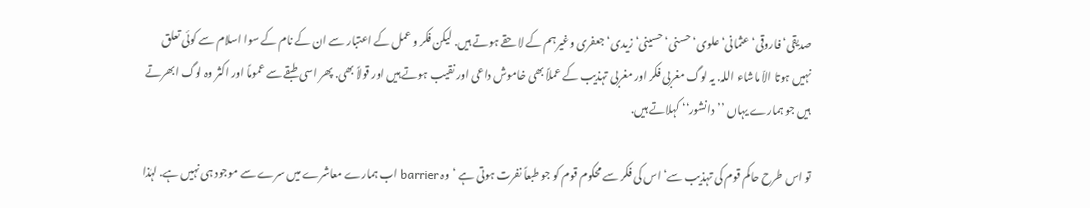صدیقی‘ فاروقی‘ عثمانی‘ علوی‘ حسنی‘ حسینی‘ زیدی‘ جعفری وغیرہم کے لاحقے ہوتے ہیں. لیکن فکر و عمل کے اعتبار سے ان کے نام کے سوا اسلام سے کوئی تعلق نہیں ہوتا الاّ ماشاء اللہ. یہ لوگ مغربی فکر اور مغربی تہذیب کے عملاً بھی خاموش داعی اور نقیب ہوتے ہیں اور قولاً بھی. پھر اسی طبقے سے عموماً اور اکثر وہ لوگ ابھرتے ہیں جو ہمارے یہاں ’’دانشور‘‘ کہلاتے ہیں.

تو اس طرح حاکم قوم کی تہذیب سے‘ اس کی فکر سے محکوم قوم کو جو طبعاً نفرت ہوتی ہے ‘وہ barrier اب ہمارے معاشرے میں سرے سے موجود ہی نہیں ہے. لہٰذا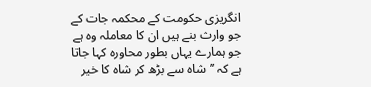انگریزی حکومت کے محکمہ جات کے جو وارث بنے ہیں ان کا معاملہ وہ ہے جو ہمارے یہاں بطور محاورہ کہا جاتا ہے کہ ’’شاہ سے بڑھ کر شاہ کا خیر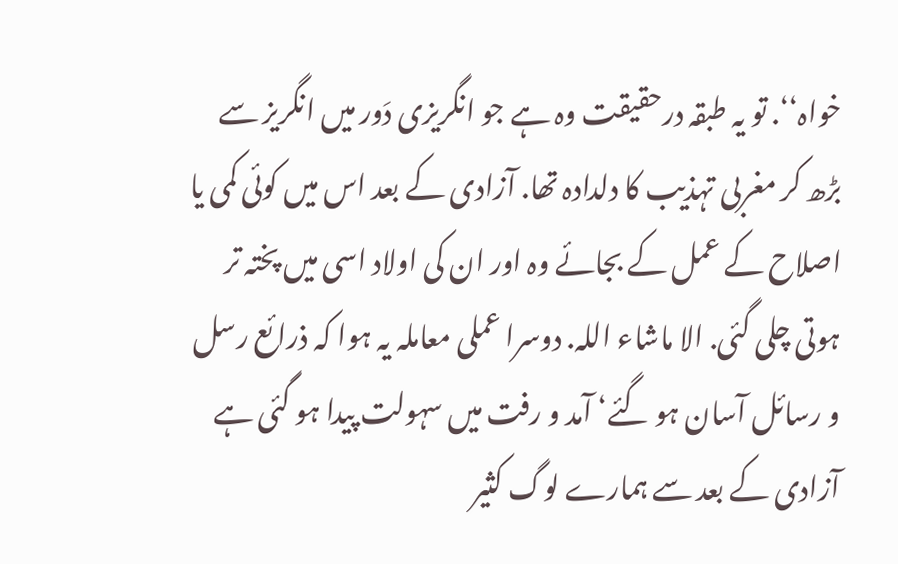خواہ‘‘. تو یہ طبقہ درحقیقت وہ ہے جو انگریزی دَور میں انگریز سے بڑھ کر مغربی تہذیب کا دلدادہ تھا. آزادی کے بعد اس میں کوئی کمی یا اصلاح کے عمل کے بجائے وہ اور ان کی اولاد اسی میں پختہ تر ہوتی چلی گئی. الا ماشاء اللہ. دوسرا عملی معاملہ یہ ہوا کہ ذرائع رسل و رسائل آسان ہو گئے‘ آمد و رفت میں سہولت پیدا ہو گئی ہے آزادی کے بعد سے ہمارے لوگ کثیر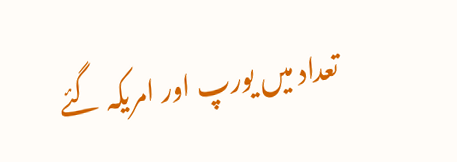تعداد میں یورپ اور امریکہ گئے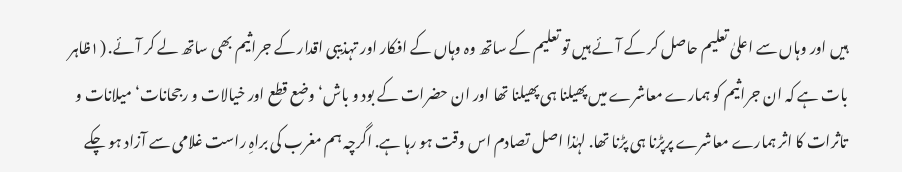ہیں اور وہاں سے اعلیٰ تعلیم حاصل کر کے آئے ہیں تو تعلیم کے ساتھ وہ وہاں کے افکار اور تہذیبی اقدار کے جراثیم بھی ساتھ لے کر آئے. (۱ظاہر بات ہے کہ ان جراثیم کو ہمارے معاشرے میں پھیلنا ہی پھیلنا تھا اور ان حضرات کے بود و باش‘ وضع قطع اور خیالات و رجحانات‘ میلانات و تاثرات کا اثر ہمارے معاشرے پرپڑنا ہی پڑنا تھا. لہٰذا اصل تصادم اس وقت ہو رہا ہے. اگرچہ ہم مغرب کی براہِ راست غلامی سے آزاد ہو چکے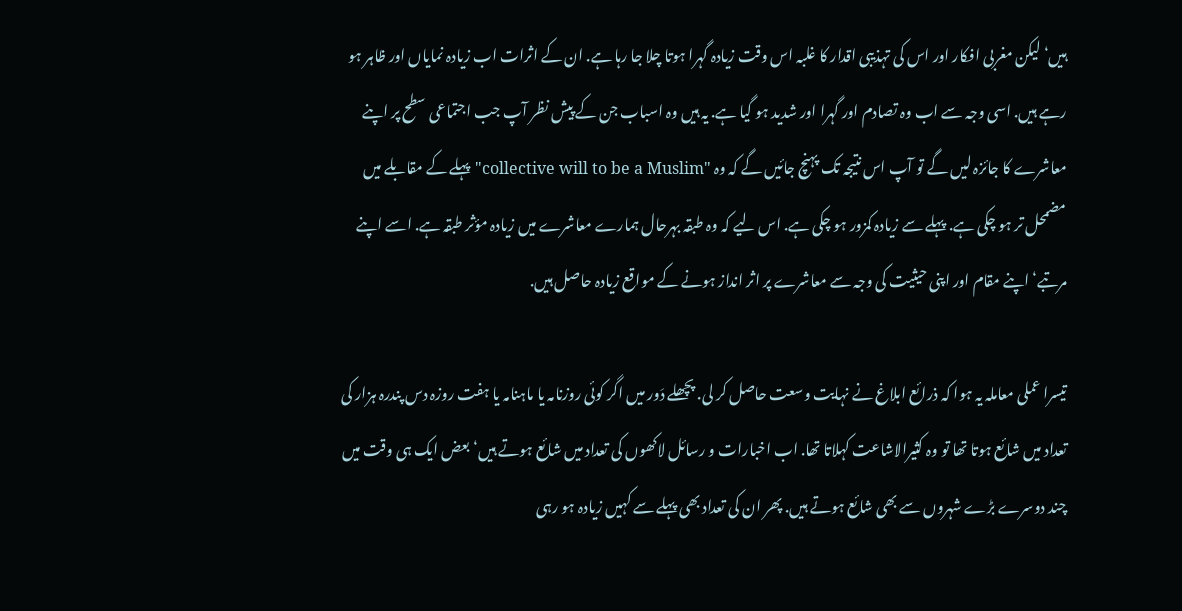ہیں‘ لیکن مغربی افکار اور اس کی تہذیبی اقدار کا غلبہ اس وقت زیادہ گہرا ہوتا چلا جا رہا ہے. ان کے اثرات اب زیادہ نمایاں اور ظاہر ہو رہے ہیں. اسی وجہ سے اب وہ تصادم اور گہرا اور شدید ہو گیا ہے. یہ ہیں وہ اسباب جن کے پیش نظر آپ جب اجتماعی سطح پر اپنے معاشرے کا جائزہ لیں گے تو آپ اس نتیجہ تک پہنچ جائیں گے کہ وہ "collective will to be a Muslim" پہلے کے مقابلے میں مضمحل تر ہو چکی ہے. پہلے سے زیادہ کمزور ہو چکی ہے. اس لیے کہ وہ طبقہ بہرحال ہمارے معاشرے میں زیادہ مؤثر طبقہ ہے. اسے اپنے مرتبے‘ اپنے مقام اور اپنی حیثیت کی وجہ سے معاشرے پر اثر انداز ہونے کے مواقع زیادہ حاصل ہیں.

تیسرا عملی معاملہ یہ ہوا کہ ذرائع ابلاغ نے نہایت وسعت حاصل کر لی. پچھلے دَور میں اگر کوئی روزنامہ یا ماہنامہ یا ہفت روزہ دس پندرہ ہزار کی تعداد میں شائع ہوتا تھا تو وہ کثیرالاشاعت کہلاتا تھا. اب اخبارات و رسائل لاکھوں کی تعداد میں شائع ہوتے ہیں‘ بعض ایک ہی وقت میں چند دوسرے بڑے شہروں سے بھی شائع ہوتے ہیں. پھر ان کی تعداد بھی پہلے سے کہیں زیادہ ہو رہی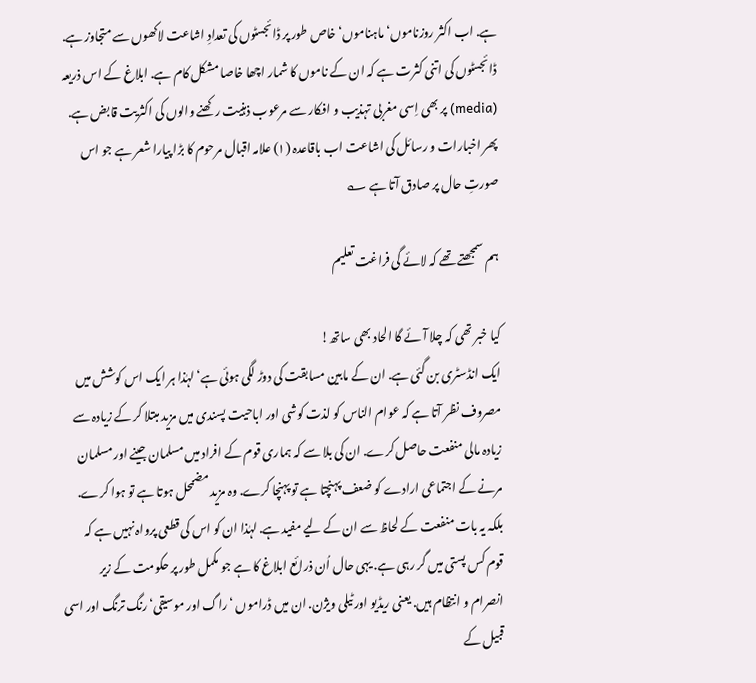ہے. اب اکثر روزناموں‘ ماہناموں‘ خاص طور پر ڈائجسٹوں کی تعدادِ اشاعت لاکھوں سے متجاوز ہے. ڈائجسٹوں کی اتنی کثرت ہے کہ ان کے ناموں کا شمار اچھا خاصا مشکل کام ہے. ابلاغ کے اس ذریعہ
(media) پر بھی اِسی مغربی تہذیب و افکار سے مرعوب ذہنیت رکھنے والوں کی اکثریت قابض ہے. پھر اخبارات و رسائل کی اشاعت اب باقاعدہ (۱) علامہ اقبال مرحوم کا بڑا پیارا شعر ہے جو اس صورتِ حال پر صادق آتا ہے ؎

ہم سمجھتے تھے کہ لائے گی فراغت تعلیم

کیا خبر تھی کہ چلا آئے گا الحاد بھی ساتھ!
ایک انڈسٹری بن گئی ہے. ان کے مابین مسابقت کی دوڑ لگی ہوئی ہے‘ لہٰذا ہر ایک اس کوشش میں مصروف نظر آتا ہے کہ عوام الناس کو لذت کوشی اور اباحیت پسندی میں مزید مبتلا کر کے زیادہ سے زیادہ مالی منفعت حاصل کرے. ان کی بلا سے کہ ہماری قوم کے افراد میں مسلمان جینے اور مسلمان مرنے کے اجتماعی ارادے کو ضعف پہنچتا ہے تو پہنچا کرے. وہ مزید مضمحل ہوتا ہے تو ہوا کرے. بلکہ یہ بات منفعت کے لحاظ سے ان کے لیے مفید ہے. لہٰذا ان کو اس کی قطعی پرواہ نہیں ہے کہ قوم کس پستی میں گر رہی ہے. یہی حال اُن ذرائع ابلاغ کا ہے جو مکمل طور پر حکومت کے زیر انصرام و انتظام ہیں. یعنی ریڈیو اور ٹیلی ویژن. ان میں ڈراموں ‘راگ اور موسیقی‘ رنگ ترنگ اور اسی قبیل کے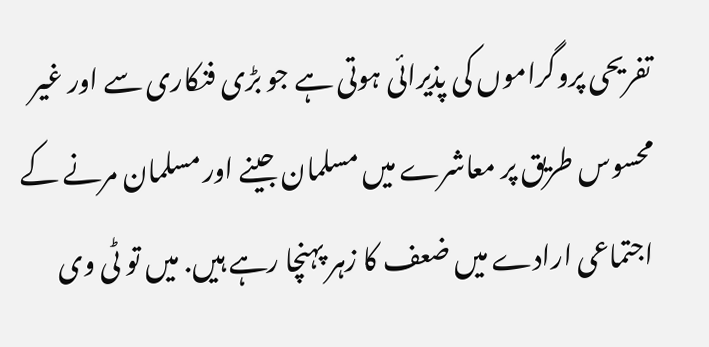تفریحی پروگراموں کی پذیرائی ہوتی ہے جو بڑی فنکاری سے اور غیر محسوس طریق پر معاشرے میں مسلمان جینے اور مسلمان مرنے کے اجتماعی ارادے میں ضعف کا زہر پہنچا رہے ہیں. میں تو ٹی وی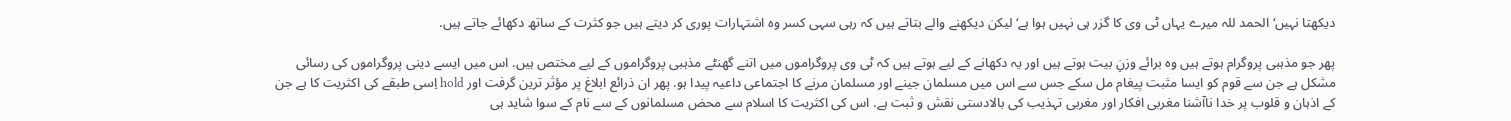دیکھتا نہیں‘ الحمد للہ میرے یہاں ٹی وی کا گزر ہی نہیں ہوا ہے‘ لیکن دیکھنے والے بتاتے ہیں کہ رہی سہی کسر وہ اشتہارات پوری کر دیتے ہیں جو کثرت کے ساتھ دکھائے جاتے ہیں.

پھر جو مذہبی پروگرام ہوتے ہیں وہ برائے وزنِ بیت ہوتے ہیں اور یہ دکھانے کے لیے ہوتے ہیں کہ ٹی وی پروگراموں میں اتنے گھنٹے مذہبی پروگراموں کے لیے مختص ہیں. اس میں ایسے دینی پروگراموں کی رسائی مشکل ہے جن سے قوم کو ایسا مثبت پیغام مل سکے جس سے اس میں مسلمان جینے اور مسلمان مرنے کا اجتماعی داعیہ پیدا ہو. پھر ان ذرائع ابلاغ پر مؤثر ترین گرفت اور hold اِسی طبقے کی اکثریت کا ہے جن کے اذہان و قلوب پر خدا ناآشنا مغربی افکار اور مغربی تہذیب کی بالادستی نقش و ثبت ہے. اس کی اکثریت کا اسلام سے محض مسلمانوں کے سے نام کے سوا شاید ہی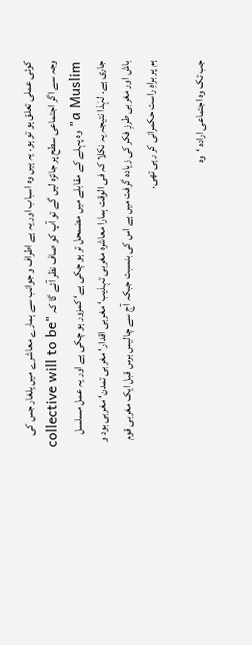کوئی عملی تعلق ہو تو ہو. یہ ہیں وہ اسباب اور یہ ہے اطراف و جوانب سے ہمارے معاشرے میں یلغار جس کی وجہ سے اگر اجتماعی سطح پر جائزہ لیں گے تو آپ کو صاف نظر آئے گا کہ "collective will to be a Muslim" وہ پہلے کے مقابلے میں مضمحل تر ہو چکی ہے‘ کمزور ہو چکی ہے اور یہ عمل مسلسل جاری ہے. لہٰذا نتیجہ یہ نکلا کہ فی الوقت ہمارا معاشرہ مغربی تہذیب‘ مغربی اقدار‘ مغربی تمدن‘ مغربی بود و باش اور مغربی طرزِ فکر کی زیادہ گرفت میں ہے اس کی بنسبت جبکہ آج سے چالیس برس قبل ایک مغربی قوم ہم پر براہِ راست حکمرانی کر رہی تھی.

جب تک وہ اجتماعی ارادہ ‘وہ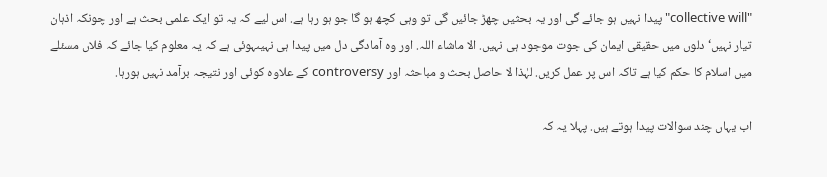"collective will" پیدا نہیں ہو جائے گی اور یہ بحثیں چھڑ جائیں گی تو وہی کچھ ہو گا جو ہو رہا ہے. اس لیے کہ یہ تو ایک علمی بحث ہے اور چونکہ اذہان تیار نہیں‘ دلوں میں حقیقی ایمان کی جوت موجود ہی نہیں. الا ماشاء اللہ. اور وہ آمادگی دل میں پیدا ہی نہیںہوئی ہے کہ یہ معلوم کیا جائے کہ فلاں مسئلے میں اسلام کا حکم کیا ہے تاکہ اس پر عمل کریں. لہٰذا لا حاصل بحث و مباحثہ اور controversy کے علاوہ کوئی اور نتیجہ برآمد نہیں ہورہا.

اب یہاں چند سوالات پیدا ہوتے ہیں. پہلا یہ کہ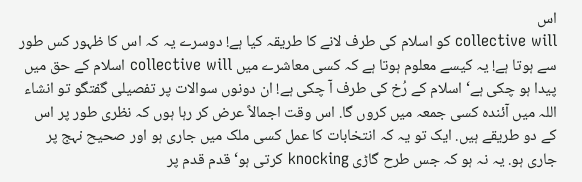اس
collective will کو اسلام کی طرف لانے کا طریقہ کیا ہے! دوسرے یہ کہ اس کا ظہور کس طور سے ہوتا ہے! یہ کیسے معلوم ہوتا ہے کہ کسی معاشرے میں collective will اسلام کے حق میں پیدا ہو چکی ہے‘ اسلام کے رُخ کی طرف آ چکی ہے! ان دونوں سوالات پر تفصیلی گفتگو تو انشاء اللہ میں آئندہ کسی جمعہ میں کروں گا. اس وقت اجمالاً عرض کر رہا ہوں کہ نظری طور پر اس کے دو طریقے ہیں. ایک تو یہ کہ انتخابات کا عمل کسی ملک میں جاری ہو اور صحیح نہج پر جاری ہو. یہ نہ ہو کہ جس طرح گاڑی knocking کرتی ہو‘ قدم قدم پر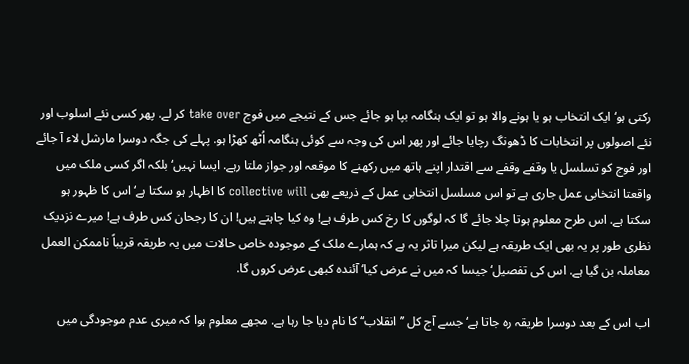رکتی ہو‘ ایک انتخاب ہو یا ہونے والا ہو تو ایک ہنگامہ بپا ہو جائے جس کے نتیجے میں فوج take over کر لے. پھر کسی نئے اسلوب اور نئے اصولوں پر انتخابات کا ڈھونگ رچایا جائے اور پھر اس کی وجہ سے کوئی ہنگامہ اُٹھ کھڑا ہو. پہلے کی جگہ دوسرا مارشل لاء آ جائے اور فوج کو تسلسل یا وقفے وقفے سے اقتدار اپنے ہاتھ میں رکھنے کا موقعہ اور جواز ملتا رہے. ایسا نہیں‘ بلکہ اگر کسی ملک میں واقعتا انتخابی عمل جاری ہے تو اس مسلسل انتخابی عمل کے ذریعے بھی collective will کا اظہار ہو سکتا ہے‘ اس کا ظہور ہو سکتا ہے. اس طرح معلوم ہوتا چلا جائے گا کہ لوگوں کا رخ کس طرف ہے! وہ کیا چاہتے ہیں! ان کا رجحان کس طرف ہے! میرے نزدیک نظری طور پر یہ بھی ایک طریقہ ہے لیکن میرا تاثر یہ ہے کہ ہمارے ملک کے موجودہ خاص حالات میں یہ طریقہ قریباً ناممکن العمل معاملہ بن گیا ہے. اس کی تفصیل‘ جیسا کہ میں نے عرض کیا‘ آئندہ کبھی عرض کروں گا.

اب اس کے بعد دوسرا طریقہ رہ جاتا ہے‘ جسے آج کل ’’انقلاب‘‘ کا نام دیا جا رہا ہے. مجھے معلوم ہوا کہ میری عدم موجودگی میں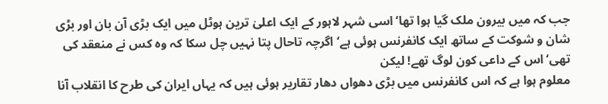جب کہ میں بیرون ملک گیا ہوا تھا‘ اسی شہر لاہور کے ایک اعلیٰ ترین ہوٹل میں ایک بڑی آن بان اور بڑی شان و شوکت کے ساتھ ایک کانفرنس ہوئی ہے‘ اگرچہ تاحال پتا نہیں چل سکا کہ وہ کس نے منعقد کی تھی‘ اس کے داعی کون لوگ تھے! لیکن
معلوم ہوا ہے کہ اس کانفرنس میں بڑی دھواں دھار تقاریر ہوئی ہیں کہ یہاں ایران کی طرح کا انقلاب آنا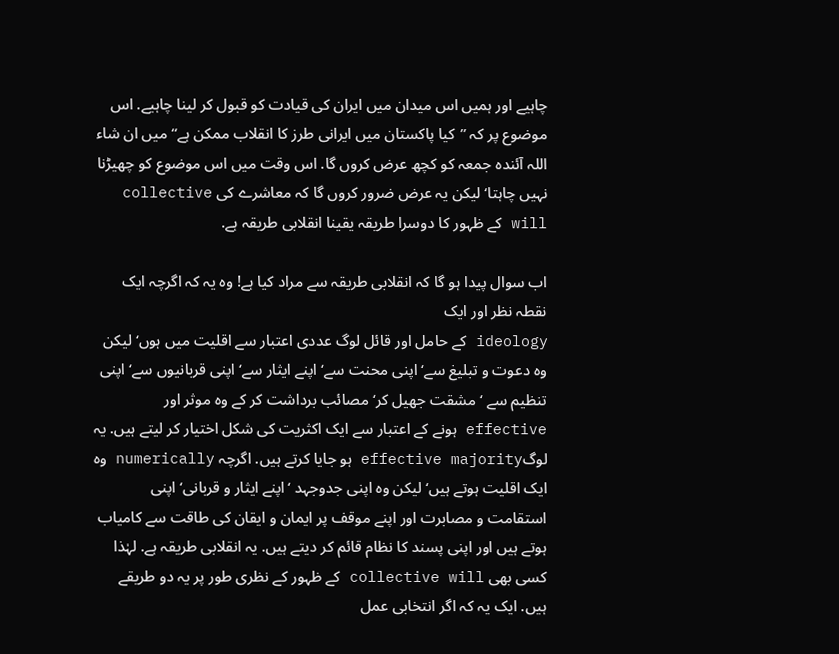چاہیے اور ہمیں اس میدان میں ایران کی قیادت کو قبول کر لینا چاہیے. اس موضوع پر کہ ’’کیا پاکستان میں ایرانی طرز کا انقلاب ممکن ہے‘‘ میں ان شاء اللہ آئندہ جمعہ کو کچھ عرض کروں گا. اس وقت میں اس موضوع کو چھیڑنا نہیں چاہتا‘ لیکن یہ عرض ضرور کروں گا کہ معاشرے کی collective will کے ظہور کا دوسرا طریقہ یقینا انقلابی طریقہ ہے.

اب سوال پیدا ہو گا کہ انقلابی طریقہ سے مراد کیا ہے! وہ یہ کہ اگرچہ ایک نقطہ نظر اور ایک
ideology کے حامل اور قائل لوگ عددی اعتبار سے اقلیت میں ہوں‘ لیکن وہ دعوت و تبلیغ سے‘ اپنی محنت سے‘ اپنے ایثار سے‘ اپنی قربانیوں سے‘ اپنی تنظیم سے ‘مشقت جھیل کر‘ مصائب برداشت کر کے وہ موثر اور effective ہونے کے اعتبار سے ایک اکثریت کی شکل اختیار کر لیتے ہیں. یہ لوگeffective majority ہو جایا کرتے ہیں. اگرچہ numerically وہ ایک اقلیت ہوتے ہیں‘ لیکن وہ اپنی جدوجہد ‘اپنے ایثار و قربانی‘ اپنی استقامت و مصابرت اور اپنے موقف پر ایمان و ایقان کی طاقت سے کامیاب ہوتے ہیں اور اپنی پسند کا نظام قائم کر دیتے ہیں. یہ انقلابی طریقہ ہے. لہٰذا کسی بھی collective will کے ظہور کے نظری طور پر یہ دو طریقے ہیں. ایک یہ کہ اگر انتخابی عمل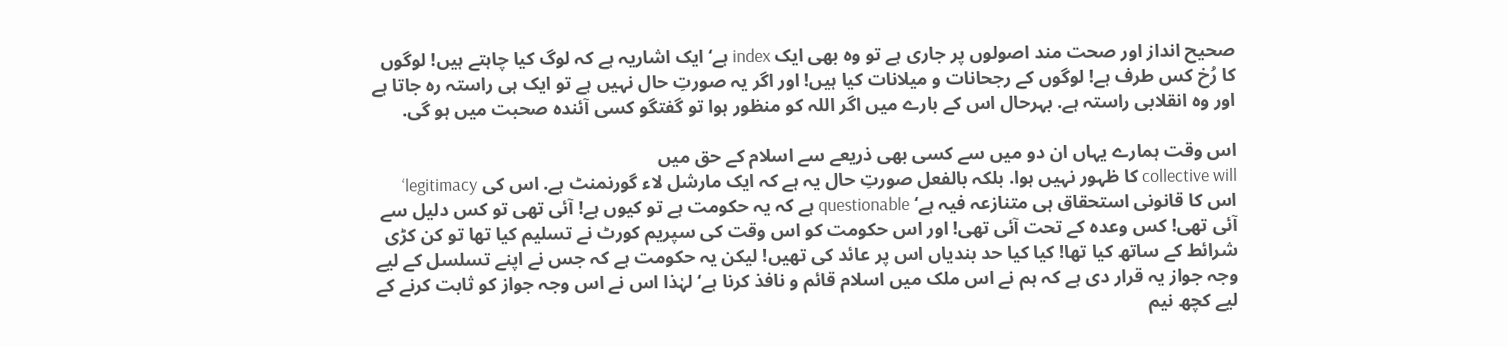صحیح انداز اور صحت مند اصولوں پر جاری ہے تو وہ بھی ایک index ہے‘ ایک اشاریہ ہے کہ لوگ کیا چاہتے ہیں! لوگوں کا رُخ کس طرف ہے! لوگوں کے رجحانات و میلانات کیا ہیں! اور اگر یہ صورتِ حال نہیں ہے تو ایک ہی راستہ رہ جاتا ہے اور وہ انقلابی راستہ ہے. بہرحال اس کے بارے میں اگر اللہ کو منظور ہوا تو گفتگو کسی آئندہ صحبت میں ہو گی.

اس وقت ہمارے یہاں ان دو میں سے کسی بھی ذریعے سے اسلام کے حق میں
collective will کا ظہور نہیں ہوا. بلکہ بالفعل صورتِ حال یہ ہے کہ ایک مارشل لاء گورنمنٹ ہے. اس کی legitimacy‘ اس کا قانونی استحقاق ہی متنازعہ فیہ ہے‘ questionable ہے کہ یہ حکومت ہے تو کیوں ہے! آئی تھی تو کس دلیل سے آئی تھی! کس وعدہ کے تحت آئی تھی! اور اس حکومت کو اس وقت کی سپریم کورٹ نے تسلیم کیا تھا تو کن کڑی شرائط کے ساتھ کیا تھا! کیا کیا حد بندیاں اس پر عائد کی تھیں! لیکن یہ حکومت ہے کہ جس نے اپنے تسلسل کے لیے وجہ جواز یہ قرار دی ہے کہ ہم نے اس ملک میں اسلام قائم و نافذ کرنا ہے‘ لہٰذا اس نے اس وجہ جواز کو ثابت کرنے کے لیے کچھ نیم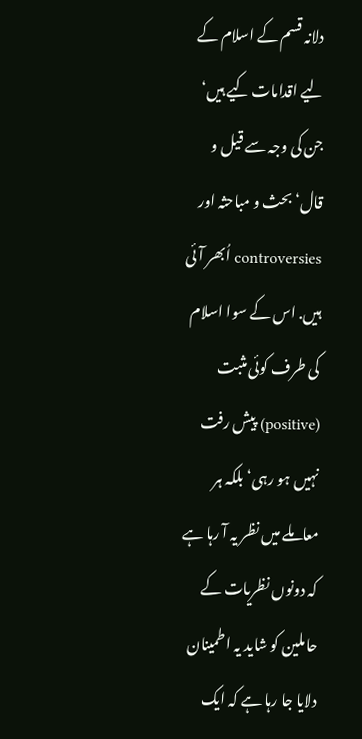دلانہ قسم کے اسلام کے لیے اقدامات کیے ہیں‘ جن کی وجہ سے قیل و قال‘ بحث و مباحثہ اور controversies اُبھر آئی ہیں. اس کے سوا اسلام کی طرف کوئی مثبت (positive) پیش رفت نہیں ہو رہی‘ بلکہ ہر معاملے میں نظر یہ آ رہا ہے کہ دونوں نظریات کے حاملین کو شاید یہ اطمینان دلایا جا رہا ہے کہ ایک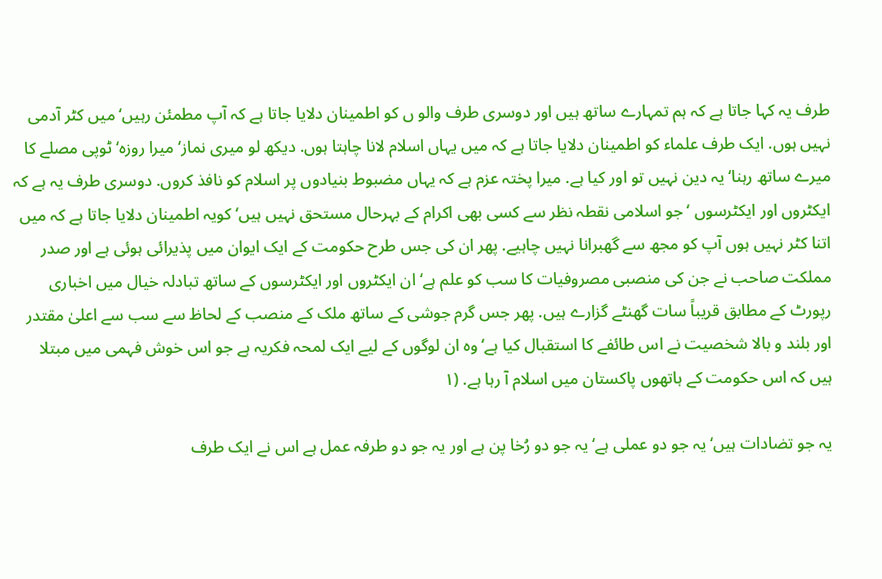طرف یہ کہا جاتا ہے کہ ہم تمہارے ساتھ ہیں اور دوسری طرف والو ں کو اطمینان دلایا جاتا ہے کہ آپ مطمئن رہیں‘ میں کٹر آدمی نہیں ہوں. ایک طرف علماء کو اطمینان دلایا جاتا ہے کہ میں یہاں اسلام لانا چاہتا ہوں. دیکھ لو میری نماز‘ میرا روزہ‘ ٹوپی مصلے کا میرے ساتھ رہنا‘ یہ دین نہیں تو اور کیا ہے. میرا پختہ عزم ہے کہ یہاں مضبوط بنیادوں پر اسلام کو نافذ کروں. دوسری طرف یہ ہے کہ ایکٹروں اور ایکٹرسوں ‘جو اسلامی نقطہ نظر سے کسی بھی اکرام کے بہرحال مستحق نہیں ہیں‘ کویہ اطمینان دلایا جاتا ہے کہ میں اتنا کٹر نہیں ہوں آپ کو مجھ سے گھبرانا نہیں چاہیے. پھر ان کی جس طرح حکومت کے ایک ایوان میں پذیرائی ہوئی ہے اور صدر مملکت صاحب نے جن کی منصبی مصروفیات کا سب کو علم ہے‘ ان ایکٹروں اور ایکٹرسوں کے ساتھ تبادلہ خیال میں اخباری رپورٹ کے مطابق قریباً سات گھنٹے گزارے ہیں. پھر جس گرم جوشی کے ساتھ ملک کے منصب کے لحاظ سے سب سے اعلیٰ مقتدر اور بلند و بالا شخصیت نے اس طائفے کا استقبال کیا ہے‘ وہ ان لوگوں کے لیے ایک لمحہ فکریہ ہے جو اس خوش فہمی میں مبتلا ہیں کہ اس حکومت کے ہاتھوں پاکستان میں اسلام آ رہا ہے. (۱

یہ جو تضادات ہیں‘ یہ جو دو عملی ہے‘ یہ جو دو رُخا پن ہے اور یہ جو دو طرفہ عمل ہے اس نے ایک طرف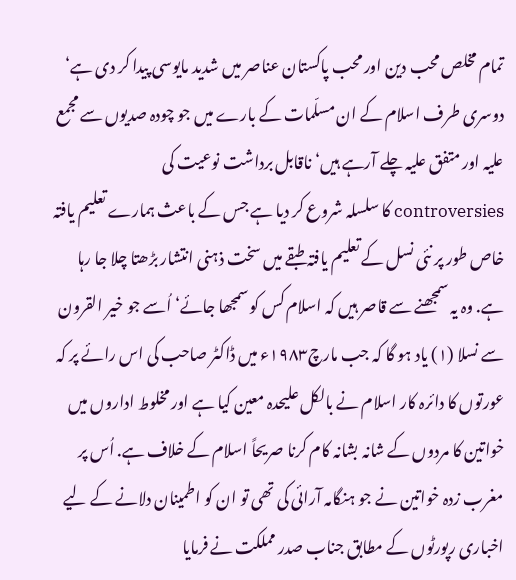تمام مخلص محب دین اور محب پاکستان عناصر میں شدید مایوسی پیدا کر دی ہے‘ دوسری طرف اسلام کے ان مسلّمات کے بارے میں جو چودہ صدیوں سے مجمع علیہ اور متفق علیہ چلے آرہے ہیں‘ ناقابل برداشت نوعیت کی
controversies کا سلسلہ شروع کر دیا ہے جس کے باعث ہمارے تعلیم یافتہ خاص طور پر نئی نسل کے تعلیم یافتہ طبقے میں سخت ذہنی انتشار بڑھتا چلا جا رہا ہے. وہ یہ سمجھنے سے قاصر ہیں کہ اسلام کس کو سمجھا جائے‘ اُسے جو خیر القرون سے نسلا (۱) یاد ہو گا کہ جب مارچ۱۹۸۳ء میں ڈاکٹر صاحب کی اس رائے پر کہ عورتوں کا دائرہ کار اسلام نے بالکل علیحدہ معین کیا ہے اور مخلوط اداروں میں خواتین کا مردوں کے شانہ بشانہ کام کرنا صریحاً اسلام کے خلاف ہے. اُس پر مغرب زدہ خواتین نے جو ہنگامہ آرائی کی تھی تو ان کو اطمینان دلانے کے لیے اخباری رپورٹوں کے مطابق جناب صدر مملکت نے فرمایا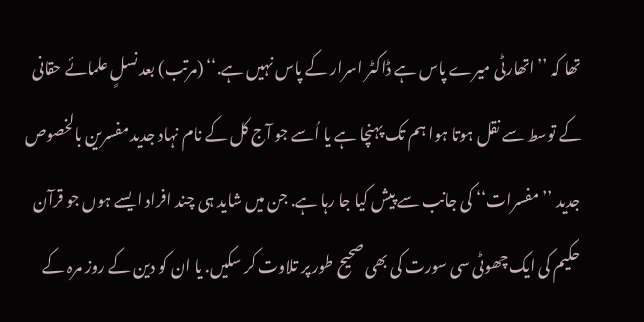تھا کہ ’’اتھارٹی میرے پاس ہے ڈاکٹر اسرار کے پاس نہیں ہے.‘‘ (مرتب) بعد نسلٍ علمائے حقانی کے توسط سے نقل ہوتا ہوا ہم تک پہنچا ہے یا اُسے جو آج کل کے نام نہاد جدید مفسرین بالخصوص جدید ’’مفسرات‘‘ کی جانب سے پیش کیا جا رہا ہے. جن میں شاید ہی چند افراد ایسے ہوں جو قرآن حکیم کی ایک چھوٹی سی سورت کی بھی صحیح طور پر تلاوت کر سکیں. یا ان کو دین کے روز مرہ کے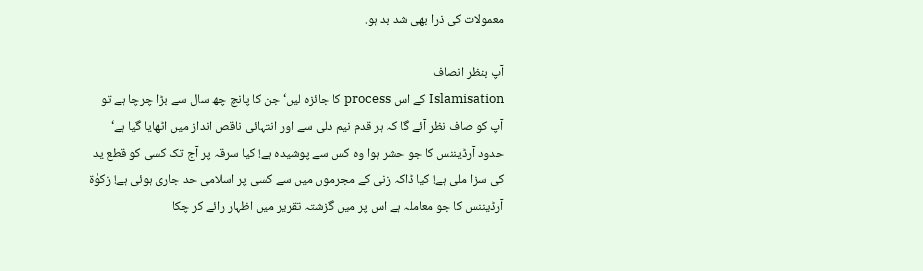معمولات کی ذرا بھی شد بد ہو.

آپ بنظر انصاف
Islamisation کے اس process کا جائزہ لیں‘ جن کا پانچ چھ سال سے بڑا چرچا ہے تو آپ کو صاف نظر آئے گا کہ ہر قدم نیم دلی سے اور انتہائی ناقص انداز میں اٹھایا گیا ہے‘ حدود آرڈیننس کا جو حشر ہوا وہ کس سے پوشیدہ ہے! کیا سرقہ پر آج تک کسی کو قطع ید کی سزا ملی ہے! کیا ڈاکہ زنی کے مجرموں میں سے کسی پر اسلامی حد جاری ہوئی ہے! زکوٰۃ آرڈیننس کا جو معاملہ ہے اس پر میں گزشتہ تقریر میں اظہار رائے کر چکا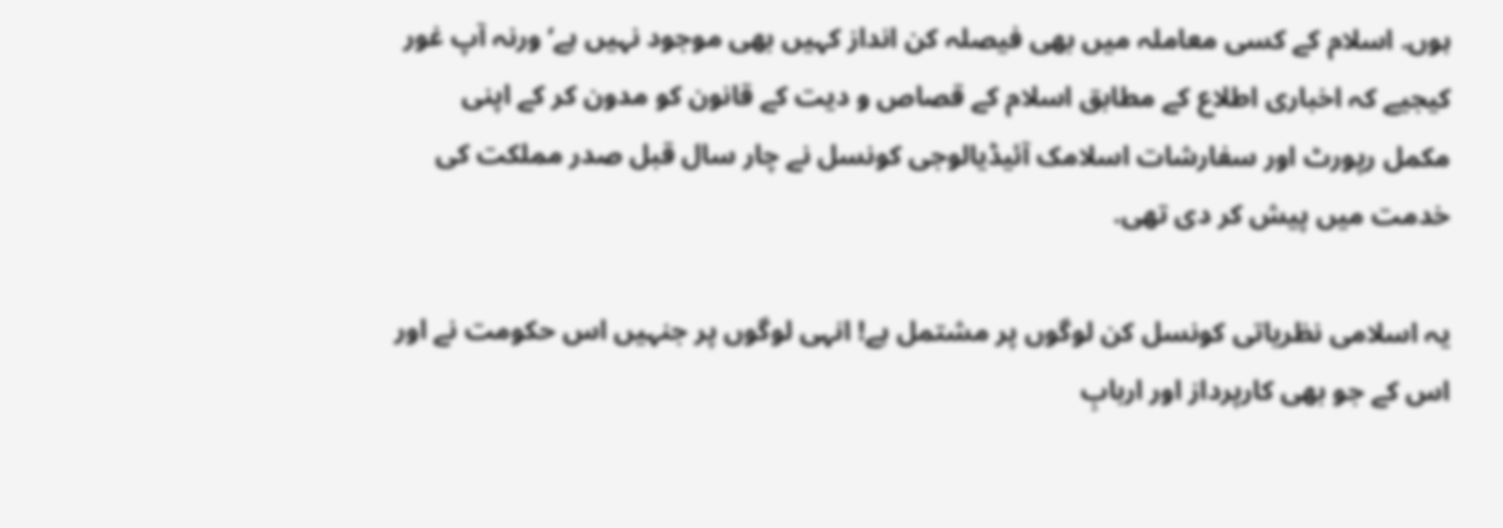ہوں. اسلام کے کسی معاملہ میں بھی فیصلہ کن انداز کہیں بھی موجود نہیں ہے‘ ورنہ آپ غور کیجیے کہ اخباری اطلاع کے مطابق اسلام کے قصاص و دیت کے قانون کو مدون کر کے اپنی مکمل رپورٹ اور سفارشات اسلامک آئیڈیالوجی کونسل نے چار سال قبل صدر مملکت کی خدمت میں پیش کر دی تھی.

یہ اسلامی نظریاتی کونسل کن لوگوں پر مشتمل ہے! انہی لوگوں پر جنہیں اس حکومت نے اور اس کے جو بھی کارپرداز اور اربابِ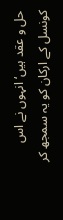حل و عقد ہیں‘ انہوں نے اس کونسل کے ارکان کو یہ سمجھ کر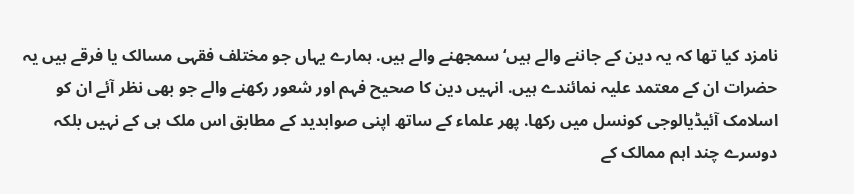نامزد کیا تھا کہ یہ دین کے جاننے والے ہیں‘ سمجھنے والے ہیں. ہمارے یہاں جو مختلف فقہی مسالک یا فرقے ہیں یہ حضرات ان کے معتمد علیہ نمائندے ہیں. انہیں دین کا صحیح فہم اور شعور رکھنے والے جو بھی نظر آئے ان کو اسلامک آئیڈیالوجی کونسل میں رکھا. پھر علماء کے ساتھ اپنی صوابدید کے مطابق اس ملک ہی کے نہیں بلکہ دوسرے چند اہم ممالک کے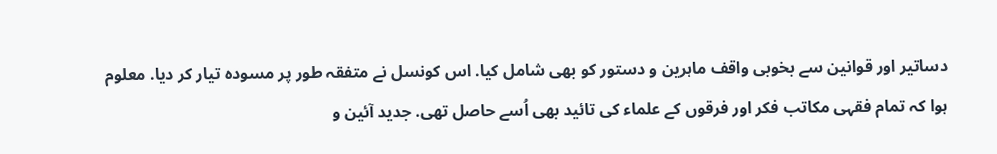دساتیر اور قوانین سے بخوبی واقف ماہرین و دستور کو بھی شامل کیا. اس کونسل نے متفقہ طور پر مسودہ تیار کر دیا. معلوم ہوا کہ تمام فقہی مکاتب فکر اور فرقوں کے علماء کی تائید بھی اُسے حاصل تھی. جدید آئین و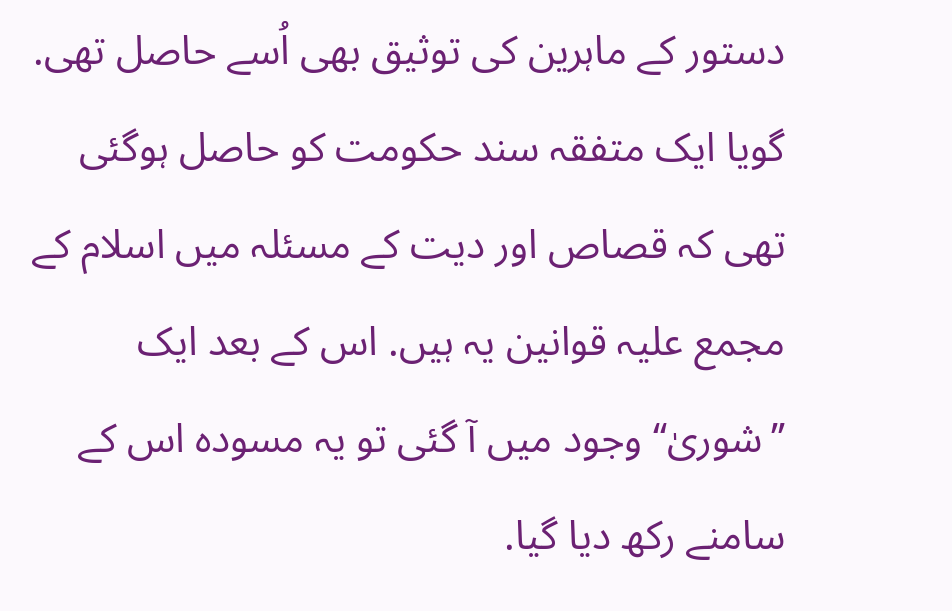دستور کے ماہرین کی توثیق بھی اُسے حاصل تھی. گویا ایک متفقہ سند حکومت کو حاصل ہوگئی تھی کہ قصاص اور دیت کے مسئلہ میں اسلام کے مجمع علیہ قوانین یہ ہیں. اس کے بعد ایک ’’شوریٰ‘‘ وجود میں آ گئی تو یہ مسودہ اس کے سامنے رکھ دیا گیا.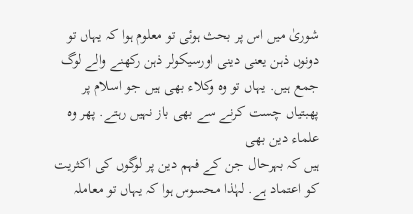شوریٰ میں اس پر بحث ہوئی تو معلوم ہوا کہ یہاں تو دونوں ذہن یعنی دینی اورسیکولر ذہن رکھنے والے لوگ جمع ہیں. یہاں تو وہ وکلاء بھی ہیں جو اسلام پر پھبتیاں چست کرنے سے بھی باز نہیں رہتے. پھر وہ علماء دین بھی
ہیں کہ بہرحال جن کے فہم دین پر لوگوں کی اکثریت کو اعتماد ہے. لہٰذا محسوس ہوا کہ یہاں تو معاملہ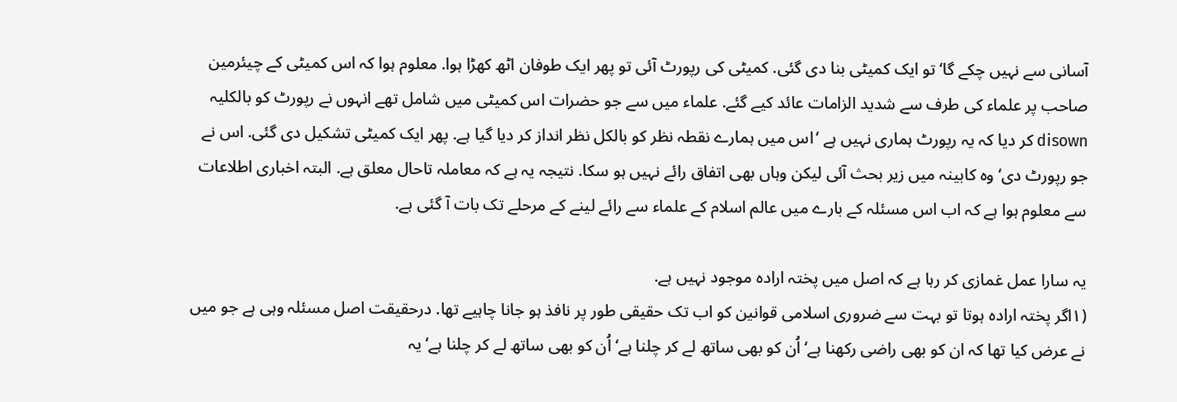آسانی سے نہیں چکے گا‘ تو ایک کمیٹی بنا دی گئی. کمیٹی کی رپورٹ آئی تو پھر ایک طوفان اٹھ کھڑا ہوا. معلوم ہوا کہ اس کمیٹی کے چیئرمین صاحب پر علماء کی طرف سے شدید الزامات عائد کیے گئے. علماء میں سے جو حضرات اس کمیٹی میں شامل تھے انہوں نے رپورٹ کو بالکلیہ disown کر دیا کہ یہ رپورٹ ہماری نہیں ہے ‘اس میں ہمارے نقطہ نظر کو بالکل نظر انداز کر دیا گیا ہے. پھر ایک کمیٹی تشکیل دی گئی. اس نے جو رپورٹ دی‘ وہ کابینہ میں زیر بحث آئی لیکن وہاں بھی اتفاق رائے نہیں ہو سکا. نتیجہ یہ ہے کہ معاملہ تاحال معلق ہے. البتہ اخباری اطلاعات سے معلوم ہوا ہے کہ اب اس مسئلہ کے بارے میں عالم اسلام کے علماء سے رائے لینے کے مرحلے تک بات آ گئی ہے.

یہ سارا عمل غمازی کر رہا ہے کہ اصل میں پختہ ارادہ موجود نہیں ہے.
(۱اگر پختہ ارادہ ہوتا تو بہت سے ضروری اسلامی قوانین کو اب تک حقیقی طور پر نافذ ہو جانا چاہیے تھا. درحقیقت اصل مسئلہ وہی ہے جو میں نے عرض کیا تھا کہ ان کو بھی راضی رکھنا ہے‘ اُن کو بھی ساتھ لے کر چلنا ہے‘ اُن کو بھی ساتھ لے کر چلنا ہے‘ یہ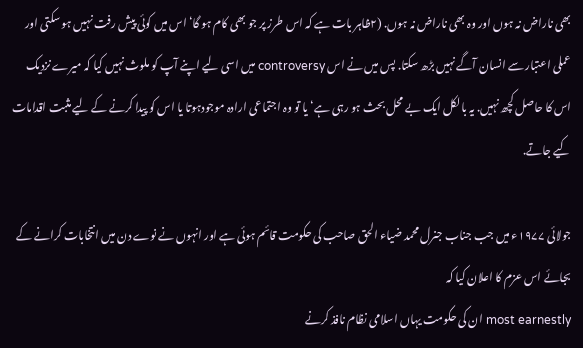بھی ناراض نہ ہوں اور وہ بھی ناراض نہ ہوں. (۲ظاہر بات ہے کہ اس طرز پر جو بھی کام ہو گا‘ اس میں کوئی پیش رفت نہیں ہو سکتی اور عملی اعتبار سے انسان آگے نہیں بڑھ سکتا. پس میں نے اس controversy میں اسی لیے اپنے آپ کو ملوث نہیں کیا کہ میرے نزدیک اس کا حاصل کچھ نہیں. یہ بالکل ایک بے محل بحث ہو رہی ہے‘ یا تو وہ اجتماعی ارادہ موجودہوتا یا اس کو پیدا کرنے کے لیے مثبت اقدامات کیے جاتے.

جولائی ۱۹۷۷ء میں جب جناب جنرل محمد ضیاء الحق صاحب کی حکومت قائم ہوئی ہے اور انہوں نے نوے دن میں انتخابات کرانے کے بجائے اس عزم کا اعلان کیا کہ
most earnestly ان کی حکومت یہاں اسلامی نظام نافذ کرنے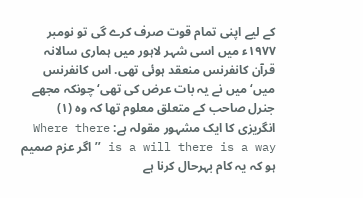کے لیے اپنی تمام قوت صرف کرے گی تو نومبر ۱۹۷۷ء میں اسی شہر لاہور میں ہماری سالانہ قرآن کانفرنس منعقد ہوئی تھی. اس کانفرنس میں‘ میں نے یہ بات عرض کی تھی‘ چونکہ مجھے جنرل صاحب کے متعلق معلوم تھا کہ وہ (۱) انگریزی کا ایک مشہور مقولہ ہے: Where there is a will there is a way ’’اگر عزم صمیم ہو کہ یہ کام بہرحال کرنا ہے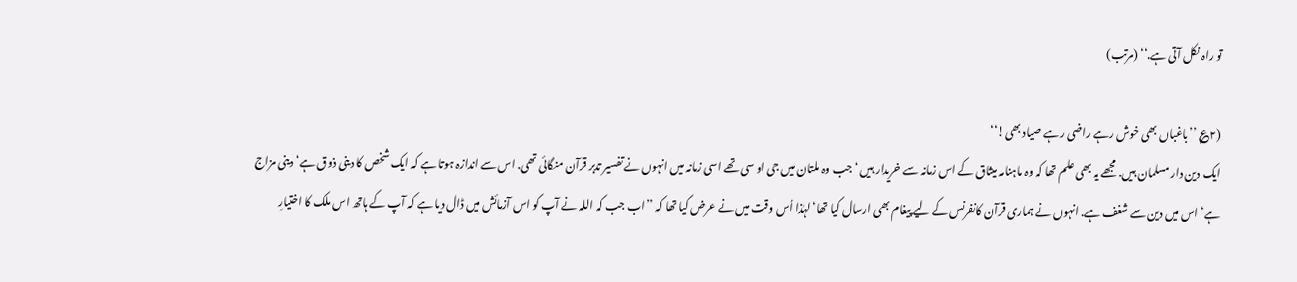تو راہ نکل آتی ہے.‘‘ (مرتب)

(۲؏ ’’باغباں بھی خوش رہے راضی رہے صیاد بھی!‘‘
ایک دین دار مسلمان ہیں. مجھے یہ بھی علم تھا کہ وہ ماہنامہ میثاق کے اس زمانہ سے خریدار ہیں ‘ جب وہ ملتان میں جی او سی تھے اسی زمانہ میں انہوں نے تفسیر تدبر قرآن منگائی تھی. اس سے اندازہ ہوتا ہے کہ ایک شخص کا دینی ذوق ہے‘ دینی مزاج ہے‘ اس میں دین سے شغف ہے. انہوں نے ہماری قرآن کانفرنس کے لیے پیغام بھی ارسال کیا تھا‘ لہٰذا اُس وقت میں نے عرض کیا تھا کہ ’’اب جب کہ اللہ نے آپ کو اس آزمائش میں ڈال دیا ہے کہ آپ کے ہاتھ اس ملک کا اختیارِ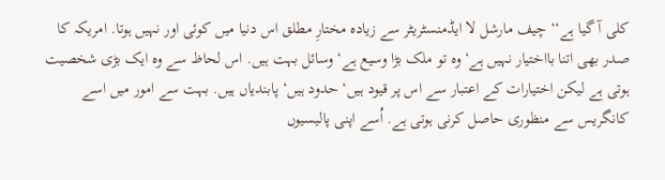کلی آ گیا ہے‘‘ چیف مارشل لا ایڈمنسٹریٹر سے زیادہ مختارِ مطلق اس دنیا میں کوئی اور نہیں ہوتا. امریکہ کا صدر بھی اتنا بااختیار نہیں ہے‘ وہ تو ملک بڑا وسیع ہے‘ وسائل بہت ہیں. اس لحاظ سے وہ ایک بڑی شخصیت ہوتی ہے لیکن اختیارات کے اعتبار سے اس پر قیود ہیں‘ حدود ہیں‘ پابندیاں ہیں. بہت سے امور میں اسے کانگریس سے منظوری حاصل کرنی ہوتی ہے. اُسے اپنی پالیسیوں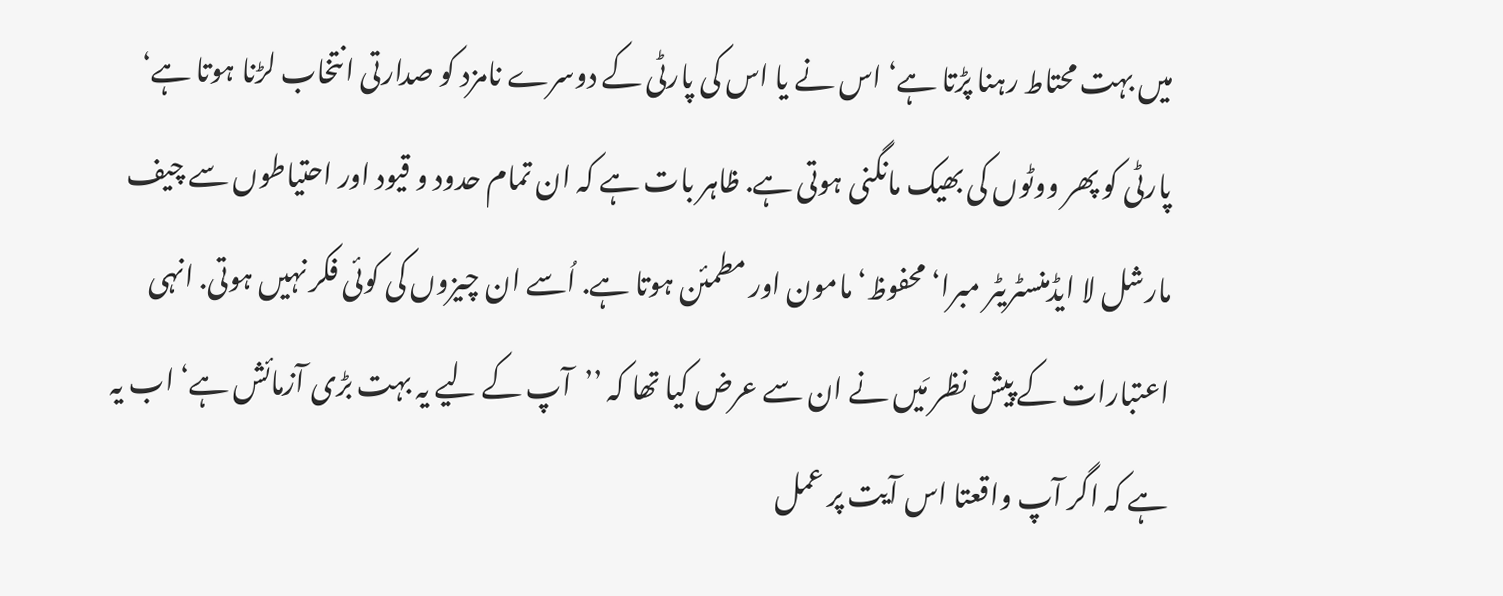میں بہت محتاط رہنا پڑتا ہے‘ اس نے یا اس کی پارٹی کے دوسرے نامزد کو صدارتی انتخاب لڑنا ہوتا ہے‘ پارٹی کو پھر ووٹوں کی بھیک مانگنی ہوتی ہے. ظاہر بات ہے کہ ان تمام حدود و قیود اور احتیاطوں سے چیف مارشل لا ایڈمنسٹریٹر مبرا‘ محفوظ‘ مامون اور مطمئن ہوتا ہے. اُسے ان چیزوں کی کوئی فکر نہیں ہوتی. انہی اعتبارات کے پیش نظر مَیں نے ان سے عرض کیا تھا کہ ’’آپ کے لیے یہ بہت بڑی آزمائش ہے‘ اب یہ ہے کہ اگر آپ واقعتا اس آیت پر عمل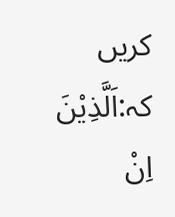کریں کہ:اَلَّذِیْنَ اِنْ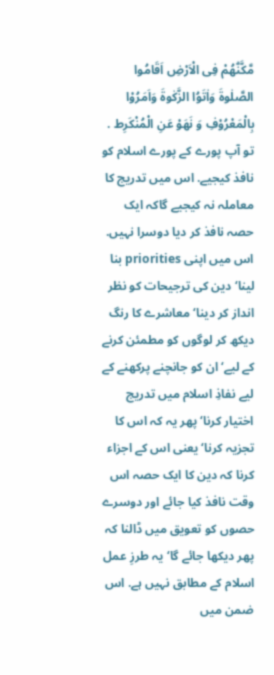مَّکَّنّٰھُمْ فِی الْاَرْضِ اَقَامُوا الصَّلٰوۃَ وَاٰتَوُا الزَّکٰوۃَ وَاَمَرُوْا بِالْمَعْرُوْفِ وَ نَھَوْ عَنِ الْمُنْکَرِط . تو آپ پورے کے پورے اسلام کو نافذ کیجیے. اس میں تدریج کا معاملہ نہ کیجیے گاکہ ایک حصہ نافذ کر دیا دوسرا نہیں. اس میں اپنی priorities بنا لینا‘ دین کی ترجیحات کو نظر انداز کر دینا‘ معاشرے کا رنگ دیکھ کر لوگوں کو مطمئن کرنے کے لیے‘ ان کو جانچنے پرکھنے کے لیے نفاذِ اسلام میں تدریج اختیار کرنا‘ پھر یہ کہ اس کا تجزیہ کرنا‘ یعنی اس کے اجزاء کرنا کہ دین کا ایک حصہ اس وقت نافذ کیا جائے اور دوسرے حصوں کو تعویق میں ڈالنا کہ پھر دیکھا جائے گا‘ یہ طرزِ عمل اسلام کے مطابق نہیں ہے. اس ضمن میں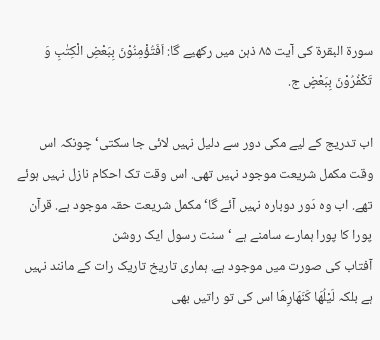سورۃ البقرۃ کی آیت ۸۵ ذہن میں رکھیے گا: اَفَتُؤْمِنُوْنَ بِبَعْضِ الْکِتٰبِ وَ تَکْفُرُوْنَ بِبَعْضٍ ج.

اب تدریج کے لیے مکی دور سے دلیل نہیں لائی جا سکتی‘ چونکہ اس وقت مکمل شریعت موجود نہیں تھی. اس وقت تک احکام نازل نہیں ہوئے تھے. اب وہ دَور دوبارہ نہیں آئے گا‘ مکمل شریعت حقہ موجود ہے. قرآن پورا کا پورا ہمارے سامنے ہے ‘سنت رسول ایک روشن
آفتاب کی صورت میں موجود ہے. ہماری تاریخ تاریک رات کے مانند نہیں ہے بلکہ لَیْلُھَا کَنَھَارِھَا اس کی تو راتیں بھی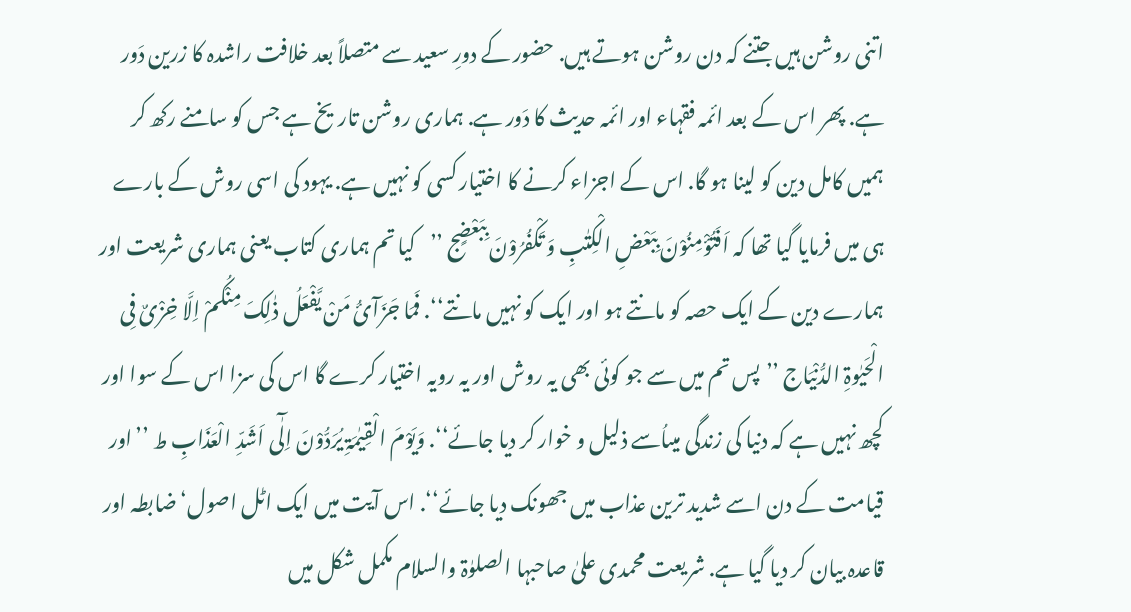اتنی روشن ہیں جتنے کہ دن روشن ہوتے ہیں. حضور کے دورِ سعید سے متصلاً بعد خلافت راشدہ کا زرین دَور ہے. پھر اس کے بعد ائمہ فقہاء اور ائمہ حدیث کا دَور ہے. ہماری روشن تاریخ ہے جس کو سامنے رکھ کر ہمیں کامل دین کو لینا ہو گا. اس کے اجزاء کرنے کا اختیار کسی کو نہیں ہے. یہود کی اسی روش کے بارے ہی میں فرمایا گیا تھا کہ اَفَتُؤْمِنُوْنَ بِبَعْضِ الْکِتٰبِ وَ تَکْفُرُوْنَ بِبَعْضٍج ’’کیا تم ہماری کتاب یعنی ہماری شریعت اور ہمارے دین کے ایک حصہ کو مانتے ہو اور ایک کو نہیں مانتے‘‘. فَمَا جَزَآئُ مَنْ یَّفْعَلُ ذٰلِکَ مِنْکُمْ اِلَّا خِزْیٌ فِی الْحَیٰوۃِ الدُّنْیَاج ’’پس تم میں سے جو کوئی بھی یہ روش اور یہ رویہ اختیار کرے گا اس کی سزا اس کے سوا اور کچھ نہیں ہے کہ دنیا کی زندگی میںاُسے ذلیل و خوار کر دیا جائے‘‘. وَیَوْمَ الْقِیٰمَۃِ یُرَدُّوْنَ اِلٰٓی اَشَدِّ الْعَذَابِ ط ’’اور قیامت کے دن اسے شدید ترین عذاب میں جھونک دیا جائے‘‘. اس آیت میں ایک اٹل اصول‘ ضابطہ اور قاعدہ بیان کر دیا گیا ہے. شریعت محمدی علیٰ صاحبہا الصلوٰۃ والسلام مکمل شکل میں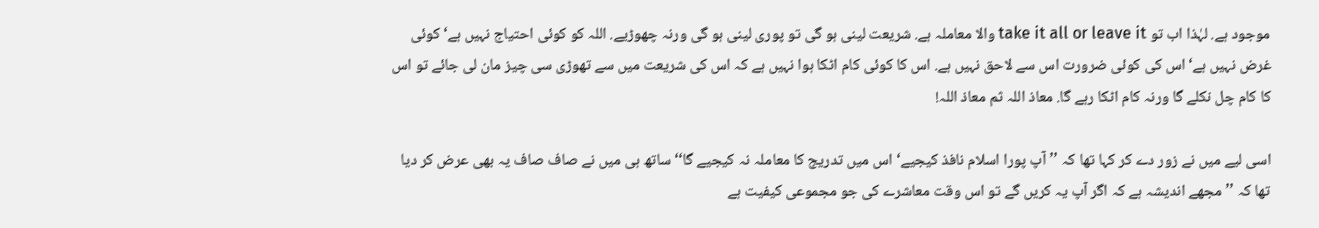موجود ہے. لہٰذا اب تو take it all or leave it والا معاملہ ہے. شریعت لینی ہو گی تو پوری لینی ہو گی ورنہ چھوڑیے. اللہ کو کوئی احتیاج نہیں ہے‘ کوئی غرض نہیں ہے‘ اس کی کوئی ضرورت اس سے لاحق نہیں ہے. اس کا کوئی کام اٹکا ہوا نہیں ہے کہ اس کی شریعت میں سے تھوڑی سی چیز مان لی جائے تو اس کا کام چل نکلے گا ورنہ کام اٹکا رہے گا. معاذ اللہ ثم معاذ اللہ!

اسی لیے میں نے زور دے کر کہا تھا کہ ’’آپ پورا اسلام نافذ کیجیے‘ اس میں تدریج کا معاملہ نہ کیجیے گا‘‘ ساتھ ہی میں نے صاف صاف یہ بھی عرض کر دیا تھا کہ ’’مجھے اندیشہ ہے کہ اگر آپ یہ کریں گے تو اس وقت معاشرے کی جو مجموعی کیفیت ہے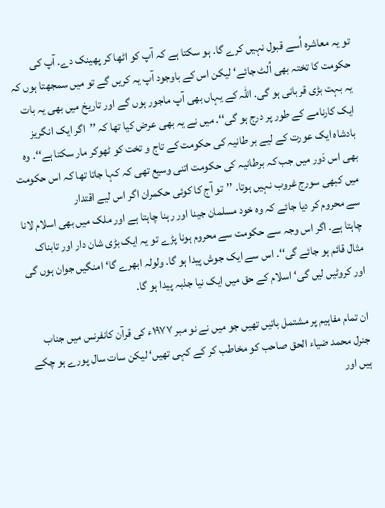تو یہ معاشرہ اُسے قبول نہیں کرے گا. ہو سکتا ہے کہ آپ کو اٹھا کر پھینک دے. آپ کی حکومت کا تختہ بھی اُلٹ جائے‘ لیکن اس کے باوجود آپ یہ کریں گے تو میں سمجھتا ہوں کہ یہ بہت بڑی قربانی ہو گی. اللہ کے یہاں بھی آپ ماجور ہوں گے اور تاریخ میں بھی یہ بات ایک کارنامے کے طور پر درج ہو گی‘‘. میں نے یہ بھی عرض کیا تھا کہ ’’اگر ایک انگریز بادشاہ ایک عورت کے لیے بر طانیہ کی حکومت کے تاج و تخت کو ٹھوکر مار سکتا ہے‘‘. وہ بھی اس دَور میں جب کہ برطانیہ کی حکومت اتنی وسیع تھی کہ کہا جاتا تھا کہ اس حکومت میں کبھی سورج غروب نہیں ہوتا. ’’تو آج کا کوئی حکمران اگر اس لیے اقتدار
سے محروم کر دیا جائے کہ وہ خود مسلمان جینا اور رہنا چاہتا ہے اور ملک میں بھی اسلام لانا چاہتا ہے. اگر اس وجہ سے حکومت سے محروم ہونا پڑے تو یہ ایک بڑی شان دار اور تابناک مثال قائم ہو جائے گی‘‘. اس سے ایک جوش پیدا ہو گا. ولولہ ابھرے گا‘ امنگیں جوان ہوں گی اور کروٹیں لیں گی‘ اسلام کے حق میں ایک نیا جذبہ پیدا ہو گا.

ان تمام مفاہیم پر مشتمل باتیں تھیں جو میں نے نو مبر ۱۹۷۷ء کی قرآن کانفرنس میں جناب جنرل محمد ضیاء الحق صاحب کو مخاطب کر کے کہی تھیں‘ لیکن سات سال پورے ہو چکے ہیں اور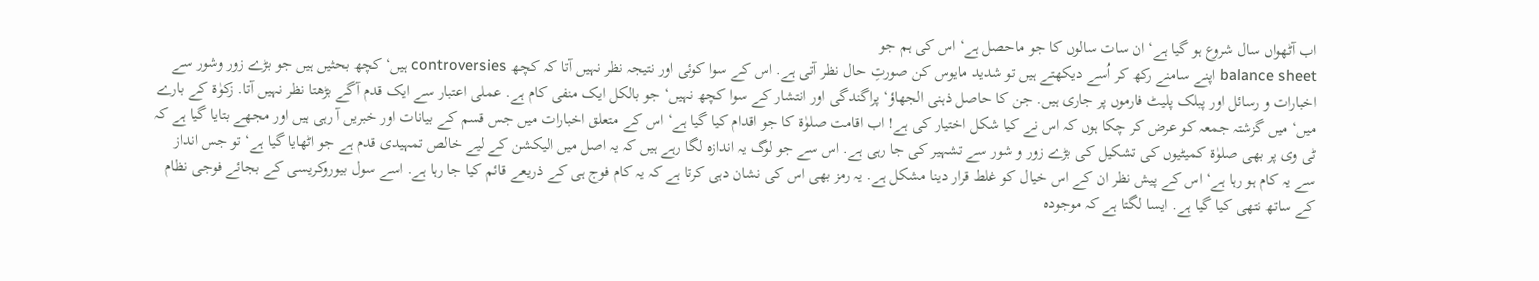اب آٹھواں سال شروع ہو گیا ہے‘ ان سات سالوں کا جو ماحصل ہے‘ اس کی ہم جو
balance sheet اپنے سامنے رکھ کر اُسے دیکھتے ہیں تو شدید مایوس کن صورتِ حال نظر آتی ہے. اس کے سوا کوئی اور نتیجہ نظر نہیں آتا کہ کچھ controversies ہیں‘ کچھ بحثیں ہیں جو بڑے زور وشور سے اخبارات و رسائل اور پبلک پلیٹ فارموں پر جاری ہیں. جن کا حاصل ذہنی الجھاؤ‘ پراگندگی اور انتشار کے سوا کچھ نہیں‘ جو بالکل ایک منفی کام ہے. عملی اعتبار سے ایک قدم آگے بڑھتا نظر نہیں آتا. زکوٰۃ کے بارے میں‘ میں گزشتہ جمعہ کو عرض کر چکا ہوں کہ اس نے کیا شکل اختیار کی ہے! اب اقامت صلوٰۃ کا جو اقدام کیا گیا ہے‘ اس کے متعلق اخبارات میں جس قسم کے بیانات اور خبریں آ رہی ہیں اور مجھے بتایا گیا ہے کہ ٹی وی پر بھی صلوٰۃ کمیٹیوں کی تشکیل کی بڑے زور و شور سے تشہیر کی جا رہی ہے. اس سے جو لوگ یہ اندازہ لگا رہے ہیں کہ یہ اصل میں الیکشن کے لیے خالص تمہیدی قدم ہے جو اٹھایا گیا ہے‘ تو جس انداز سے یہ کام ہو رہا ہے‘ اس کے پیش نظر ان کے اس خیال کو غلط قرار دینا مشکل ہے. یہ رمز بھی اس کی نشان دہی کرتا ہے کہ یہ کام فوج ہی کے ذریعے قائم کیا جا رہا ہے. اسے سول بیوروکریسی کے بجائے فوجی نظام کے ساتھ نتھی کیا گیا ہے. ایسا لگتا ہے کہ موجودہ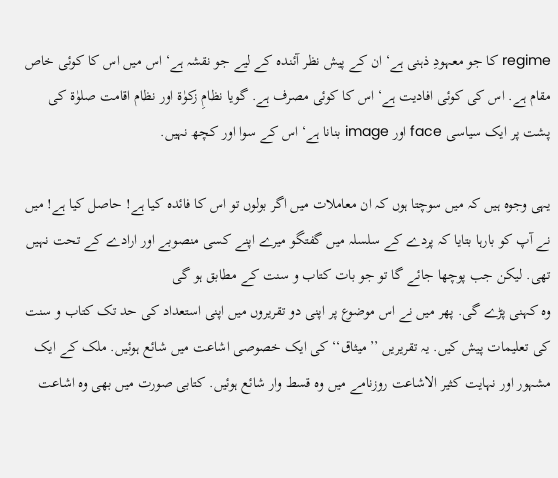regime کا جو معہودِ ذہنی ہے‘ ان کے پیش نظر آئندہ کے لیے جو نقشہ ہے‘ اس میں اس کا کوئی خاص مقام ہے. اس کی کوئی افادیت ہے‘ اس کا کوئی مصرف ہے. گویا نظامِ زکوٰۃ اور نظام اقامت صلوٰۃ کی پشت پر ایک سیاسی face اور image بنانا ہے‘ اس کے سوا اور کچھ نہیں.

یہی وجوہ ہیں کہ میں سوچتا ہوں کہ ان معاملات میں اگر بولوں تو اس کا فائدہ کیا ہے! حاصل کیا ہے! میں نے آپ کو بارہا بتایا کہ پردے کے سلسلہ میں گفتگو میرے اپنے کسی منصوبے اور ارادے کے تحت نہیں تھی. لیکن جب پوچھا جائے گا تو جو بات کتاب و سنت کے مطابق ہو گی
وہ کہنی پڑے گی. پھر میں نے اس موضوع پر اپنی دو تقریروں میں اپنی استعداد کی حد تک کتاب و سنت کی تعلیمات پیش کیں. یہ تقریریں ’’میثاق‘‘ کی ایک خصوصی اشاعت میں شائع ہوئیں. ملک کے ایک مشہور اور نہایت کثیر الاشاعت روزنامے میں وہ قسط وار شائع ہوئیں. کتابی صورت میں بھی وہ اشاعت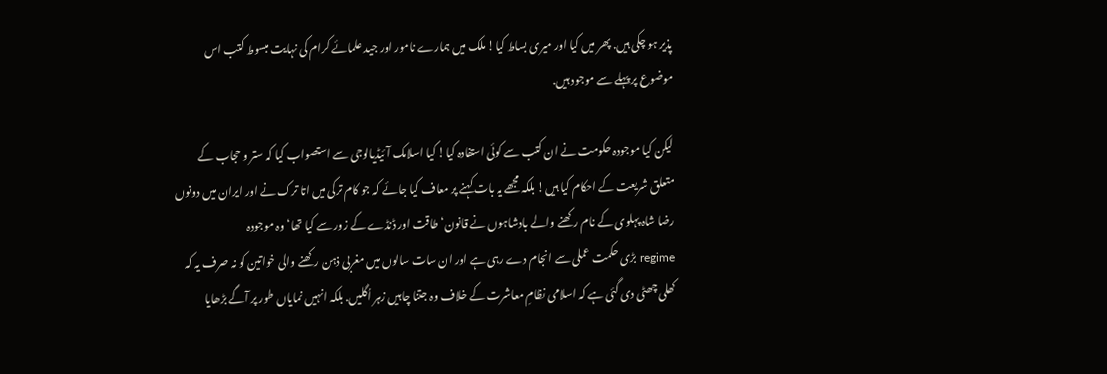پذیر ہو چکی ہیں. پھر میں کیا اور میری بساط کیا! ملک میں ہمارے نامور اور جید علمائے کرام کی نہایت مبسوط کتب اس موضوع پر پہلے سے موجود ہیں.

لیکن کیا موجودہ حکومت نے ان کتب سے کوئی استفادہ کیا! کیا اسلامک آئیڈیالوجی سے استصواب کیا کہ ستر و حجاب کے متعلق شریعت کے احکام کیا ہیں! بلکہ مجھے یہ بات کہنے پر معاف کیا جائے کہ جو کام ترکی میں اتا ترک نے اور ایران میں دونوں رضا شاہ پہلوی کے نام رکھنے والے بادشاہوں نے قانون‘ طاقت اور ڈنڈے کے زور سے کیا تھا‘ وہ موجودہ
regime بڑی حکمت عملی سے انجام دے رہی ہے اور ان سات سالوں میں مغربی ذہن رکھنے والی خواتین کو نہ صرف یہ کہ کھلی چھٹی دی گئی ہے کہ اسلامی نظامِ معاشرت کے خلاف وہ جتنا چاہیں زہر اُگلیں. بلکہ انہیں نمایاں طور پر آگے بڑھایا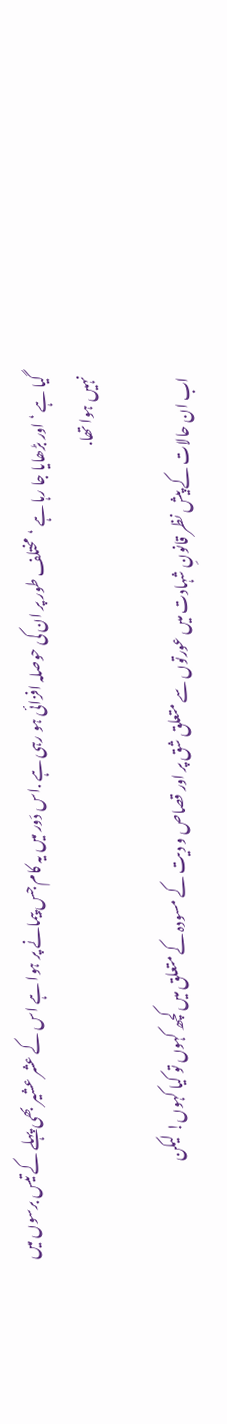گیا ہے ‘اور بڑھایا جا رہا ہے ‘مختلف طور پر ان کی حوصلہ افزائی ہو رہی ہے .اس دَور میں یہ کام جس پیمانے پر ہوا ہے اس کے عشر عشیر بھی پہلے کے تیس برسوں میں نہیں ہوا تھا.

اب ان حالات کے پیش نظر قانونِ شہادت میں عورتوں سے متعلق شق پر اور قصاص و دیت کے مسودہ کے متعلق میں کچھ کہوں تو کیا کہوں! لیکن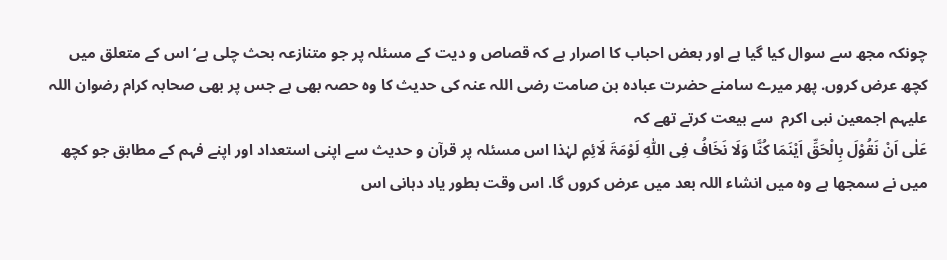چونکہ مجھ سے سوال کیا گیا ہے اور بعض احباب کا اصرار ہے کہ قصاص و دیت کے مسئلہ پر جو متنازعہ بحث چلی ہے‘ اس کے متعلق میں کچھ عرض کروں. پھر میرے سامنے حضرت عبادہ بن صامت رضی اللہ عنہ کی حدیث کا وہ حصہ بھی ہے جس پر بھی صحابہ کرام رضوان اللہ علیہم اجمعین نبی اکرم  سے بیعت کرتے تھے کہ
عَلٰی اَنْ نَقُوْلَ بِالْحَقِّ اَیْنَمَا کُنَّا وَلَا نَخَافُ فِی اللّٰہِ لَوْمَۃَ لَائِمٍ لہٰذا اس مسئلہ پر قرآن و حدیث سے اپنی استعداد اور اپنے فہم کے مطابق جو کچھ میں نے سمجھا ہے وہ میں انشاء اللہ بعد میں عرض کروں گا. اس وقت بطور یاد دہانی اس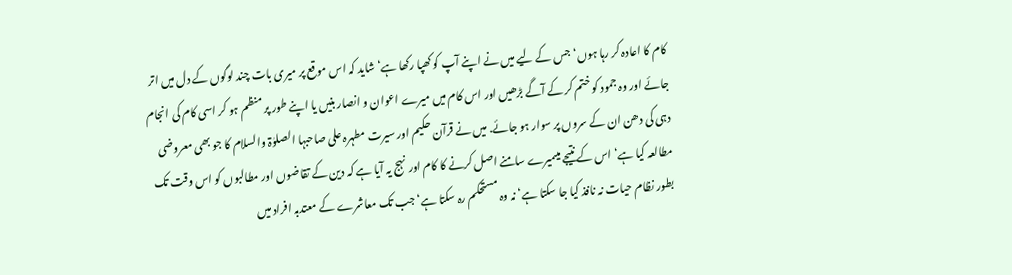کام کا اعادہ کر رہا ہوں‘ جس کے لیے میں نے اپنے آپ کو کھپا رکھا ہے‘ شاید کہ اس موقع پر میری بات چند لوگوں کے دل میں اتر جائے اور وہ جمود کو ختم کر کے آگے بڑھیں اور اس کام میں میرے اعوان و انصار بنیں یا اپنے طور پر منظم ہو کر اسی کام کی انجام دہی کی دھن ان کے سروں پر سوار ہو جائے. میں نے قرآن حکیم اور سیرت مطہرہ علی صاحبہا الصلوٰۃ والسلام کا جو بھی معروضی مطالعہ کیا ہے‘ اس کے نتیجے میںمیرے سامنے اصل کرنے کا کام اور نہج یہ آیا ہے کہ دین کے تقاضوں اور مطالبوں کو اس وقت تک بطور نظام حیات نہ نافذ کیا جا سکتا ہے‘ نہ وہ مستحکم رہ سکتا ہے‘ جب تک معاشرے کے معتدبہ افراد میں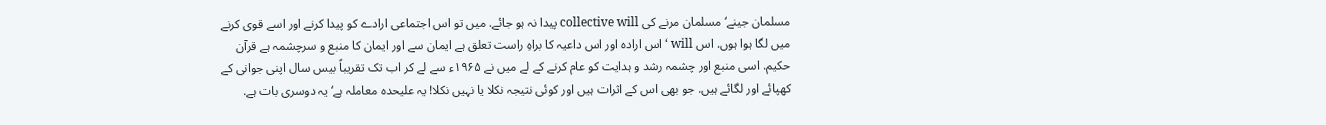مسلمان جینے‘ مسلمان مرنے کی collective will پیدا نہ ہو جائے. میں تو اس اجتماعی ارادے کو پیدا کرنے اور اسے قوی کرنے میں لگا ہوا ہوں. اس will ‘ اس ارادہ اور اس داعیہ کا براہِ راست تعلق ہے ایمان سے اور ایمان کا منبع و سرچشمہ ہے قرآن حکیم. اسی منبع اور چشمہ رشد و ہدایت کو عام کرنے کے لے میں نے ۱۹۶۵ء سے لے کر اب تک تقریباً بیس سال اپنی جوانی کے کھپائے اور لگائے ہیں. جو بھی اس کے اثرات ہیں اور کوئی نتیجہ نکلا یا نہیں نکلا! یہ علیحدہ معاملہ ہے‘ یہ دوسری بات ہے.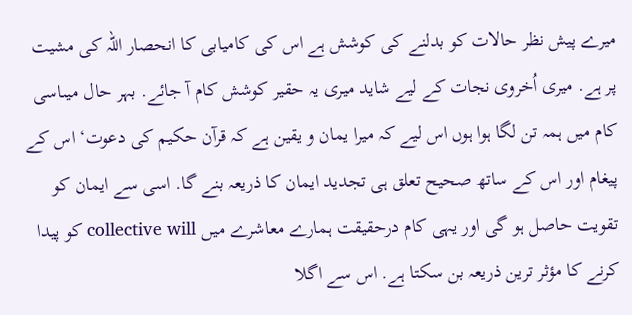میرے پیش نظر حالات کو بدلنے کی کوشش ہے اس کی کامیابی کا انحصار اللہ کی مشیت پر ہے. میری اُخروی نجات کے لیے شاید میری یہ حقیر کوشش کام آ جائے. بہر حال میںاسی کام میں ہمہ تن لگا ہوا ہوں اس لیے کہ میرا یمان و یقین ہے کہ قرآن حکیم کی دعوت‘ اس کے پیغام اور اس کے ساتھ صحیح تعلق ہی تجدید ایمان کا ذریعہ بنے گا. اسی سے ایمان کو تقویت حاصل ہو گی اور یہی کام درحقیقت ہمارے معاشرے میں collective will کو پیدا کرنے کا مؤثر ترین ذریعہ بن سکتا ہے. اس سے اگلا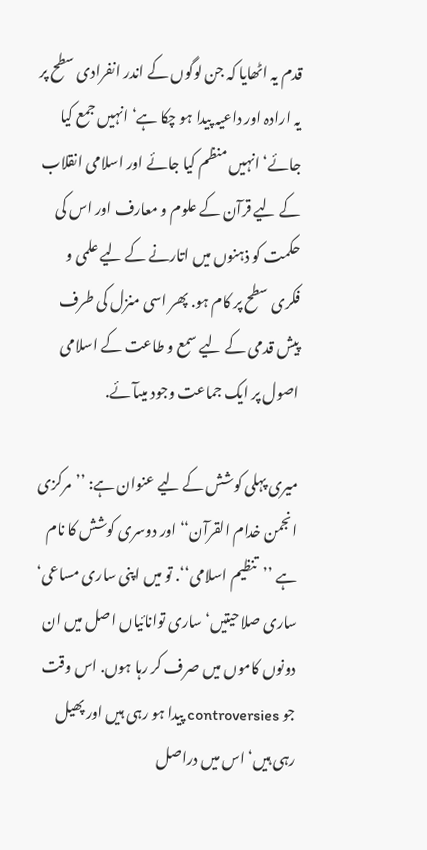قدم یہ اٹھایا کہ جن لوگوں کے اندر انفرادی سطح پر یہ ارادہ اور داعیہ پیدا ہو چکا ہے‘ انہیں جمع کیا جائے‘ انہیں منظم کیا جائے اور اسلامی انقلاب کے لیے قرآن کے علوم و معارف اور اس کی حکمت کو ذہنوں میں اتارنے کے لیے علمی و فکری سطح پر کام ہو. پھر اسی منزل کی طرف پیش قدمی کے لیے سمع و طاعت کے اسلامی اصول پر ایک جماعت وجود میںآئے.

میری پہلی کوشش کے لیے عنوان ہے: ’’مرکزی انجمن خدام القرآن‘‘ اور دوسری کوشش کا نام ہے ’’تنظیم اسلامی‘‘. تو میں اپنی ساری مساعی‘ ساری صلاحیتیں‘ ساری توانائیاں اصل میں ان دونوں کاموں میں صرف کر رہا ہوں. اس وقت جو controversies پیدا ہو رہی ہیں اور پھیل رہی ہیں‘ اس میں دراصل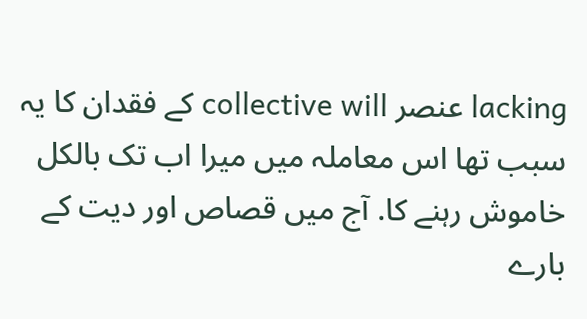lacking عنصر collective will کے فقدان کا یہ سبب تھا اس معاملہ میں میرا اب تک بالکل خاموش رہنے کا. آج میں قصاص اور دیت کے بارے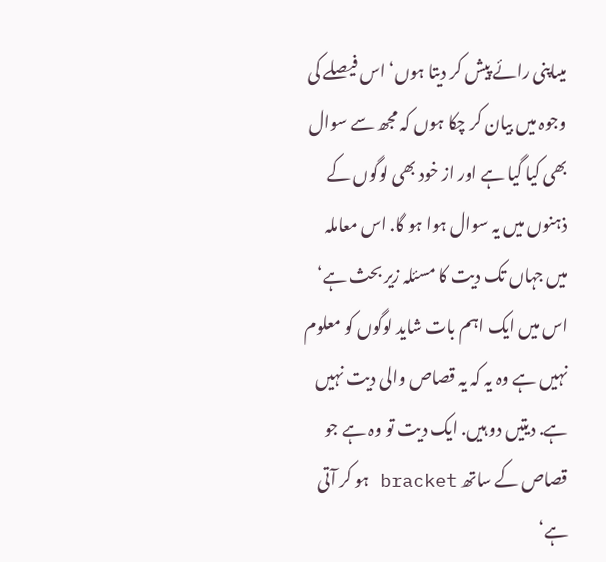میںاپنی رائے پیش کر دیتا ہوں‘ اس فیصلے کی وجوہ میں بیان کر چکا ہوں کہ مجھ سے سوال بھی کیا گیا ہے اور از خود بھی لوگوں کے ذہنوں میں یہ سوال ہوا ہو گا. اس معاملہ میں جہاں تک دیت کا مسئلہ زیر بحث ہے‘ اس میں ایک اہم بات شاید لوگوں کو معلوم نہیں ہے وہ یہ کہ یہ قصاص والی دیت نہیں ہے. دیتیں دو ہیں. ایک دیت تو وہ ہے جو قصاص کے ساتھ bracket ہو کر آتی ہے‘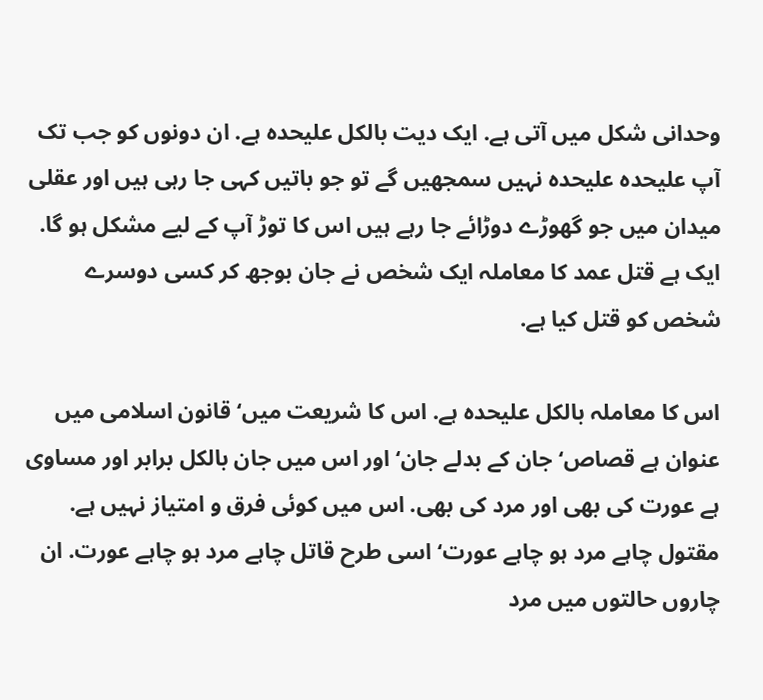وحدانی شکل میں آتی ہے. ایک دیت بالکل علیحدہ ہے. ان دونوں کو جب تک آپ علیحدہ علیحدہ نہیں سمجھیں گے تو جو باتیں کہی جا رہی ہیں اور عقلی میدان میں جو گھوڑے دوڑائے جا رہے ہیں اس کا توڑ آپ کے لیے مشکل ہو گا. ایک ہے قتل عمد کا معاملہ ایک شخص نے جان بوجھ کر کسی دوسرے شخص کو قتل کیا ہے.

اس کا معاملہ بالکل علیحدہ ہے. اس کا شریعت میں‘ قانون اسلامی میں عنوان ہے قصاص‘ جان کے بدلے جان‘ اور اس میں جان بالکل برابر اور مساوی ہے عورت کی بھی اور مرد کی بھی. اس میں کوئی فرق و امتیاز نہیں ہے. مقتول چاہے مرد ہو چاہے عورت‘ اسی طرح قاتل چاہے مرد ہو چاہے عورت. ان چاروں حالتوں میں مرد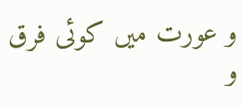و عورت میں کوئی فرق و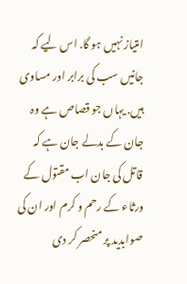امتیاز نہیں ہو گا. اس لیے کہ جانیں سب کی برابر اور مساوی ہیں. یہاں جو قصاص ہے وہ جان کے بدلے جان ہے کہ قاتل کی جان اب مقتول کے ورثاء کے رحم و کرم اور ان کی صوابدید پر منحصر کر دی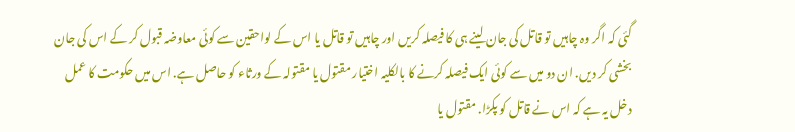گئی کہ اگر وہ چاہیں تو قاتل کی جان لینے ہی کا فیصلہ کریں اور چاہیں تو قاتل یا اس کے لواحقین سے کوئی معاوضہ قبول کر کے اس کی جان بخشی کر دیں. ان دو میں سے کوئی ایک فیصلہ کرنے کا بالکلیہ اختیار مقتول یا مقتولہ کے ورثاء کو حاصل ہے. اس میں حکومت کا عمل دخل یہ ہے کہ اس نے قاتل کو پکڑا. مقتول یا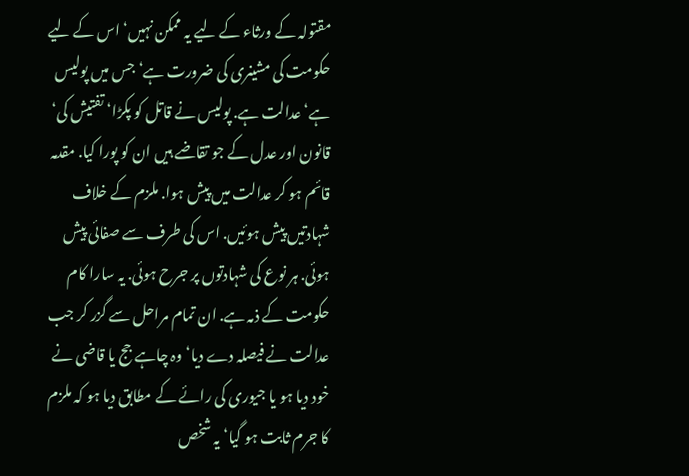مقتولہ کے ورثاء کے لیے یہ ممکن نہیں‘ اس کے لیے حکومت کی مشینری کی ضرورت ہے‘ جس میں پولیس ہے‘ عدالت ہے. پولیس نے قاتل کو پکڑا‘ تفتیش کی‘ قانون اور عدل کے جو تقاضے ہیں ان کو پورا کیا. مقدمہ قائم ہو کر عدالت میں پیش ہوا. ملزم کے خلاف شہادتیں پیش ہوئیں. اس کی طرف سے صفائی پیش ہوئی. ہر نوع کی شہادتوں پر جرح ہوئی. یہ سارا کام حکومت کے ذمہ ہے. ان تمام مراحل سے گزر کر جب عدالت نے فیصلہ دے دیا‘ وہ چاہے جج یا قاضی نے خود دیا ہو یا جیوری کی رائے کے مطابق دیا ہو کہ ملزم کا جرم ثابت ہو گیا‘ یہ شخص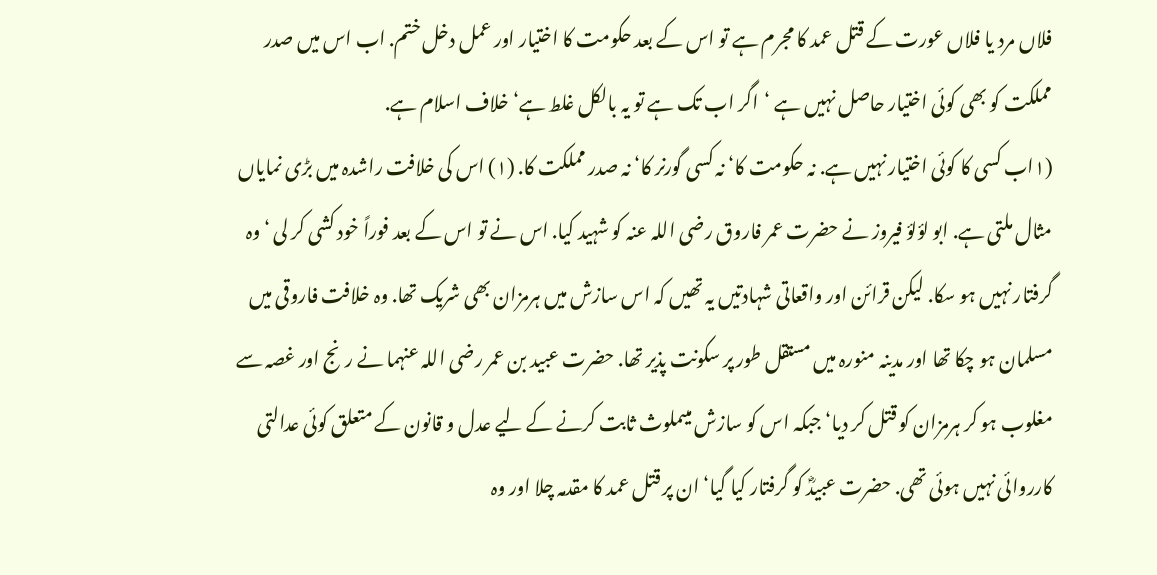فلاں مرد یا فلاں عورت کے قتل عمد کا مجرم ہے تو اس کے بعد حکومت کا اختیار اور عمل دخل ختم. اب اس میں صدر مملکت کو بھی کوئی اختیار حاصل نہیں ہے ‘اگر اب تک ہے تو یہ بالکل غلط ہے‘ خلاف اسلام ہے.
(۱اب کسی کا کوئی اختیار نہیں ہے. نہ حکومت کا‘ نہ کسی گورنر کا‘ نہ صدر مملکت کا. (۱) اس کی خلافت راشدہ میں بڑی نمایاں مثال ملتی ہے. ابو لؤلؤ فیروز نے حضرت عمر فاروق رضی اللہ عنہ کو شہید کیا. اس نے تو اس کے بعد فوراً خود کشی کر لی ‘وہ گرفتار نہیں ہو سکا. لیکن قرائن اور واقعاتی شہادتیں یہ تھیں کہ اس سازش میں ہرمزان بھی شریک تھا. وہ خلافت فاروقی میں مسلمان ہو چکا تھا اور مدینہ منورہ میں مستقل طور پر سکونت پذیر تھا. حضرت عبید بن عمر رضی اللہ عنہما نے رنج اور غصہ سے مغلوب ہو کر ہرمزان کو قتل کر دیا‘ جبکہ اس کو سازش میںملوث ثابت کرنے کے لیے عدل و قانون کے متعلق کوئی عدالتی کارروائی نہیں ہوئی تھی. حضرت عبیدؓ کو گرفتار کیا گیا‘ ان پر قتل عمد کا مقدمہ چلا اور وہ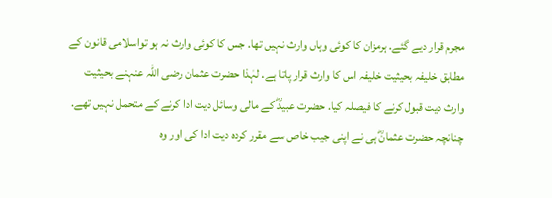مجرم قرار دیے گئے. ہرمزان کا کوئی وہاں وارث نہیں تھا. جس کا کوئی وارث نہ ہو تواسلامی قانون کے مطابق خلیفہ بحیثیت خلیفہ اس کا وارث قرار پاتا ہے. لہٰذا حضرت عثمان رضی اللہ عنہنے بحیثیت وارث دیت قبول کرنے کا فیصلہ کیا. حضرت عبیدؓ کے مالی وسائل دیت ادا کرنے کے متحمل نہیں تھے. چنانچہ حضرت عثمانؓ ہی نے اپنی جیب خاص سے مقرر کردہ دیت ادا کی اور وہ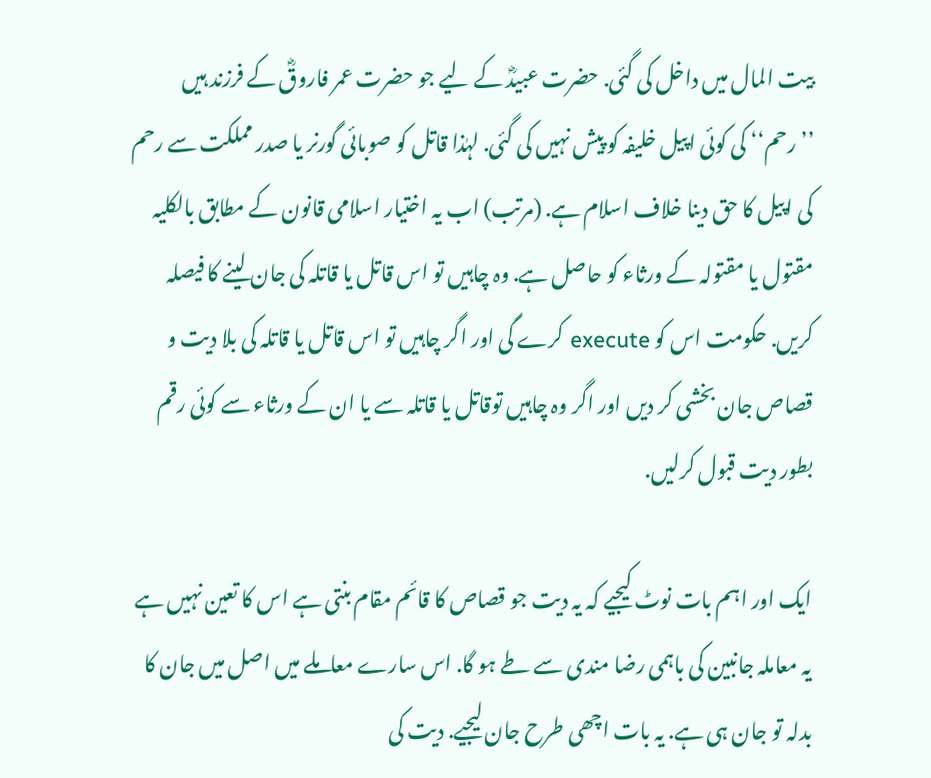بیت المال میں داخل کی گئی. حضرت عبیدؓ کے لیے جو حضرت عمر فاروقؓ کے فرزند ہیں ’’رحم‘‘ کی کوئی اپیل خلیفہ کو پیش نہیں کی گئی. لہٰذا قاتل کو صوبائی گورنر یا صدر مملکت سے رحم کی اپیل کا حق دینا خلاف اسلام ہے. (مرتب) اب یہ اختیار اسلامی قانون کے مطابق بالکلیہ مقتول یا مقتولہ کے ورثاء کو حاصل ہے. وہ چاہیں تو اس قاتل یا قاتلہ کی جان لینے کا فیصلہ کریں. حکومت اس کو execute کرے گی اور اگر چاہیں تو اس قاتل یا قاتلہ کی بلا دیت و قصاص جان بخشی کر دیں اور اگر وہ چاہیں توقاتل یا قاتلہ سے یا ان کے ورثاء سے کوئی رقم بطور دیت قبول کرلیں.

ایک اور اہم بات نوٹ کیجیے کہ یہ دیت جو قصاص کا قائم مقام بنتی ہے اس کا تعین نہیں ہے یہ معاملہ جانبین کی باہمی رضا مندی سے طے ہو گا. اس سارے معاملے میں اصل میں جان کا بدلہ تو جان ہی ہے. یہ بات اچھی طرح جان لیجیے. دیت کی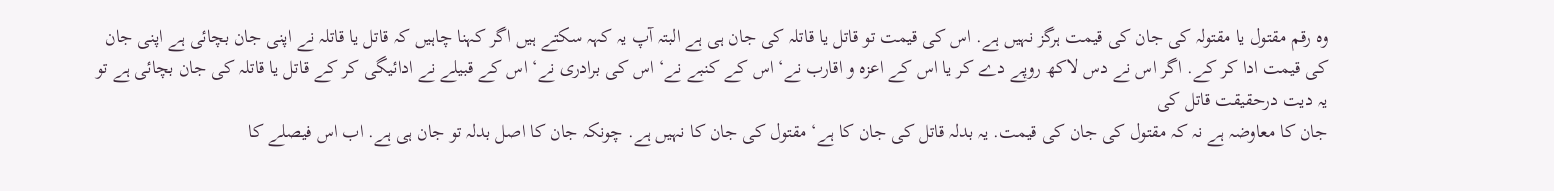وہ رقم مقتول یا مقتولہ کی جان کی قیمت ہرگز نہیں ہے. اس کی قیمت تو قاتل یا قاتلہ کی جان ہی ہے البتہ آپ یہ کہہ سکتے ہیں اگر کہنا چاہیں کہ قاتل یا قاتلہ نے اپنی جان بچائی ہے اپنی جان کی قیمت ادا کر کے. اگر اس نے دس لاکھ روپے دے کر یا اس کے اعزہ و اقارب نے‘ اس کے کنبے نے‘ اس کی برادری نے‘ اس کے قبیلے نے ادائیگی کر کے قاتل یا قاتلہ کی جان بچائی ہے تو یہ دیت درحقیقت قاتل کی
جان کا معاوضہ ہے نہ کہ مقتول کی جان کی قیمت. یہ بدلہ قاتل کی جان کا ہے‘ مقتول کی جان کا نہیں ہے. چونکہ جان کا اصل بدلہ تو جان ہی ہے. اب اس فیصلے کا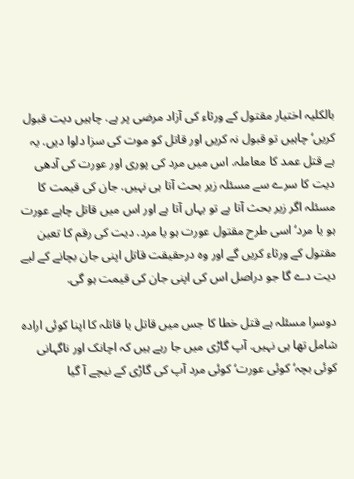بالکلیہ اختیار مقتول کے ورثاء کی آزاد مرضی پر ہے. چاہیں دیت قبول کریں‘ چاہیں تو قبول نہ کریں اور قاتل کو موت کی سزا دلوا دیں. یہ ہے قتل عمد کا معاملہ. اس میں مرد کی پوری اور عورت کی آدھی دیت کا سرے سے مسئلہ زیر بحث آتا ہی نہیں. جان کی قیمت کا مسئلہ اگر زیر بحث آتا ہے تو یہاں آتا ہے اور اس میں قاتل چاہے عورت ہو یا مرد‘ اسی طرح مقتول عورت ہو یا مرد. دیت کی رقم کا تعین مقتول کے ورثاء کریں گے اور وہ درحقیقت قاتل اپنی جان بچانے کے لیے دیت دے گا جو دراصل اس کی اپنی جان کی قیمت ہو گی.

دوسرا مسئلہ ہے قتل خطا کا جس میں قاتل یا قاتلہ کا اپنا کوئی ارادہ شامل تھا ہی نہیں. آپ گاڑی میں جا رہے ہیں کہ اچانک اور ناگہانی کوئی بچہ‘ کوئی عورت‘ کوئی مرد آپ کی گاڑی کے نیچے آ گیا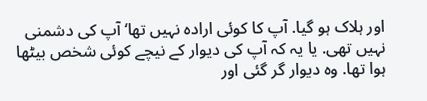اور ہلاک ہو گیا. آپ کا کوئی ارادہ نہیں تھا‘ آپ کی دشمنی نہیں تھی. یا یہ کہ آپ کی دیوار کے نیچے کوئی شخص بیٹھا ہوا تھا. وہ دیوار گر گئی اور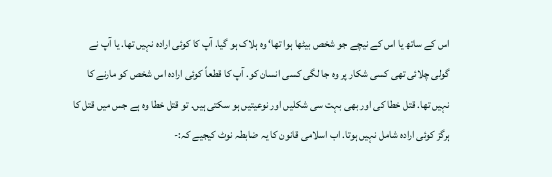اس کے ساتھ یا اس کے نیچے جو شخص بیٹھا ہوا تھا‘ وہ ہلاک ہو گیا. آپ کا کوئی ارادہ نہیں تھا. یا آپ نے گولی چلائی تھی کسی شکار پر وہ جا لگی کسی انسان کو. آپ کا قطعاً کوئی ارادہ اس شخص کو مارنے کا نہیں تھا. قتل خطا کی اور بھی بہت سی شکلیں اور نوعیتیں ہو سکتی ہیں. تو قتل خطا وہ ہے جس میں قتل کا ہرگز کوئی ارادہ شامل نہیں ہوتا. اب اسلامی قانون کا یہ ضابطہ نوٹ کیجیے کہ:-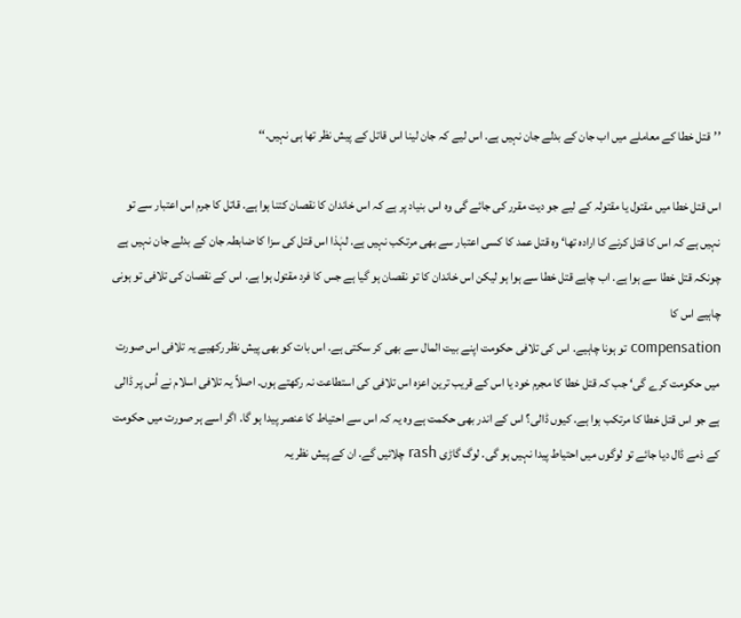’’قتل خطا کے معاملے میں اب جان کے بدلے جان نہیں ہے. اس لیے کہ جان لینا اس قاتل کے پیش نظر تھا ہی نہیں.‘‘

اس قتل خطا میں مقتول یا مقتولہ کے لیے جو دیت مقرر کی جائے گی وہ اس بنیاد پر ہے کہ اس خاندان کا نقصان کتنا ہوا ہے. قاتل کا جرم اس اعتبار سے تو نہیں ہے کہ اس کا قتل کرنے کا ارادہ تھا‘ وہ قتل عمد کا کسی اعتبار سے بھی مرتکب نہیں ہے. لہٰذا اس قتل کی سزا کا ضابطہ جان کے بدلے جان نہیں ہے چونکہ قتل خطا سے ہوا ہے. اب چاہے قتل خطا سے ہوا ہو لیکن اس خاندان کا تو نقصان ہو گیا ہے جس کا فرد مقتول ہوا ہے. اس کے نقصان کی تلافی تو ہونی چاہیے اس کا
compensation تو ہونا چاہیے. اس کی تلافی حکومت اپنے بیت المال سے بھی کر سکتی ہے. اس بات کو بھی پیش نظر رکھیے یہ تلافی اس صورت میں حکومت کرے گی‘ جب کہ قتل خطا کا مجرم خود یا اس کے قریب ترین اعزہ اس تلافی کی استطاعت نہ رکھتے ہوں. اصلاً یہ تلافی اسلام نے اُس پر ڈالی ہے جو اس قتل خطا کا مرتکب ہوا ہے. کیوں ڈالی؟ اس کے اندر بھی حکمت ہے وہ یہ کہ اس سے احتیاط کا عنصر پیدا ہو گا. اگر اسے ہر صورت میں حکومت کے ذمے ڈال دیا جائے تو لوگوں میں احتیاط پیدا نہیں ہو گی. لوگ گاڑی rash چلائیں گے. ان کے پیش نظر یہ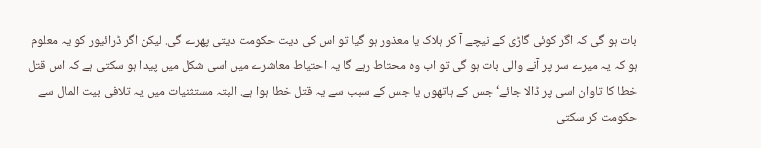بات ہو گی کہ اگر کوئی گاڑی کے نیچے آ کر ہلاک یا معذور ہو گیا تو اس کی دیت حکومت دیتی پھرے گی. لیکن اگر ڈرائیور کو یہ معلوم ہو کہ یہ میرے سر پر آنے والی بات ہو گی تو اب وہ محتاط رہے گا یہ احتیاط معاشرے میں اسی شکل میں پیدا ہو سکتی ہے کہ اس قتل خطا کا تاوان اسی پر ڈالا جائے‘ جس کے ہاتھوں یا جس کے سبب سے یہ قتل خطا ہوا ہے. البتہ مستثنیات میں یہ تلافی بیت المال سے حکومت کر سکتی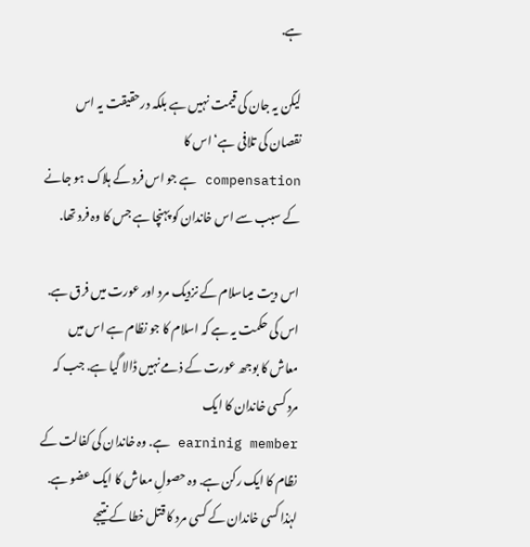ہے.

لیکن یہ جان کی قیمت نہیں ہے بلکہ درحقیقت یہ اس نقصان کی تلافی ہے‘ اس کا
compensation ہے جو اس فرد کے ہلاک ہو جانے کے سبب سے اس خاندان کو پہنچا ہے جس کا وہ فرد تھا.

اس دیت میںاسلام کے نزدیک مرد اور عورت میں فرق ہے. اس کی حکمت یہ ہے کہ اسلام کا جو نظام ہے اس میں معاش کا بوجھ عورت کے ذمے نہیں ڈالا گیا ہے. جب کہ مرد کسی خاندان کا ایک
earninig member ہے. وہ خاندان کی کفالت کے نظام کا ایک رکن ہے. وہ حصولِ معاش کا ایک عضو ہے. لہٰذا کسی خاندان کے کسی مرد کا قتل خطا کے نتیجے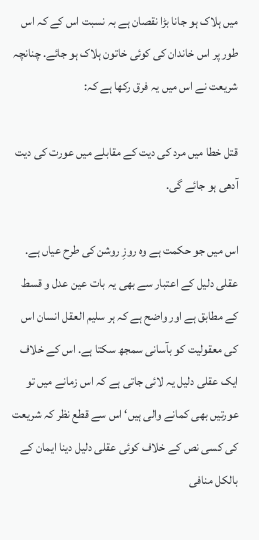میں ہلاک ہو جانا بڑا نقصان ہے بہ نسبت اس کے کہ اس طور پر اس خاندان کی کوئی خاتون ہلاک ہو جائے. چنانچہ شریعت نے اس میں یہ فرق رکھا ہے کہ:

قتل خطا میں مرد کی دیت کے مقابلے میں عورت کی دیت آدھی ہو جائے گی.

اس میں جو حکمت ہے وہ روزِ روشن کی طرح عیاں ہے. عقلی دلیل کے اعتبار سے بھی یہ بات عین عدل و قسط کے مطابق ہے اور واضح ہے کہ ہر سلیم العقل انسان اس کی معقولیت کو بآسانی سمجھ سکتا ہے. اس کے خلاف ایک عقلی دلیل یہ لائی جاتی ہے کہ اس زمانے میں تو عورتیں بھی کمانے والی ہیں‘ اس سے قطع نظر کہ شریعت کی کسی نص کے خلاف کوئی عقلی دلیل دینا ایمان کے بالکل منافی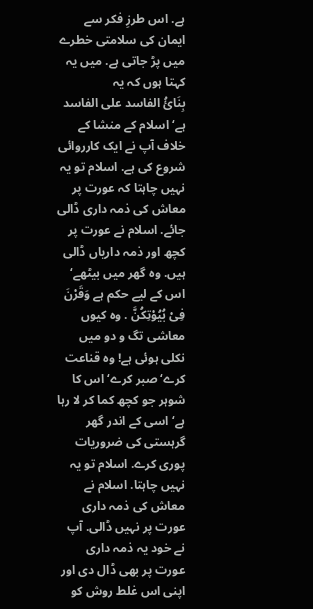ہے. اس طرزِ فکر سے ایمان کی سلامتی خطرے میں پڑ جاتی ہے. میں یہ کہتا ہوں کہ یہ
بِنَائُ الفاسد علی الفاسد ہے‘ اسلام کے منشا کے خلاف آپ نے ایک کارروائی شروع کی ہے. اسلام تو یہ نہیں چاہتا کہ عورت پر معاش کی ذمہ داری ڈالی جائے. اسلام نے عورت پر کچھ اور ذمہ داریاں ڈالی ہیں. وہ گھر میں بیٹھے‘ اس کے لیے حکم ہے وَقَرْنَ فِیْ بُیُوْتِکُنَّ . وہ کیوں معاشی تگ و دو میں نکلی ہوئی ہے! وہ قناعت کرے‘ صبر کرے‘ اس کا شوہر جو کچھ کما کر لا رہا ہے‘ اسی کے اندر گھر گرہستی کی ضروریات پوری کرے. اسلام تو یہ نہیں چاہتا. اسلام نے معاش کی ذمہ داری عورت پر نہیں ڈالی. آپ نے خود یہ ذمہ داری عورت پر بھی ڈال دی اور اپنی اس غلط روش کو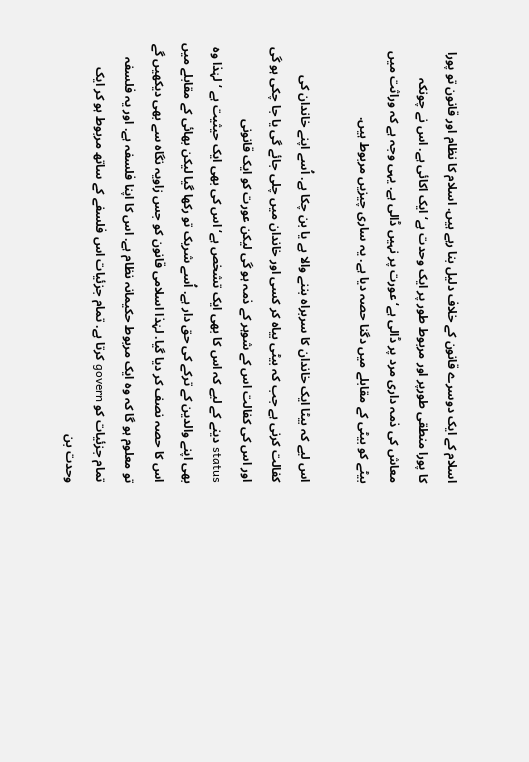اسلام کے ایک دوسرے قانون کے خلاف دلیل بنا رہے ہیں. اسلام کا نظام اور قانون تو پورا کا پورا منطقی طورپر اور مربوط طور پر ایک وحدت ہے‘ ایک اکائی ہے. اس نے چونکہ معاش کی ذمہ داری مرد پر ڈالی ہے‘ عورت پر نہیں ڈالی ہے. یہی وجہ ہے کہ وراثت میں بیٹے کو بیٹی کے مقابلے میں دگنا حصہ دیا ہے. یہ ساری چیزیں مربوط ہیں.

اس لیے کہ بیٹا ایک خاندان کا سربراہ بننے والا ہے یا بن چکا ہے. اُسے اپنے خاندان کی کفالت کرنی ہے جب کہ بیٹی بیاہ کر کسی اور خاندان میں چلی جائے گی یا جا چکی ہو گی اور اس کی کفالت اس کے شوہر کے ذمہ ہو گی لیکن عورت کو ایک قانونی
status دینے کے لیے کہ اس کا بھی ایک تشخص ہے‘ اس کی بھی ایک حیثیت ہے ‘ لہٰذا وہ بھی اپنے والدین کے ترکے کی حق دار ہے. اُسے شریک تو رکھا گیا لیکن بھائی کے مقابلے میں اس کا حصہ نصف کر دیا گیا. لہٰذا اسلامی قانون کو جس زاویہ نگاہ سے بھی دیکھیں گے تو معلوم ہو گا کہ وہ ایک مربوط حکیمانہ نظام ہے. اس کا اپنا فلسفہ ہے. اور یہ فلسفہ تمام جزئیات کو govern کرتا ہے. تمام جزئیات اس فلسفے کے ساتھ مربوط ہو کر ایک وحدت بن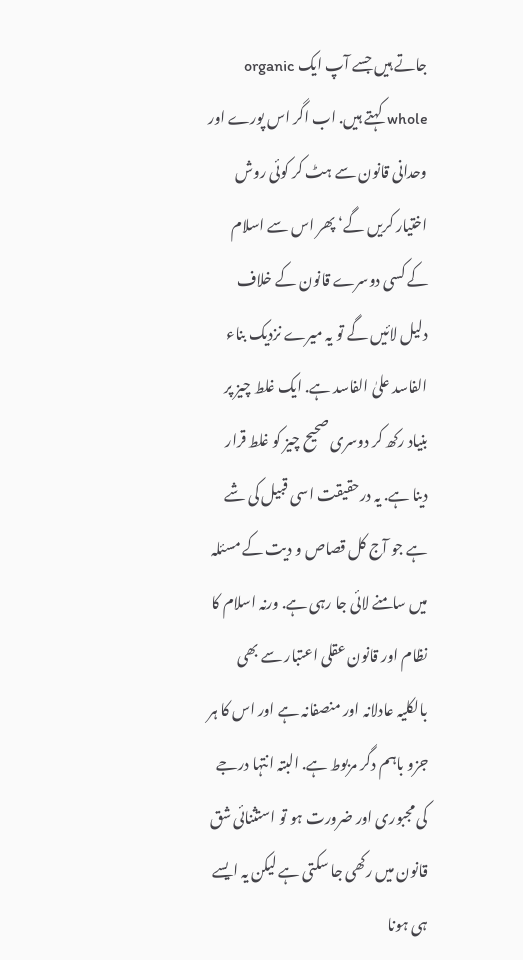جاتے ہیں جسے آپ ایک organic whole کہتے ہیں. اب اگر اس پورے اور وحدانی قانون سے ہٹ کر کوئی روش اختیار کریں گے‘ پھر اس سے اسلام کے کسی دوسرے قانون کے خلاف دلیل لائیں گے تو یہ میرے نزدیک بناء الفاسد علیٰ الفاسد ہے. ایک غلط چیز پر بنیاد رکھ کر دوسری صحیح چیز کو غلط قرار دینا ہے. یہ درحقیقت اسی قبیل کی شے ہے جو آج کل قصاص و دیت کے مسئلہ میں سامنے لائی جا رہی ہے. ورنہ اسلام کا نظام اور قانون عقلی اعتبار سے بھی بالکلیہ عادلانہ اور منصفانہ ہے اور اس کا ہر جزو باہم دگر مربوط ہے. البتہ انتہا درجے کی مجبوری اور ضرورت ہو تو استثنائی شق قانون میں رکھی جا سکتی ہے لیکن یہ ایسے ہی ہونا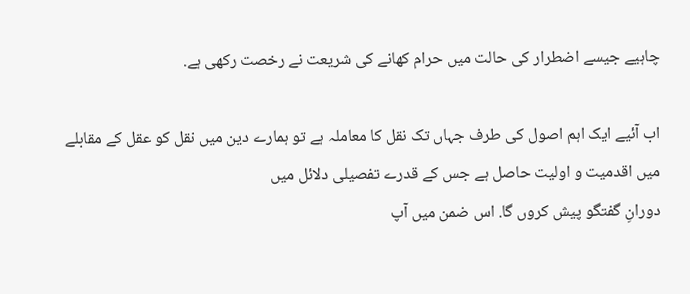چاہیے جیسے اضطرار کی حالت میں حرام کھانے کی شریعت نے رخصت رکھی ہے.

اب آئیے ایک اہم اصول کی طرف جہاں تک نقل کا معاملہ ہے تو ہمارے دین میں نقل کو عقل کے مقابلے میں اقدمیت و اولیت حاصل ہے جس کے قدرے تفصیلی دلائل میں
دورانِ گفتگو پیش کروں گا. اس ضمن میں آپ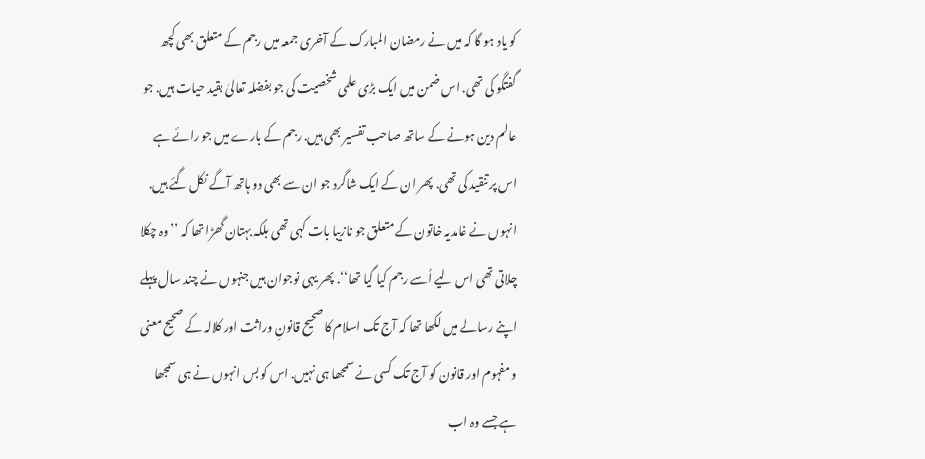کو یاد ہو گا کہ میں نے رمضان المبارک کے آخری جمعہ میں رجم کے متعلق بھی کچھ گفتگو کی تھی. اس ضمن میں ایک بڑی علمی شخصیت کی جو بفضلہ تعالیٰ بقید حیات ہیں. جو عالم دین ہونے کے ساتھ صاحب تفسیر بھی ہیں. رجم کے بارے میں جو رائے ہے اس پر تنقید کی تھی. پھر ان کے ایک شاگرد جو ان سے بھی دو ہاتھ آگے نکل گئے ہیں. انہوں نے غامدیہ خاتون کے متعلق جو نازیبا بات کہی تھی بلکہ بہتان گھڑا تھا کہ ’’وہ چکلا چلاتی تھی اس لیے اُسے رجم کیا گیا تھا‘‘. پھر یہی نوجوان ہیں جنہوں نے چند سال پہلے اپنے رسالے میں لکھا تھا کہ آج تک اسلام کا صحیح قانونِ وراثت اور کلالہ کے صحیح معنی و مفہوم اور قانون کو آج تک کسی نے سمجھا ہی نہیں. اس کو بس انہوں نے ہی سمجھا ہے جسے وہ اب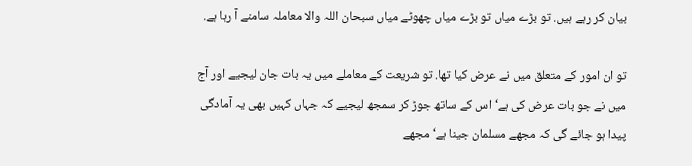بیان کر رہے ہیں. تو بڑے میاں تو بڑے میاں چھوٹے میاں سبحان اللہ والا معاملہ سامنے آ رہا ہے.

تو ان امور کے متعلق میں نے عرض کیا تھا. تو شریعت کے معاملے میں یہ بات جان لیجیے اور آج میں نے جو بات عرض کی ہے‘ اس کے ساتھ جوڑ کر سمجھ لیجیے کہ جہاں کہیں بھی یہ آمادگی پیدا ہو جائے گی کہ مجھے مسلمان جینا ہے‘ مجھے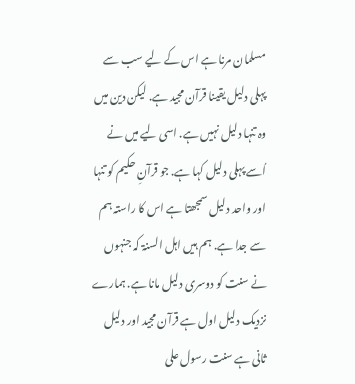مسلمان مرنا ہے اس کے لیے سب سے پہلی دلیل یقینا قرآن مجید ہے. لیکن دین میں وہ تنہا دلیل نہیں ہے. اسی لیے میں نے اُسے پہلی دلیل کہا ہے. جو قرآنِ حکیم کو تنہا اور واحد دلیل سمجھتا ہے اس کا راستہ ہم سے جدا ہے. ہم ہیں اہل السنۃ کہ جنہوں نے سنت کو دوسری دلیل مانا ہے. ہمارے نزدیک دلیل اول ہے قرآن مجید اور دلیل ثانی ہے سنت رسول علی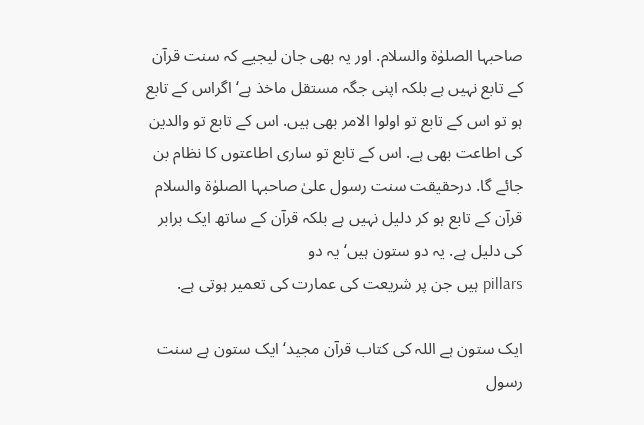صاحبہا الصلوٰۃ والسلام. اور یہ بھی جان لیجیے کہ سنت قرآن کے تابع نہیں ہے بلکہ اپنی جگہ مستقل ماخذ ہے‘ اگراس کے تابع ہو تو اس کے تابع تو اولوا الامر بھی ہیں. اس کے تابع تو والدین کی اطاعت بھی ہے. اس کے تابع تو ساری اطاعتوں کا نظام بن جائے گا. درحقیقت سنت رسول علیٰ صاحبہا الصلوٰۃ والسلام قرآن کے تابع ہو کر دلیل نہیں ہے بلکہ قرآن کے ساتھ ایک برابر کی دلیل ہے. یہ دو ستون ہیں‘ یہ دو
pillars ہیں جن پر شریعت کی عمارت کی تعمیر ہوتی ہے.

ایک ستون ہے اللہ کی کتاب قرآن مجید‘ ایک ستون ہے سنت رسول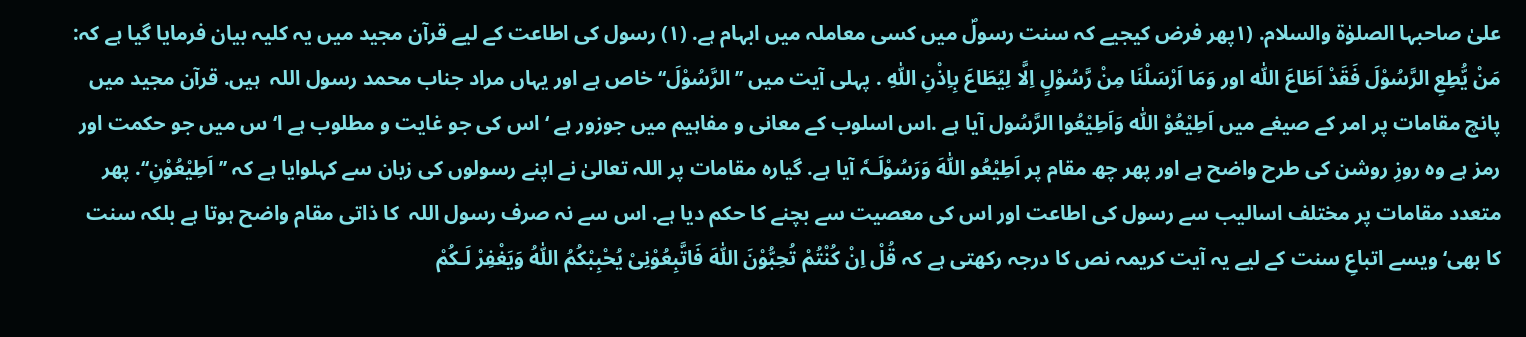علیٰ صاحبہا الصلوٰۃ والسلام. (۱پھر فرض کیجیے کہ سنت رسولؐ میں کسی معاملہ میں ابہام ہے. (۱) رسول کی اطاعت کے لیے قرآن مجید میں یہ کلیہ بیان فرمایا گیا ہے کہ: مَنْ یُّطِعِ الرَّسُوْلَ فَقَدْ اَطَاعَ اللّٰہ اور وَمَا اَرْسَلْنَا مِنْ رَّسُوْلٍ اِلَّا لِیُطَاعَ بِاِذْنِ اللّٰہِ . پہلی آیت میں ’’الرَّسُوْلَ‘‘ خاص ہے اور یہاں مراد جناب محمد رسول اللہ  ہیں. قرآن مجید میں پانچ مقامات پر امر کے صیغے میں اَطِیْعُوْ اللّٰہ وَاَطِیْعُوا الرَّسُول آیا ہے .اس اسلوب کے معانی و مفاہیم میں جوزور ہے ‘اس کی جو غایت و مطلوب ہے ا‘س میں جو حکمت اور رمز ہے وہ روزِ روشن کی طرح واضح ہے اور پھر چھ مقام پر اَطِیْعُو اللّٰہَ وَرَسُوْلَـہٗ آیا ہے. گیارہ مقامات پر اللہ تعالیٰ نے اپنے رسولوں کی زبان سے کہلوایا ہے کہ ’’اَطِیْعُوْنِ‘‘. پھر متعدد مقامات پر مختلف اسالیب سے رسول کی اطاعت اور اس کی معصیت سے بچنے کا حکم دیا ہے. اس سے نہ صرف رسول اللہ  کا ذاتی مقام واضح ہوتا ہے بلکہ سنت کا بھی‘ ویسے اتباعِ سنت کے لیے یہ آیت کریمہ نص کا درجہ رکھتی ہے کہ قُلْ اِنْ کُنْتُمْ تُحِبُّوْنَ اللّٰہَ فَاتَّبِعُوْنِیْ یُحْبِبْکُمُ اللّٰہُ وَیَغْفِرْ لَـکُمْ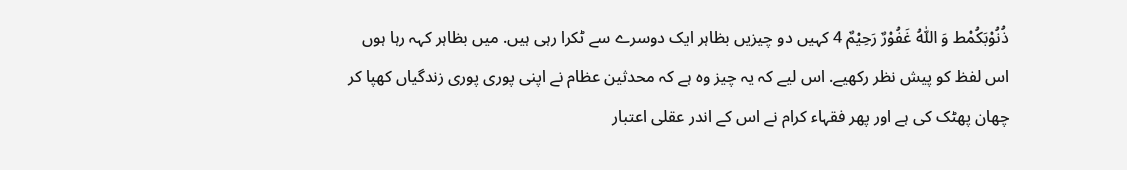ذُنُوْبَکُمْط وَ اللّٰہُ غَفُوْرٌ رَحِیْمٌ 4 کہیں دو چیزیں بظاہر ایک دوسرے سے ٹکرا رہی ہیں. میں بظاہر کہہ رہا ہوں اس لفظ کو پیش نظر رکھیے. اس لیے کہ یہ چیز وہ ہے کہ محدثین عظام نے اپنی پوری پوری زندگیاں کھپا کر چھان پھٹک کی ہے اور پھر فقہاء کرام نے اس کے اندر عقلی اعتبار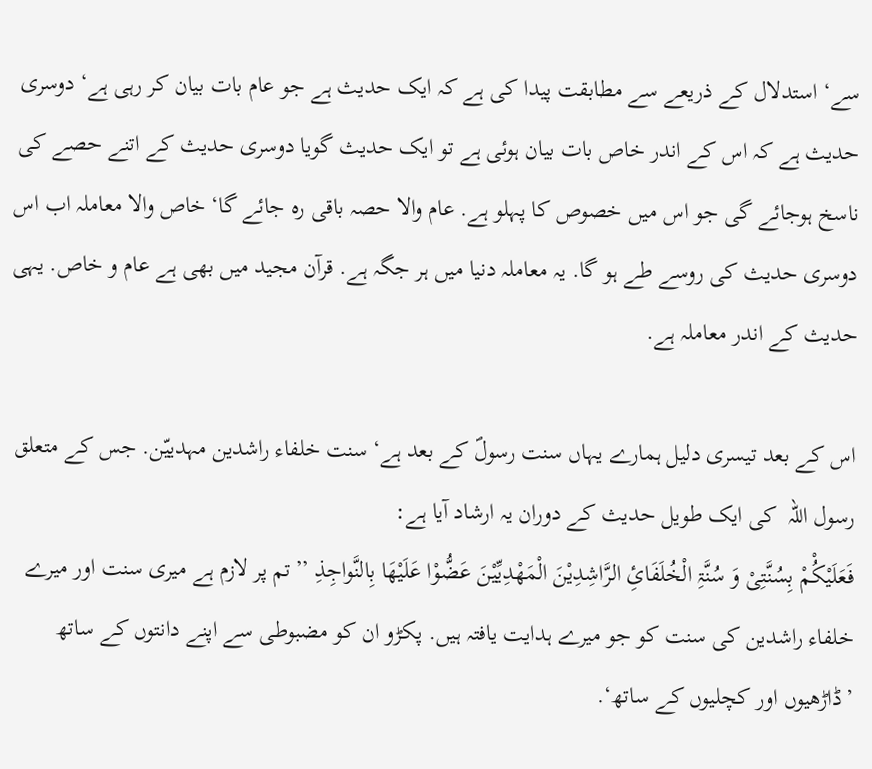سے‘ استدلال کے ذریعے سے مطابقت پیدا کی ہے کہ ایک حدیث ہے جو عام بات بیان کر رہی ہے‘ دوسری حدیث ہے کہ اس کے اندر خاص بات بیان ہوئی ہے تو ایک حدیث گویا دوسری حدیث کے اتنے حصے کی ناسخ ہوجائے گی جو اس میں خصوص کا پہلو ہے. عام والا حصہ باقی رہ جائے گا‘ خاص والا معاملہ اب اس دوسری حدیث کی روسے طے ہو گا. یہ معاملہ دنیا میں ہر جگہ ہے. قرآن مجید میں بھی ہے عام و خاص. یہی حدیث کے اندر معاملہ ہے.

اس کے بعد تیسری دلیل ہمارے یہاں سنت رسولؐ کے بعد ہے‘ سنت خلفاء راشدین مہدییّن. جس کے متعلق رسول اللہ  کی ایک طویل حدیث کے دوران یہ ارشاد آیا ہے:
فَعَلَیْکُْمْ بِسُنَّتِیْ وَ سُنَّۃِ الْخُلَفَائِ الرَّاشِدِیْنَ الْمَھْدِیِّیْنَ عَضُّوْا عَلَیْھَا بِالنَّواجِذِ ’’تم پر لازم ہے میری سنت اور میرے خلفاء راشدین کی سنت کو جو میرے ہدایت یافتہ ہیں. پکڑو ان کو مضبوطی سے اپنے دانتوں کے ساتھ ’ڈاڑھیوں اور کچلیوں کے ساتھ‘.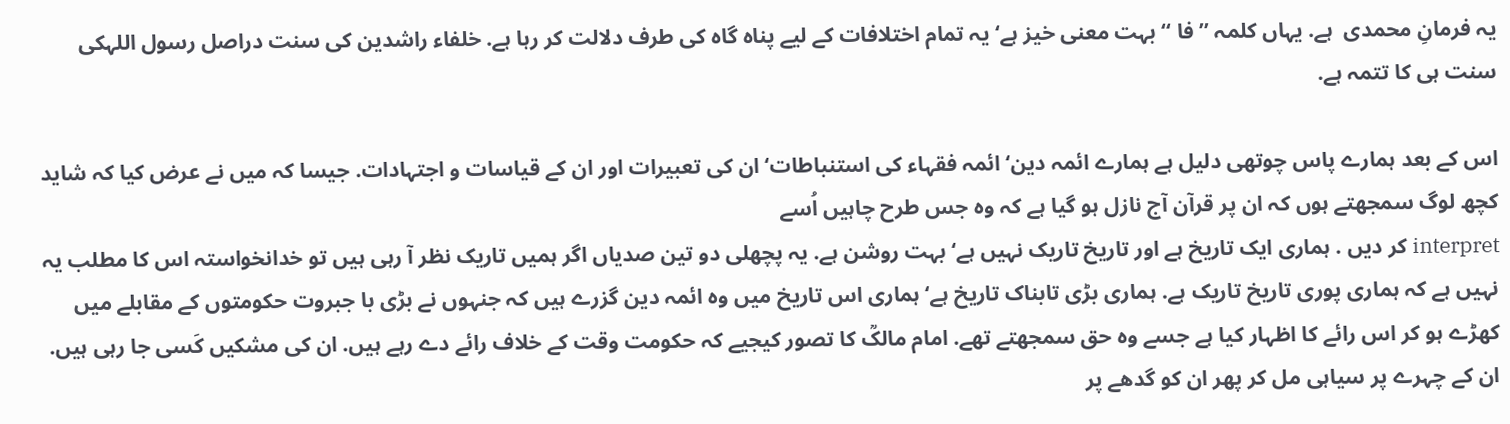یہ فرمانِ محمدی  ہے. یہاں کلمہ ’’فا ‘‘ بہت معنی خیز ہے‘ یہ تمام اختلافات کے لیے پناہ گاہ کی طرف دلالت کر رہا ہے. خلفاء راشدین کی سنت دراصل رسول اللہکی سنت ہی کا تتمہ ہے.

اس کے بعد ہمارے پاس چوتھی دلیل ہے ہمارے ائمہ دین‘ ائمہ فقہاء کی استنباطات‘ ان کی تعبیرات اور ان کے قیاسات و اجتہادات. جیسا کہ میں نے عرض کیا کہ شاید کچھ لوگ سمجھتے ہوں کہ ان پر قرآن آج نازل ہو گیا ہے کہ وہ جس طرح چاہیں اُسے
interpret کر دیں . ہماری ایک تاریخ ہے اور تاریخ تاریک نہیں ہے‘ بہت روشن ہے. یہ پچھلی دو تین صدیاں اگر ہمیں تاریک نظر آ رہی ہیں تو خدانخواستہ اس کا مطلب یہ نہیں ہے کہ ہماری پوری تاریخ تاریک ہے. ہماری بڑی تابناک تاریخ ہے‘ ہماری اس تاریخ میں وہ ائمہ دین گزرے ہیں کہ جنہوں نے بڑی با جبروت حکومتوں کے مقابلے میں کھڑے ہو کر اس رائے کا اظہار کیا ہے جسے وہ حق سمجھتے تھے. امام مالکؒ کا تصور کیجیے کہ حکومت وقت کے خلاف رائے دے رہے ہیں. ان کی مشکیں کَسی جا رہی ہیں. ان کے چہرے پر سیاہی مل کر پھر ان کو گدھے پر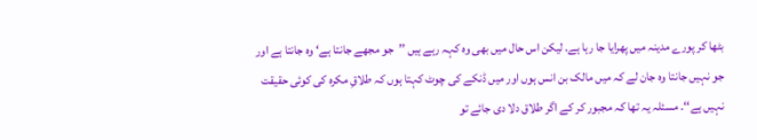بٹھا کر پورے مدینہ میں پھرایا جا رہا ہے. لیکن اس حال میں بھی وہ کہہ رہے ہیں ’’جو مجھے جانتا ہے‘ وہ جانتا ہے اور جو نہیں جانتا وہ جان لے کہ میں مالک بن انس ہوں اور میں ڈنکے کی چوٹ کہتا ہوں کہ طلاقِ مکرہ کی کوئی حقیقت نہیں ہے‘‘. مسئلہ یہ تھا کہ مجبور کر کے اگر طلاق دلا دی جائے تو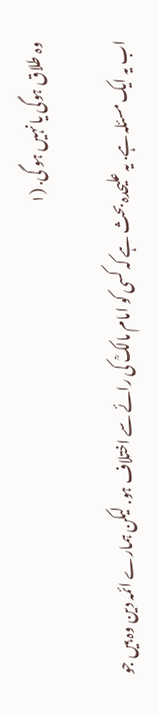وہ طلاق ہوگی یا نہیں ہو گی. (۱

اب یہ ایک مسئلہ ہے. یہ علیحدہ بحث ہے کہ کسی کو امام مالکؒ کی رائے سے اختلاف ہو. لیکن ہمارے ائمہ دین وہ ہیں جو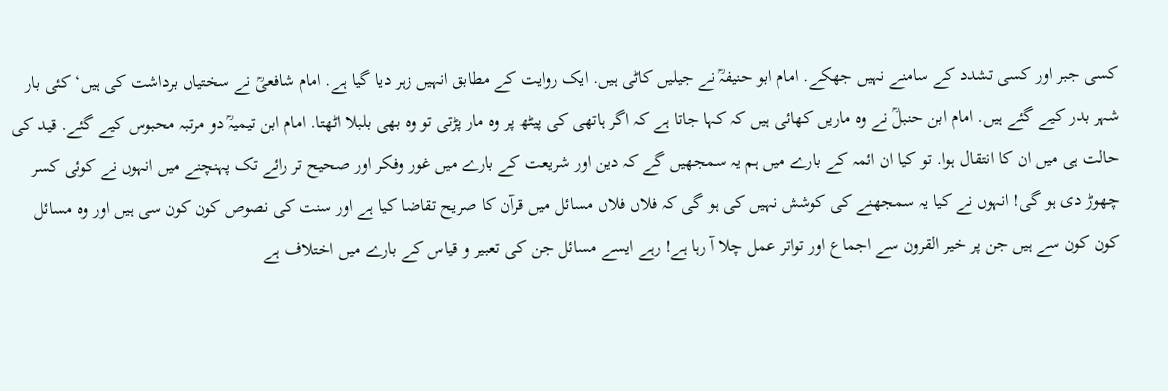کسی جبر اور کسی تشدد کے سامنے نہیں جھکے. امام ابو حنیفہؒ نے جیلیں کاٹی ہیں. ایک روایت کے مطابق انہیں زہر دیا گیا ہے. امام شافعیؒ نے سختیاں برداشت کی ہیں‘ کئی بار شہر بدر کیے گئے ہیں. امام ابن حنبلؒ نے وہ ماریں کھائی ہیں کہ کہا جاتا ہے کہ اگر ہاتھی کی پیٹھ پر وہ مار پڑتی تو وہ بھی بلبلا اٹھتا. امام ابن تیمیہؒ دو مرتبہ محبوس کیے گئے. قید کی حالت ہی میں ان کا انتقال ہوا. تو کیا ان ائمہ کے بارے میں ہم یہ سمجھیں گے کہ دین اور شریعت کے بارے میں غور وفکر اور صحیح تر رائے تک پہنچنے میں انہوں نے کوئی کسر چھوڑ دی ہو گی! انہوں نے کیا یہ سمجھنے کی کوشش نہیں کی ہو گی کہ فلاں فلاں مسائل میں قرآن کا صریح تقاضا کیا ہے اور سنت کی نصوص کون کون سی ہیں اور وہ مسائل کون کون سے ہیں جن پر خیر القرون سے اجماع اور تواتر عمل چلا آ رہا ہے! رہے ایسے مسائل جن کی تعبیر و قیاس کے بارے میں اختلاف ہے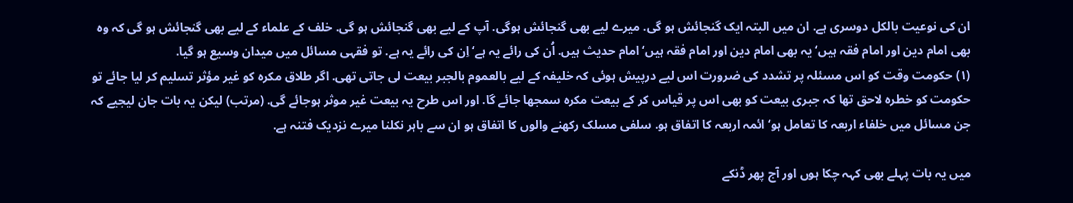ان کی نوعیت بالکل دوسری ہے. ان میں البتہ ایک گنجائش ہو گی. میرے لیے بھی گنجائش ہوگی. آپ کے لیے بھی گنجائش ہو گی. خلف کے علماء کے لیے بھی گنجائش ہو گی کہ وہ بھی امام دین اور امام فقہ ہیں‘ یہ بھی امام دین اور امام فقہ ہیں‘ امام حدیث ہیں. اُن کی رائے یہ ہے‘ اِن کی رائے یہ ہے. تو فقہی مسائل میں میدان وسیع ہو گیا.
(۱) حکومت وقت کو اس مسئلہ پر تشدد کی ضرورت اس لیے درپیش ہوئی کہ خلیفہ کے لیے بالعموم بالجبر بیعت لی جاتی تھی. اگر طلاق مکرہ کو غیر مؤثر تسلیم کر لیا جائے تو حکومت کو خطرہ لاحق تھا کہ جبری بیعت کو بھی اس پر قیاس کر کے بیعت مکرہ سمجھا جائے گا. اور اس طرح یہ بیعت غیر موثر ہوجائے گی. (مرتب) لیکن یہ بات جان لیجیے کہ جن مسائل میں خلفاء اربعہ کا تعامل ہو‘ ائمہ اربعہ کا اتفاق ہو. سلفی مسلک رکھنے والوں کا اتفاق ہو ان سے باہر نکلنا میرے نزدیک فتنہ ہے.

میں یہ بات پہلے بھی کہہ چکا ہوں اور آج پھر ڈنکے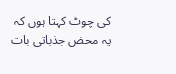کی چوٹ کہتا ہوں کہ یہ محض جذباتی بات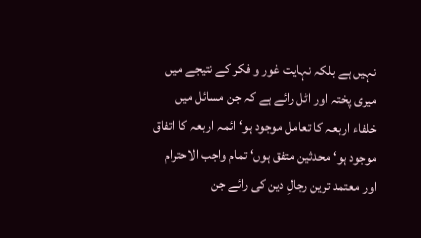نہیں ہے بلکہ نہایت غور و فکر کے نتیجے میں میری پختہ اور اٹل رائے ہے کہ جن مسائل میں خلفاء اربعہ کا تعامل موجود ہو‘ ائمہ اربعہ کا اتفاق موجود ہو‘ محدثین متفق ہوں‘ تمام واجب الاحترام اور معتمد ترین رجالِ دین کی رائے جن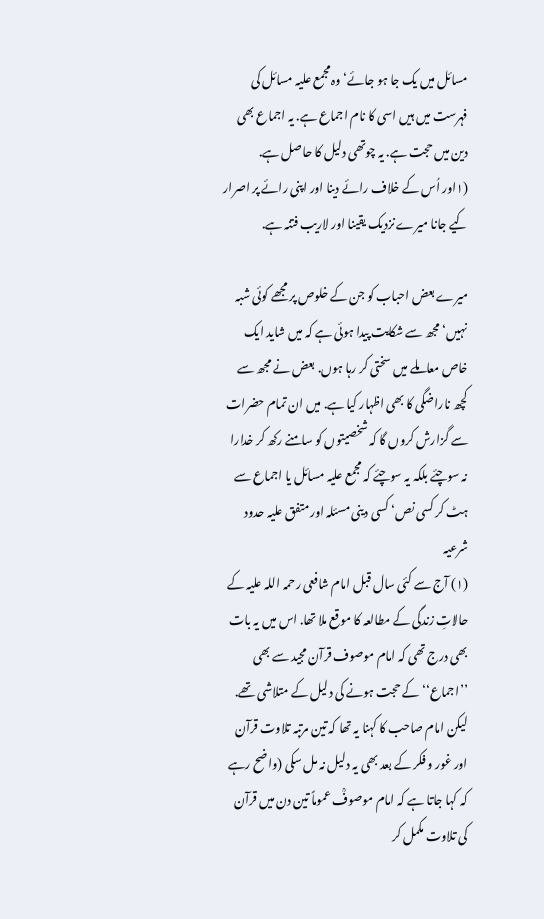مسائل میں یک جا ہو جائے‘ وہ مجمع علیہ مسائل کی فہرست میں ہیں اسی کا نام اجماع ہے. یہ اجماع بھی دین میں حجت ہے. یہ چوتھی دلیل کا حاصل ہے.
(۱اور اُس کے خلاف رائے دینا اور اپنی رائے پر اصرار کیے جانا میرے نزدیک یقینا اور لاریب فتنہ ہے.

میرے بعض احباب کو جن کے خلوص پر مجھے کوئی شبہ نہیں‘ مجھ سے شکایت پیدا ہوئی ہے کہ میں شاید ایک خاص معاملے میں سختی کر رہا ہوں. بعض نے مجھ سے کچھ ناراضگی کا بھی اظہار کیا ہے. میں ان تمام حضرات سے گزارش کروں گا کہ شخصیتوں کو سامنے رکھ کر خدارا نہ سوچئے بلکہ یہ سوچئے کہ مجمع علیہ مسائل یا اجماع سے ہٹ کر کسی نص‘ کسی دینی مسئلہ اور متفق علیہ حدود شرعیہ
(۱) آج سے کئی سال قبل امام شافعی رحمہ اللہ علیہ کے حالاتِ زندگی کے مطالعہ کا موقع ملا تھا. اس میں یہ بات بھی درج تھی کہ امام موصوف قرآن مجید سے بھی ’’اجماع‘‘ کے حجت ہونے کی دلیل کے متلاشی تھے. لیکن امام صاحب کا کہنا یہ تھا کہ تین مرتبہ تلاوت قرآن اور غور و فکر کے بعد بھی یہ دلیل نہ مل سکی (واضح رہے کہ کہا جاتا ہے کہ امام موصوفؒ عموماً تین دن میں قرآن کی تلاوت مکمل کر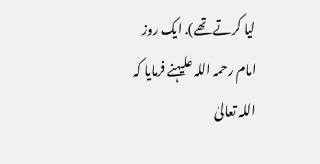لیا کرتے تھے). ایک روز امام رحمہ اللہ علیہنے فرمایا کہ اللہ تعالیٰ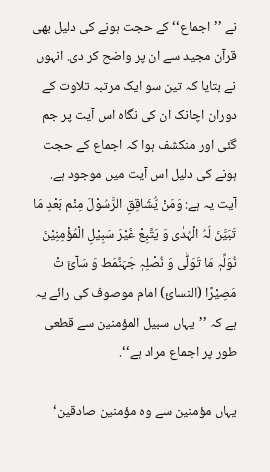نے ’’اجماع‘‘ کے حجت ہونے کی دلیل بھی قرآن مجید سے ان پر واضح کر دی. انہوں نے بتایا کہ تین سو ایک مرتبہ تلاوت کے دوران اچانک ان کی نگاہ اس آیت پر جم گئی اور منکشف ہوا کہ اجماع کے حجت ہونے کی دلیل اس آیت میں موجود ہے. آیت یہ ہے: وَمَنْ یُّشَاقِقِ الرَّسُوْلَ مِنْم بَعْدِ مَا تَبَیَّنَ لَہُ الْہُدٰی وَ یَتَّبِعْ غَیْرَ سَبِیْلِ الْمُؤْمِنِیْنَ نُوَلِّہٖ مَا تَوَلّٰی وَ نُصْلِہٖ جَہَنَّمَط وَ سَآئَ تْ مَصِیْرًا (النسائ) امام موصوف کی رائے یہ ہے کہ ’’یہاں سبیل المؤمنین سے قطعی طور پر اجماع مراد ہے‘‘.

یہاں مؤمنین سے وہ مؤمنین صادقین‘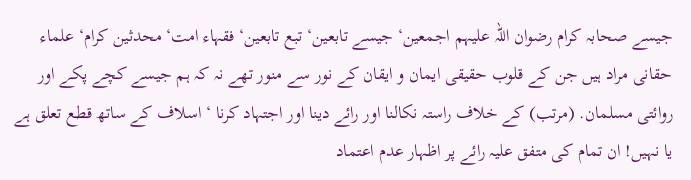جیسے صحابہ کرام رضوان اللہ علیہم اجمعین‘ جیسے تابعین‘ تبع تابعین‘ فقہاء امت‘ محدثین کرام‘ علماء حقانی مراد ہیں جن کے قلوب حقیقی ایمان و ایقان کے نور سے منور تھے نہ کہ ہم جیسے کچے پکے اور روائتی مسلمان. (مرتب) کے خلاف راستہ نکالنا اور رائے دینا اور اجتہاد کرنا ‘ اسلاف کے ساتھ قطع تعلق ہے یا نہیں! ان تمام کی متفق علیہ رائے پر اظہار عدم اعتماد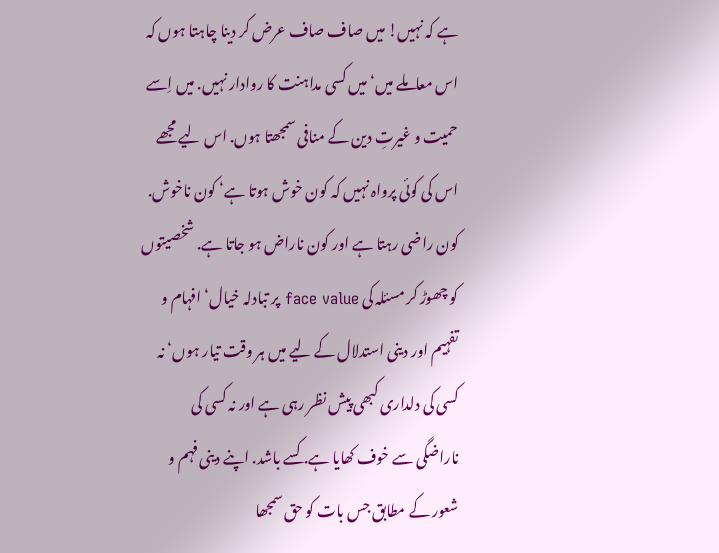ہے کہ نہیں! میں صاف صاف عرض کر دینا چاہتا ہوں کہ اس معاملے میں‘ میں کسی مداہنت کا روادار نہیں. میں اِسے حمیت و غیرتِ دین کے منافی سمجھتا ہوں. اس لیے مجھے اس کی کوئی پرواہ نہیں کہ کون خوش ہوتا ہے‘ کون ناخوش. کون راضی رہتا ہے اور کون ناراض ہو جاتا ہے. شخصیتوں کو چھوڑ کر مسئلہ کی face value پر تبادلہ خیال‘ افہام و تفہیم اور دینی استدلال کے لیے میں ہر وقت تیار ہوں‘ نہ کسی کی دلداری کبھی پیش نظر رہی ہے اور نہ کسی کی ناراضگی سے خوف کھایا ہے. کسے باشد. اپنے دینی فہم و شعور کے مطابق جس بات کو حق سمجھا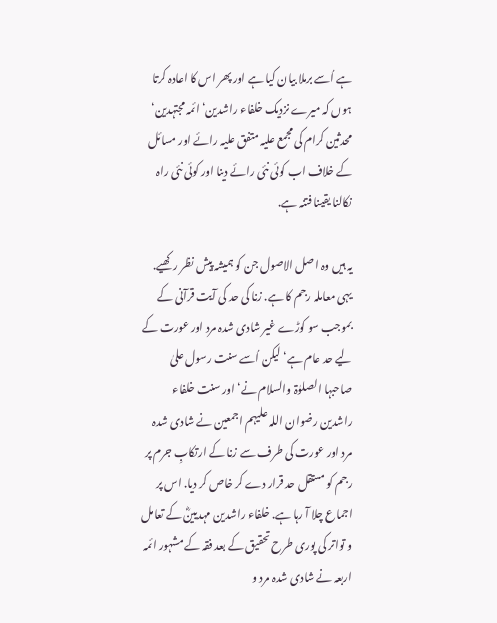ہے اُسے برملا بیان کیا ہے اور پھر اس کا اعادہ کرتا ہوں کہ میرے نزدیک خلفاء راشدین‘ ائمہ مجتہدین‘ محدثین کرام کی مجمع علیہ متفق علیہ رائے اور مسائل کے خلاف اب کوئی نئی رائے دینا اور کوئی نئی راہ نکالنا یقینا فتنہ ہے.

یہ ہیں وہ اصل الاصول جن کو ہمیشہ پیش نظر رکھیے. یہی معاملہ رجم کا ہے. زنا کی حد کی آیت قرآنی کے بموجب سو کوڑے غیر شادی شدہ مرد اور عورت کے لیے حد عام ہے‘ لیکن اُسے سنت رسول علیٰ صاحبہا الصلوٰۃ والسلام نے‘ اور سنت خلفاء راشدین رضوان اللہ علیہم اجمعین نے شادی شدہ مرد اور عورت کی طرف سے زنا کے ارتکابِ جرم پر رجم کو مستقل حد قرار دے کر خاص کر دیا. اس پر اجماع چلا آ رہا ہے. خلفاء راشدین مہدیینؓ کے تعامل و تواتر کی پوری طرح تحقیق کے بعد فقہ کے مشہور ائمہ اربعہ نے شادی شدہ مرد و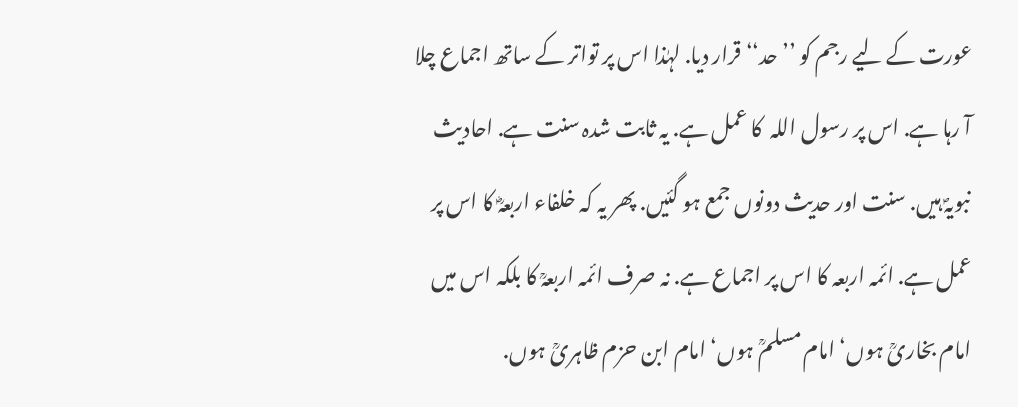عورت کے لیے رجم کو ’’حد‘‘ قرار دیا. لہٰذا اس پر تواتر کے ساتھ اجماع چلا آ رہا ہے. اس پر رسول اللہ  کا عمل ہے. یہ ثابت شدہ سنت ہے. احادیث نبویہؐ ہیں. سنت اور حدیث دونوں جمع ہو گئیں. پھر یہ کہ خلفاء اربعہؓ کا اس پر عمل ہے. ائمہ اربعہ کا اس پر اجماع ہے. نہ صرف ائمہ اربعہؒ کا بلکہ اس میں امام بخاریؒ ہوں‘ امام مسلمؒ ہوں‘ امام ابن حزم ظاہریؒ ہوں.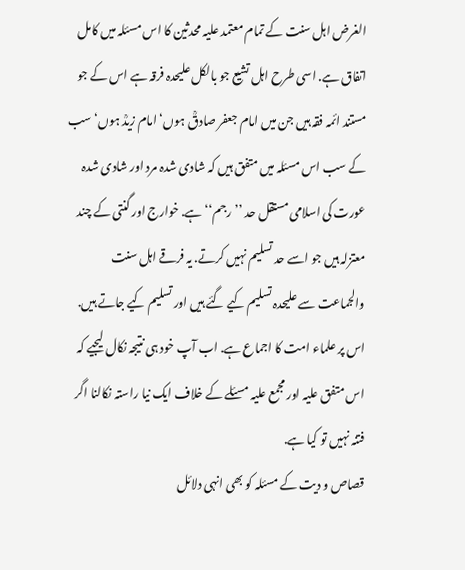الغرض اہل سنت کے تمام معتمد علیہ محدثین کا اس مسئلہ میں کامل اتفاق ہے. اسی طرح اہل تشیع جو بالکل علیحدہ فرقہ ہے اس کے جو مستند ائمہ فقہ ہیں جن میں امام جعفر صادقؒ ہوں‘ امام زیدؒ ہوں‘ سب کے سب اس مسئلہ میں متفق ہیں کہ شادی شدہ مرد اور شادی شدہ عورت کی اسلامی مستقل حد ’’رجم‘‘ ہے. خوارج اور گنتی کے چند معتزلہ ہیں جو اسے حد تسلیم نہیں کرتے. یہ فرقے اہل سنت والجماعت سے علیحدہ تسلیم کیے گئے ہیں اور تسلیم کیے جاتے ہیں. اس پر علماء امت کا اجماع ہے. اب آپ خود ہی نتیجہ نکال لیجیے کہ اس متفق علیہ اور مجمع علیہ مسئلے کے خلاف ایک نیا راستہ نکالنا اگر فتنہ نہیں تو کیا ہے.
قصاص و دیت کے مسئلہ کو بھی انہی دلائل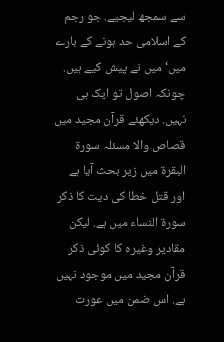سے سمجھ لیجیے. جو رجم کے اسلامی حد ہونے کے بارے میں‘ میں نے پیش کیے ہیں. چونکہ اصول تو ایک ہی نہیں. دیکھئے قرآن مجید میں قصاص والا مسئلہ سورۃ البقرۃ میں زیر بحث آیا ہے اور قتل خطا کی دیت کا ذکر سورۃ النساء میں ہے. لیکن مقادیر وغیرہ کا کوئی ذکر قرآن مجید میں موجود نہیں ہے. اس ضمن میں عورت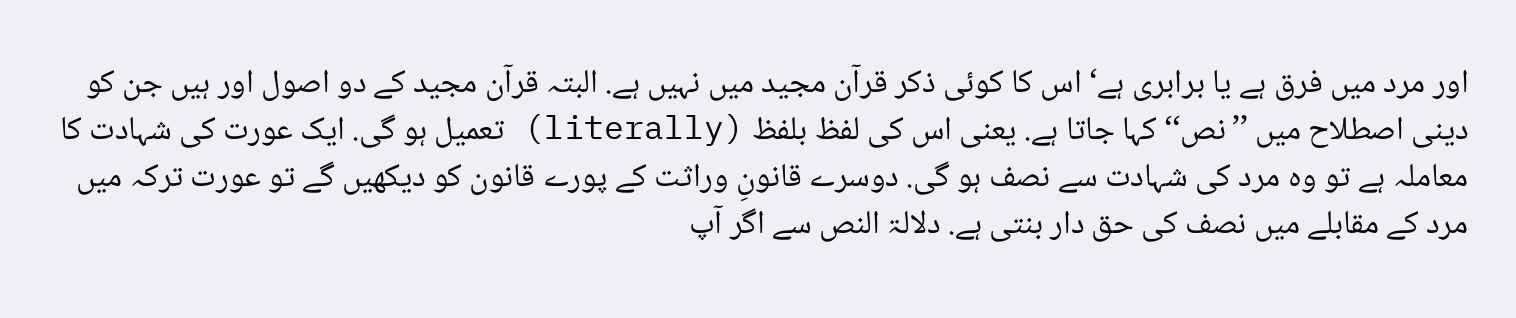اور مرد میں فرق ہے یا برابری ہے‘ اس کا کوئی ذکر قرآن مجید میں نہیں ہے. البتہ قرآن مجید کے دو اصول اور ہیں جن کو دینی اصطلاح میں ’’نص‘‘ کہا جاتا ہے. یعنی اس کی لفظ بلفظ (literally) تعمیل ہو گی. ایک عورت کی شہادت کا معاملہ ہے تو وہ مرد کی شہادت سے نصف ہو گی. دوسرے قانونِ وراثت کے پورے قانون کو دیکھیں گے تو عورت ترکہ میں مرد کے مقابلے میں نصف کی حق دار بنتی ہے. دلالۃ النص سے اگر آپ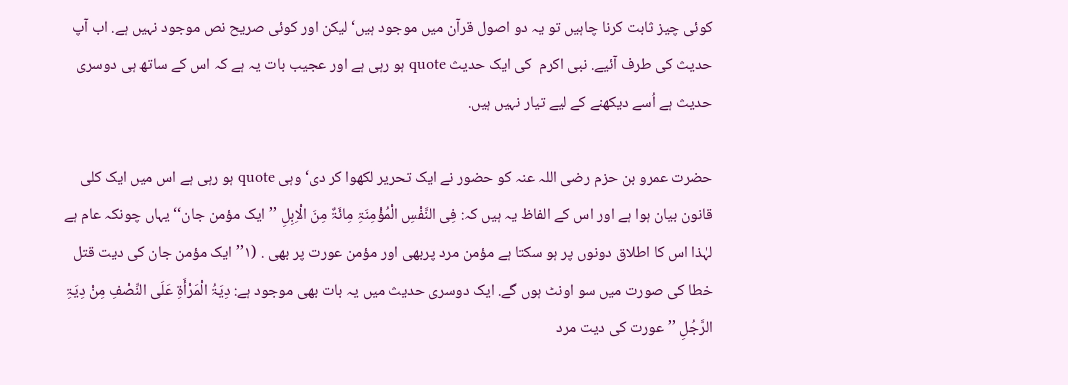کوئی چیز ثابت کرنا چاہیں تو یہ دو اصول قرآن میں موجود ہیں‘ لیکن اور کوئی صریح نص موجود نہیں ہے. اب آپ حدیث کی طرف آئیے. نبی اکرم  کی ایک حدیث quote ہو رہی ہے اور عجیب بات یہ ہے کہ اس کے ساتھ ہی دوسری حدیث ہے اُسے دیکھنے کے لیے تیار نہیں ہیں.

حضرت عمرو بن حزم رضی اللہ عنہ کو حضور نے ایک تحریر لکھوا کر دی‘ وہی quote ہو رہی ہے اس میں ایک کلی قانون بیان ہوا ہے اور اس کے الفاظ یہ ہیں کہ: فِی النَّفْسِ الْمُؤْمِنَۃِ مِائَۃٌ مِنَ الْاِبِلِ ’’ایک مؤمن جان‘‘ یہاں چونکہ عام ہے لہٰذا اس کا اطلاق دونوں پر ہو سکتا ہے مؤمن مرد پربھی اور مؤمن عورت پر بھی . (۱’’ایک مؤمن جان کی دیت قتل خطا کی صورت میں سو اونٹ ہوں گے. ایک دوسری حدیث میں یہ بات بھی موجود ہے: دِیَۃُ الْمَرْأَۃِ عَلَی النِّصْفِ مِنْ دِیَۃِ الرَّجُلِ ’’عورت کی دیت مرد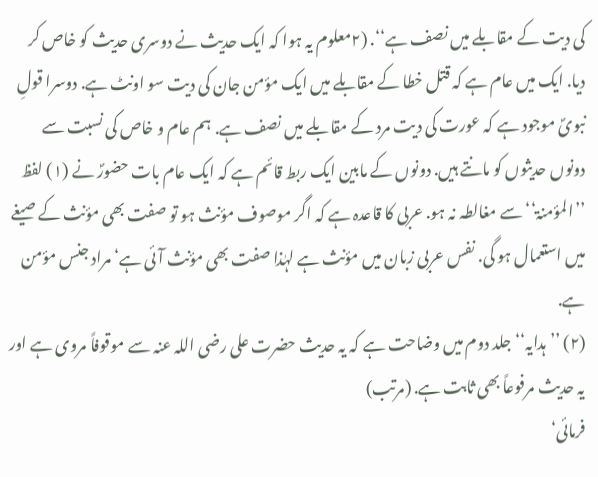کی دیت کے مقابلے میں نصف ہے‘‘. (۲معلوم یہ ہوا کہ ایک حدیث نے دوسری حدیث کو خاص کر دیا. ایک میں عام ہے کہ قتل خطا کے مقابلے میں ایک مؤمن جان کی دیت سو اونٹ ہے. دوسرا قولِ نبویؐ موجود ہے کہ عورت کی دیت مرد کے مقابلے میں نصف ہے. ہم عام و خاص کی نسبت سے دونوں حدیثوں کو مانتے ہیں. دونوں کے مابین ایک ربط قائم ہے کہ ایک عام بات حضورؐ نے (۱) لفظ ’’المؤمنۃ‘‘ سے مغالطہ نہ ہو. عربی کا قاعدہ ہے کہ اگر موصوف مؤنث ہو تو صفت بھی مؤنث کے صیغے میں استعمال ہو گی. نفس عربی زبان میں مؤنث ہے لہٰذا صفت بھی مؤنث آئی ہے‘ مراد جنس مؤمن ہے.
(۲) ’’ہدایہ‘‘ جلد دوم میں وضاحت ہے کہ یہ حدیث حضرت علی رضی اللہ عنہ سے موقوفاً مروی ہے اور یہ حدیث مرفوعاً بھی ثابت ہے. (مرتب)
فرمائی‘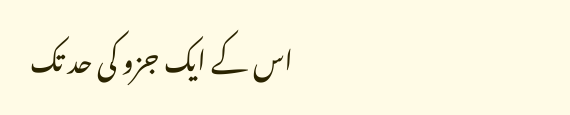اس کے ایک جزو کی حد تک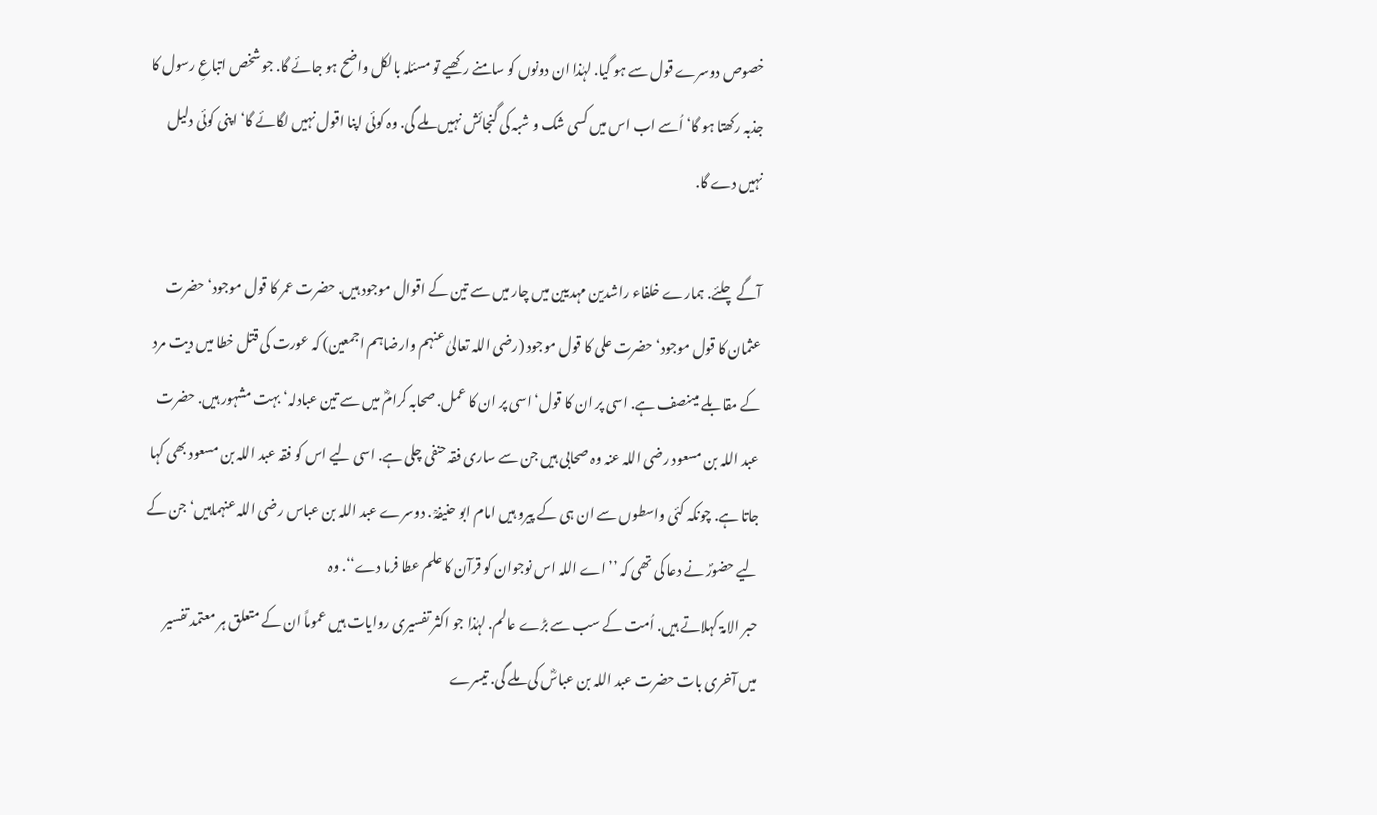خصوص دوسرے قول سے ہو گیا. لہٰذا ان دونوں کو سامنے رکھیے تو مسئلہ بالکل واضح ہو جائے گا. جو شخص اتباعِ رسول کا جذبہ رکھتا ہو گا‘ اُسے اب اس میں کسی شک و شبہ کی گنجائش نہیں ملے گی. وہ کوئی اپنا اقول نہیں لگائے گا‘ اپنی کوئی دلیل نہیں دے گا.

آگے چلئے. ہمارے خلفاء راشدین مہدیین میں چار میں سے تین کے اقوال موجود ہیں. حضرت عمر کا قول موجود‘ حضرت عثمان کا قول موجود‘ حضرت علی کا قول موجود (رضی اللہ تعالیٰ عنہم وارضاہم اجمعین) کہ عورت کی قتل خطا میں دیت مرد کے مقابلے میںنصف ہے. اسی پر ان کا قول‘ اسی پر ان کا عمل. صحابہ کرامؓ میں سے تین عبادلہ‘ بہت مشہور ہیں. حضرت عبد اللہ بن مسعود رضی اللہ عنہ وہ صحابی ہیں جن سے ساری فقہ حنفی چلی ہے. اسی لیے اس کو فقہ عبد اللہ بن مسعود بھی کہا جاتا ہے. چونکہ کئی واسطوں سے ان ہی کے پیرو ہیں امام ابو حنیفہؒ . دوسرے عبد اللہ بن عباس رضی اللہ عنہماہیں‘ جن کے لیے حضورؐ نے دعا کی تھی کہ ’’اے اللہ اس نوجوان کو قرآن کا علم عطا فرما دے‘‘. وہ
حبر الامۃ کہلاتے ہیں. اُمت کے سب سے بڑے عالم. لہٰذا جو اکثر تفسیری روایات ہیں عموماً ان کے متعلق ہر معتمد تفسیر میں آخری بات حضرت عبد اللہ بن عباسؓ کی ملے گی. تیسرے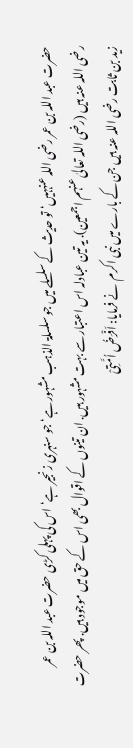حضرت عبد اللہ بن عمر رضی اللہ عنہہیں‘ تو حدیث کے سلسلے میں جو سلسلۃ الذہب مشہور ہے‘ جو سنہری زنجیر ہے‘ اس کی پہلی کڑی حضرت عبد اللہ بن عمر رضی اللہ عنہ ہیں (رضی اللہ تعالیٰ عنہم اجمعین). یہ تین عبادلہ اس اعتبار سے بہت مشہور ہیں. ان تینوں کے اقوال بھی اس کے حق میں موجود ہیں. پھر حضرت زید بن ثابت رضی اللہ عنہ ہیں جن کے بارے میں نبی اکرم  نے فرمایا: اَفْرَضُ اُمَّتِیْ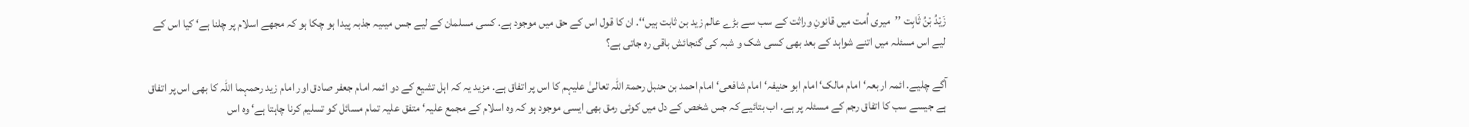زَیْدُ بْنُ ثَابِت ’’میری اُمت میں قانونِ وراثت کے سب سے بڑے عالم زید بن ثابت ہیں‘‘. ان کا قول اس کے حق میں موجود ہے. کسی مسلمان کے لیے جس میںیہ جذبہ پیدا ہو چکا ہو کہ مجھے اسلام پر چلنا ہے‘ کیا اس کے لیے اس مسئلہ میں اتنے شواہد کے بعد بھی کسی شک و شبہ کی گنجائش باقی رہ جاتی ہے؟

آگے چلیے. ائمہ اربعہ‘ امام مالک‘ امام ابو حنیفہ‘ امام شافعی‘ امام احمد بن حنبل رحمۃ اللہ تعالیٰ علیہم کا اس پر اتفاق ہے. مزید یہ کہ اہل تشیع کے دو ائمہ امام جعفر صادق اور امام زید رحمہما اللہ کا بھی اس پر اتفاق ہے جیسے سب کا اتفاق رجم کے مسئلہ پر ہے. اب بتائیے کہ جس شخص کے دل میں کوئی رمق بھی ایسی موجود ہو کہ وہ اسلام کے مجمع علیہ‘ متفق علیہ تمام مسائل کو تسلیم کرنا چاہتا ہے‘ وہ اس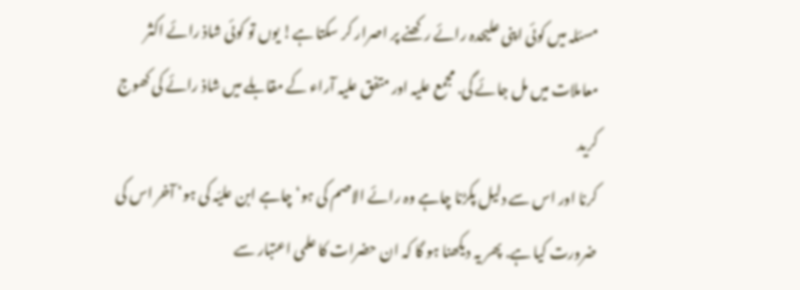مسئلہ میں کوئی اپنی علیحدہ رائے رکھنے پر اصرار کر سکتا ہے! یوں تو کوئی شاذ رائے اکثر معاملات میں مل جائے گی. مجمع علیہ اور متفق علیہ آراء کے مقابلے میں شاذ رائے کی کھوج کرید
کرنا اور اس سے دلیل پکڑنا چاہے وہ رائے الاصم کی ہو‘ چاہے ابن علیّہ کی ہو‘ آخر اس کی ضرورت کیا ہے. پھر یہ دیکھنا ہو گا کہ ان حضرات کا علمی اعتبار سے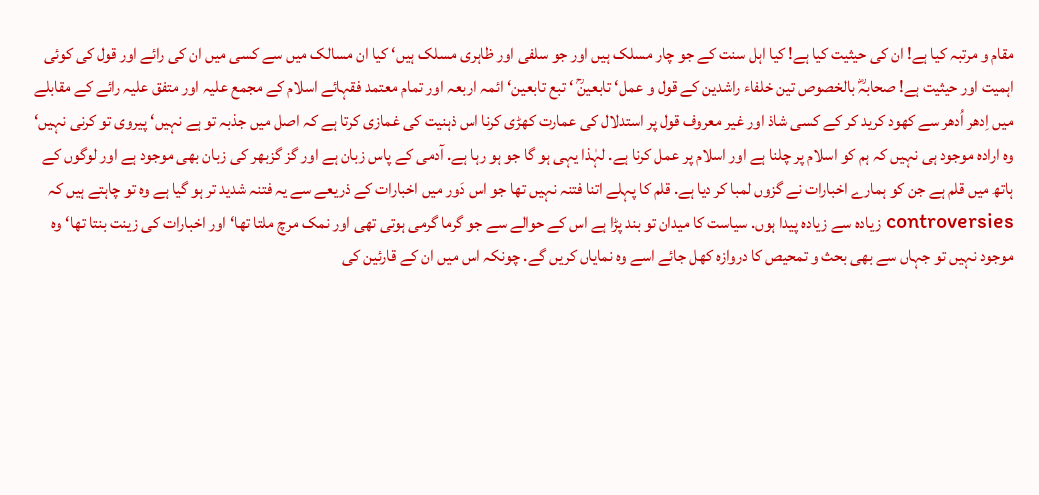مقام و مرتبہ کیا ہے! ان کی حیثیت کیا ہے! کیا اہل سنت کے جو چار مسلک ہیں اور جو سلفی اور ظاہری مسلک ہیں‘ کیا ان مسالک میں سے کسی میں ان کی رائے اور قول کی کوئی اہمیت اور حیثیت ہے! صحابہؓ بالخصوص تین خلفاء راشدین کے قول و عمل‘ تابعینؒ ‘ تبع تابعین‘ ائمہ اربعہ اور تمام معتمد فقہائے اسلام کے مجمع علیہ اور متفق علیہ رائے کے مقابلے میں اِدھر اُدھر سے کھود کرید کر کے کسی شاذ اور غیر معروف قول پر استدلال کی عمارت کھڑی کرنا اس ذہنیت کی غمازی کرتا ہے کہ اصل میں جذبہ تو ہے نہیں‘ پیروی تو کرنی نہیں‘ وہ ارادہ موجود ہی نہیں کہ ہم کو اسلام پر چلنا ہے اور اسلام پر عمل کرنا ہے. لہٰذا یہی ہو گا جو ہو رہا ہے. آدمی کے پاس زبان ہے اور گز گزبھر کی زبان بھی موجود ہے اور لوگوں کے ہاتھ میں قلم ہے جن کو ہمارے اخبارات نے گزوں لمبا کر دیا ہے. قلم کا پہلے اتنا فتنہ نہیں تھا جو اس دَور میں اخبارات کے ذریعے سے یہ فتنہ شدید تر ہو گیا ہے وہ تو چاہتے ہیں کہ controversies زیادہ سے زیادہ پیدا ہوں. سیاست کا میدان تو بند پڑا ہے اس کے حوالے سے جو گرما گرمی ہوتی تھی اور نمک مرچ ملتا تھا‘ اور اخبارات کی زینت بنتا تھا‘ وہ موجود نہیں تو جہاں سے بھی بحث و تمحیص کا دروازہ کھل جائے اسے وہ نمایاں کریں گے. چونکہ اس میں ان کے قارئین کی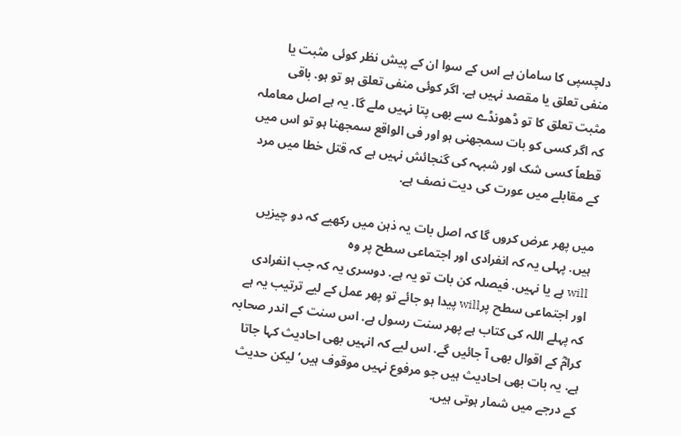دلچسپی کا سامان ہے اس کے سوا ان کے پیش نظر کوئی مثبت یا منفی تعلق یا مقصد نہیں ہے. اگر کوئی منفی تعلق ہو تو ہو. باقی مثبت تعلق کا تو ڈھونڈے سے بھی پتا نہیں ملے گا. یہ ہے اصل معاملہ کہ اگر کسی کو بات سمجھنی ہو اور فی الواقع سمجھنا ہو تو اس میں قطعاً کسی شک اور شبہہ کی گنجائش نہیں ہے کہ قتل خطا میں مرد کے مقابلے میں عورت کی دیت نصف ہے.

میں پھر عرض کروں گا کہ اصل بات یہ ذہن میں رکھیے کہ دو چیزیں ہیں. پہلی یہ کہ انفرادی اور اجتماعی سطح پر وہ
will ہے یا نہیں. فیصلہ کن بات تو یہ ہے. دوسری یہ کہ جب انفرادی اور اجتماعی سطح پرwill پیدا ہو جائے تو پھر عمل کے لیے ترتیب یہ ہے کہ پہلے اللہ کی کتاب ہے پھر سنت رسول ہے. اس سنت کے اندر صحابہ کرامؓ کے اقوال بھی آ جائیں گے. اس لیے کہ انہیں بھی احادیث کہا جاتا ہے. یہ بات بھی احادیث ہیں جو مرفوع نہیں موقوف ہیں‘ لیکن حدیث کے درجے میں شمار ہوتی ہیں.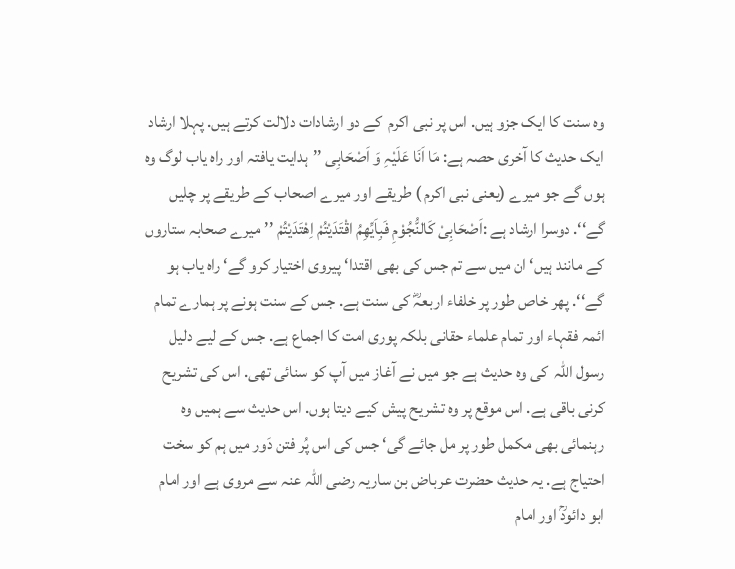وہ سنت کا ایک جزو ہیں. اس پر نبی اکرم  کے دو ارشادات دلالت کرتے ہیں. پہلا ارشاد ایک حدیث کا آخری حصہ ہے: مَا اَنَا عَلَیْہِ وَ اَصْحَابِی ’’ہدایت یافتہ اور راہ یاب لوگ وہ ہوں گے جو میرے (یعنی نبی اکرم ) طریقے اور میرے اصحاب کے طریقے پر چلیں گے‘‘. دوسرا ارشاد ہے :اَصْحَابِیْ کَالنُّجُوْمِ فَبِاَیِّھِمُ اقْتَدَیْتُمْ اِھْتَدَیْتُمْ ’’میرے صحابہ ستاروں کے مانند ہیں‘ ان میں سے تم جس کی بھی اقتدا‘ پیروی اختیار کرو گے‘ راہ یاب ہو گے‘‘. پھر خاص طور پر خلفاء اربعہؓ کی سنت ہے. جس کے سنت ہونے پر ہمارے تمام ائمہ فقہاء اور تمام علماء حقانی بلکہ پوری امت کا اجماع ہے. جس کے لیے دلیل رسول اللہ  کی وہ حدیث ہے جو میں نے آغاز میں آپ کو سنائی تھی. اس کی تشریح کرنی باقی ہے. اس موقع پر وہ تشریح پیش کیے دیتا ہوں. اس حدیث سے ہمیں وہ رہنمائی بھی مکمل طور پر مل جائے گی‘ جس کی اس پُر فتن دَور میں ہم کو سخت احتیاج ہے. یہ حدیث حضرت عرباض بن ساریہ رضی اللہ عنہ سے مروی ہے اور امام ابو دائودؒ اور امام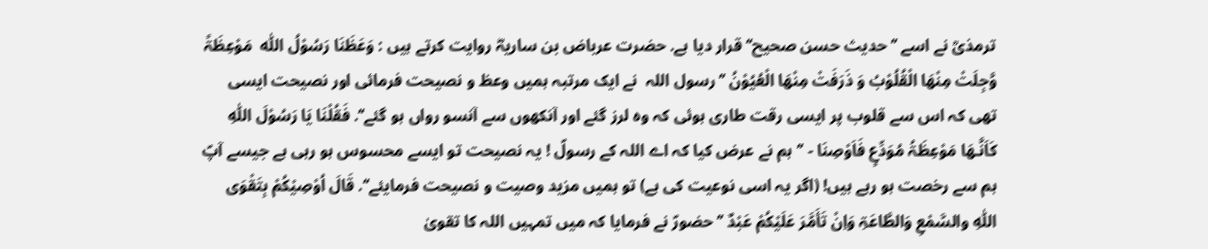ترمذیؒ نے اسے ’’حدیث حسن صحیح‘‘ قرار دیا ہے. حضرت عرباض بن ساریہؓ روایت کرتے ہیں : وَعَظَنَا رَسُوْلُ اللّٰہ  مَوْعِظَۃً وَّجِلَتْ مِنْھَا الْقُلُوْبُ وَ ذَرَفَتْ مِنْھَا الْعُیُوْنُ ’’رسول اللہ  نے ایک مرتبہ ہمیں وعظ و نصیحت فرمائی اور نصیحت ایسی تھی کہ اس سے قلوب پر ایسی رقت طاری ہوئی کہ وہ لرز گئے اور آنکھوں سے آنسو رواں ہو گئے‘‘. فَقُلْنَا یَا رَسُوْلَ اللّٰہِ کَاَنَّـھَا مَوْعِظَۃُ مُوَدِّعٍ فَاَوْصِنَا - ’’ہم نے عرض کیا کہ اے اللہ کے رسولؐ ! یہ نصیحت تو ایسے محسوس ہو رہی ہے جیسے آپؐ ہم سے رخصت ہو رہے ہیں! (اگر یہ اسی نوعیت کی ہے) تو ہمیں مزید وصیت و نصیحت فرمایئے‘‘. قَالَ اُوْصِیْکُمْ بِتَقْوَی اللّٰہِ والسَّمْعِ وَالطَّاعَۃِ وَاِنْ تَأَمَّرَ عَلَیْکُمْ عَبْدٌ ’’حضورؐ نے فرمایا کہ میں تمہیں اللہ کا تقویٰ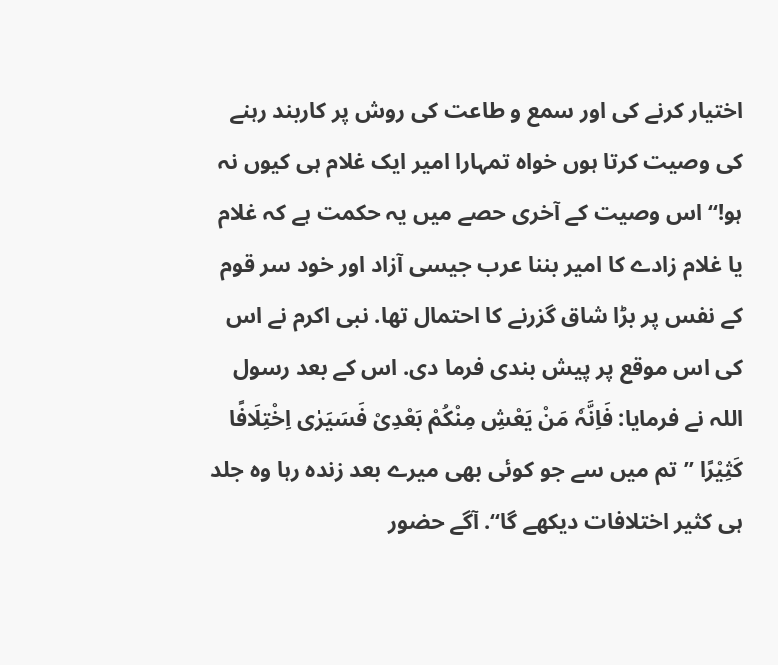اختیار کرنے کی اور سمع و طاعت کی روش پر کاربند رہنے کی وصیت کرتا ہوں خواہ تمہارا امیر ایک غلام ہی کیوں نہ ہو!‘‘ اس وصیت کے آخری حصے میں یہ حکمت ہے کہ غلام یا غلام زادے کا امیر بننا عرب جیسی آزاد اور خود سر قوم کے نفس پر بڑا شاق گزرنے کا احتمال تھا. نبی اکرم نے اس کی اس موقع پر پیش بندی فرما دی. اس کے بعد رسول اللہ نے فرمایا: فَاِنَّہٗ مَنْ یَعْشِ مِنْکُمْ بَعْدِیْ فَسَیَرٰی اِخْتِلَافًا کَثِیْرًا ’’تم میں سے جو کوئی بھی میرے بعد زندہ رہا وہ جلد ہی کثیر اختلافات دیکھے گا‘‘. آگے حضور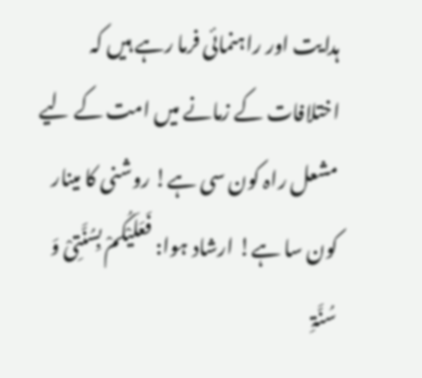ہدایت اور راہنمائی فرما رہے ہیں کہ اختلافات کے زمانے میں امت کے لیے مشعل راہ کون سی ہے! روشنی کا مینار کون سا ہے! ارشاد ہوا: فَعَلَیْکُمْ بِسُنَّتِیْ وَ سُنَّۃِ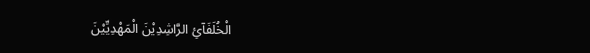الْخُلَفَآئِ الرَّاشِدِیْنَ الْمَھْدِیِّیْنَ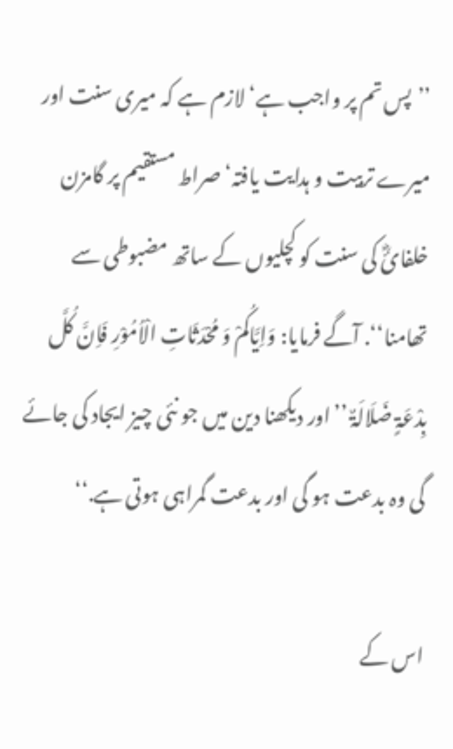’’پس تم پر واجب ہے‘ لازم ہے کہ میری سنت اور میرے تربیت و ہدایت یافتہ‘ صراط مستقیم پر گامزن خلفائؓ کی سنت کو کچلیوں کے ساتھ مضبوطی سے تھامنا‘‘. آگے فرمایا: وَاِیَّاکُمْ وَ مُحْدَثَاتِ الْاُمُوْرِ فَاِنَّ کُلَّ بِدْعَۃٍ ضَلَالَۃٌ ’’اور دیکھنا دین میں جو نئی چیز ایجاد کی جائے گی وہ بدعت ہو گی اور بدعت گمراہی ہوتی ہے.‘‘

اس کے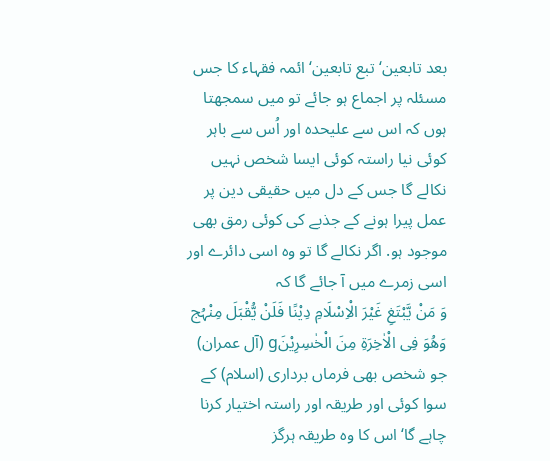بعد تابعین‘ تبع تابعین‘ ائمہ فقہاء کا جس مسئلہ پر اجماع ہو جائے تو میں سمجھتا ہوں کہ اس سے علیحدہ اور اُس سے باہر کوئی نیا راستہ کوئی ایسا شخص نہیں نکالے گا جس کے دل میں حقیقی دین پر عمل پیرا ہونے کے جذبے کی کوئی رمق بھی موجود ہو. اگر نکالے گا تو وہ اسی دائرے اور اسی زمرے میں آ جائے گا کہ
وَ مَنْ یَّبْتَغِ غَیْرَ الْاِسْلَامِ دِیْنًا فَلَنْ یُّقْبَلَ مِنْہُج وَھُوَ فِی الْاٰخِرَۃِ مِنَ الْخٰسِرِیْنَg (آل عمران) جو شخص بھی فرماں برداری (اسلام) کے سوا کوئی اور طریقہ اور راستہ اختیار کرنا چاہے گا‘ اس کا وہ طریقہ ہرگز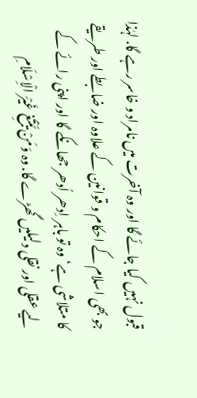قبول نہیں کیا جائے گا اور وہ آخرت میں نامراد و خاسر رہے گا. لہٰذا جو بھی اسلام کے احکام و قوانین کے علاوہ اور ضابطے اور طریقے کا متلاشی ہے‘ وہ تو باہر اِدھر اُدھر جھانکے گا اور اپنی رائے کے لیے عقلی اور نقلی دلیلیں گھڑے گا. وہ وَمَنْ یَّبْتَغِ غَیْرَ الْاِسْلَامِ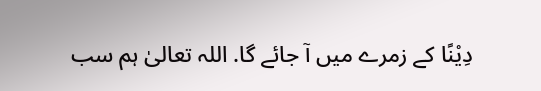دِیْنًا کے زمرے میں آ جائے گا. اللہ تعالیٰ ہم سب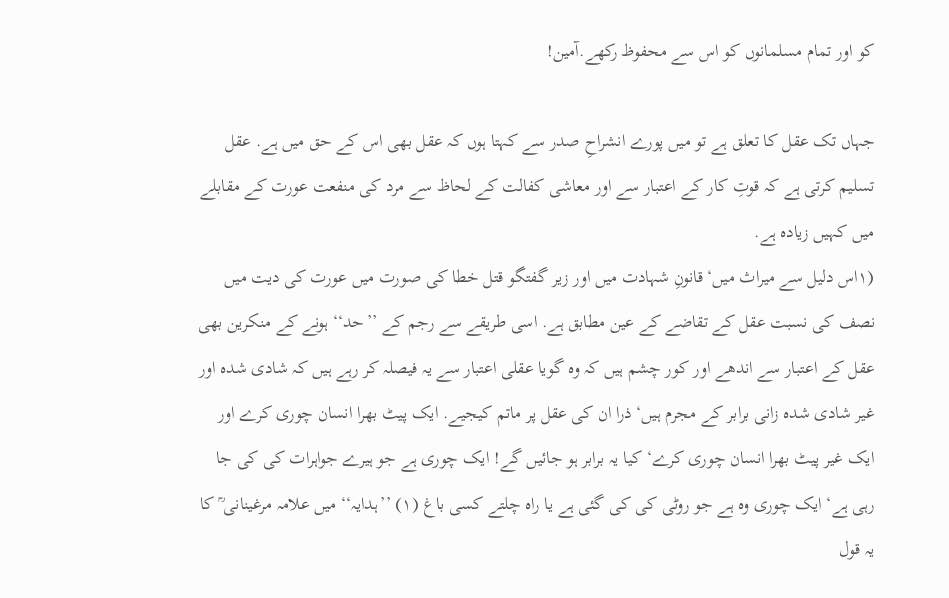کو اور تمام مسلمانوں کو اس سے محفوظ رکھے.آمین!

جہاں تک عقل کا تعلق ہے تو میں پورے انشراحِ صدر سے کہتا ہوں کہ عقل بھی اس کے حق میں ہے. عقل تسلیم کرتی ہے کہ قوتِ کار کے اعتبار سے اور معاشی کفالت کے لحاظ سے مرد کی منفعت عورت کے مقابلے میں کہیں زیادہ ہے.
(۱اس دلیل سے میراث میں‘ قانونِ شہادت میں اور زیر گفتگو قتل خطا کی صورت میں عورت کی دیت میں نصف کی نسبت عقل کے تقاضے کے عین مطابق ہے. اسی طریقے سے رجم کے ’’حد‘‘ ہونے کے منکرین بھی عقل کے اعتبار سے اندھے اور کور چشم ہیں کہ وہ گویا عقلی اعتبار سے یہ فیصلہ کر رہے ہیں کہ شادی شدہ اور غیر شادی شدہ زانی برابر کے مجرم ہیں‘ ذرا ان کی عقل پر ماتم کیجیے. ایک پیٹ بھرا انسان چوری کرے اور ایک غیر پیٹ بھرا انسان چوری کرے‘ کیا یہ برابر ہو جائیں گے! ایک چوری ہے جو ہیرے جواہرات کی کی جا رہی ہے‘ ایک چوری وہ ہے جو روٹی کی کی گئی ہے یا راہ چلتے کسی باغ (۱) ’’ہدایہ‘‘ میں علامہ مرغینانی ؒ کا یہ قول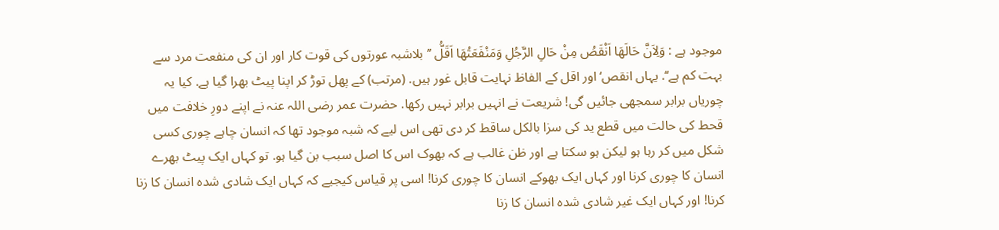موجود ہے : وَلِاَنَّ حَالَھَا اَنْقَصُ مِنْ حَالِ الرَّجُلِ وَمَنْفَعَتُھَا اَقَلُّ ’’بلاشبہ عورتوں کی قوت کار اور ان کی منفعت مرد سے بہت کم ہے‘‘. یہاں انقص‘ اور اقل کے الفاظ نہایت قابل غور ہیں. (مرتب) کے پھل توڑ کر اپنا پیٹ بھرا گیا ہے. کیا یہ چوریاں برابر سمجھی جائیں گی! شریعت نے انہیں برابر نہیں رکھا. حضرت عمر رضی اللہ عنہ نے اپنے دورِ خلافت میں قحط کی حالت میں قطع ید کی سزا بالکل ساقط کر دی تھی اس لیے کہ شبہ موجود تھا کہ انسان چاہے چوری کسی شکل میں کر رہا ہو لیکن ہو سکتا ہے اور ظن غالب ہے کہ بھوک اس کا اصل سبب بن گیا ہو. تو کہاں ایک پیٹ بھرے انسان کا چوری کرنا اور کہاں ایک بھوکے انسان کا چوری کرنا! اسی پر قیاس کیجیے کہ کہاں ایک شادی شدہ انسان کا زنا کرنا! اور کہاں ایک غیر شادی شدہ انسان کا زنا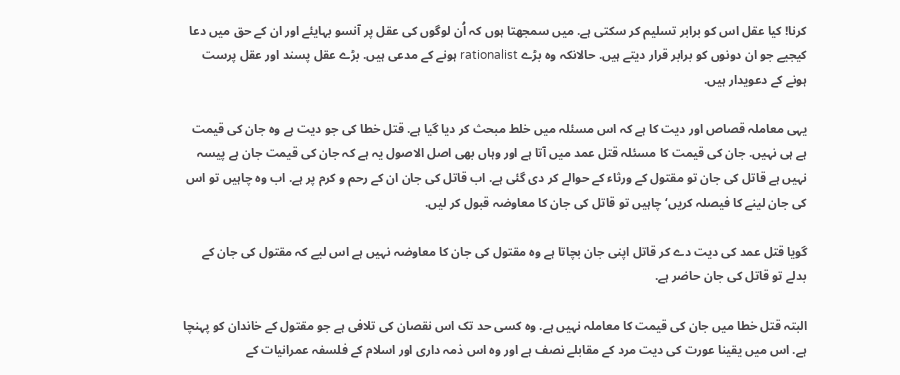کرنا! کیا عقل اس کو برابر تسلیم کر سکتی ہے. میں سمجھتا ہوں کہ اُن لوگوں کی عقل پر آنسو بہایئے اور ان کے حق میں دعا کیجیے جو ان دونوں کو برابر قرار دیتے ہیں. حالانکہ وہ بڑے rationalist ہونے کے مدعی ہیں. بڑے عقل پسند اور عقل پرست ہونے کے دعویدار ہیں.

یہی معاملہ قصاص اور دیت کا ہے کہ اس مسئلہ میں خلط مبحث کر دیا گیا ہے. قتل خطا کی جو دیت ہے وہ جان کی قیمت ہے ہی نہیں. جان کی قیمت کا مسئلہ قتل عمد میں آتا ہے اور وہاں بھی اصل الاصول یہ ہے کہ جان کی قیمت جان ہے پیسہ نہیں ہے قاتل کی جان تو مقتول کے ورثاء کے حوالے کر دی گئی ہے. اب قاتل کی جان ان کے رحم و کرم پر ہے. اب وہ چاہیں تو اس کی جان لینے کا فیصلہ کریں‘ چاہیں تو قاتل کی جان کا معاوضہ قبول کر لیں.

گویا قتل عمد کی دیت دے کر قاتل اپنی جان بچاتا ہے وہ مقتول کی جان کا معاوضہ نہیں ہے اس لیے کہ مقتول کی جان کے بدلے تو قاتل کی جان حاضر ہے.

البتہ قتل خطا میں جان کی قیمت کا معاملہ نہیں ہے. وہ کسی حد تک اس نقصان کی تلافی ہے جو مقتول کے خاندان کو پہنچا ہے. اس میں یقینا عورت کی دیت مرد کے مقابلے نصف ہے اور وہ اس ذمہ داری اور اسلام کے فلسفہ عمرانیات کے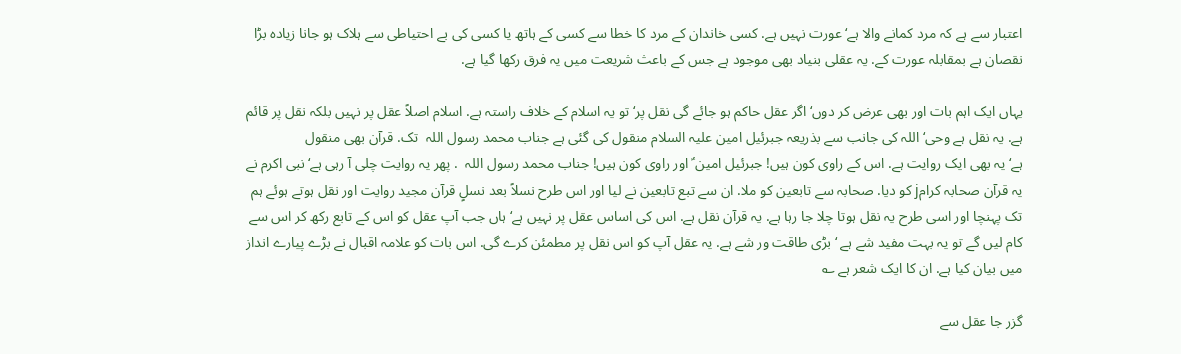اعتبار سے ہے کہ مرد کمانے والا ہے‘ عورت نہیں ہے. کسی خاندان کے مرد کا خطا سے کسی کے ہاتھ یا کسی کی بے احتیاطی سے ہلاک ہو جانا زیادہ بڑا نقصان ہے بمقابلہ عورت کے. یہ عقلی بنیاد بھی موجود ہے جس کے باعث شریعت میں یہ فرق رکھا گیا ہے.

یہاں ایک اہم بات اور بھی عرض کر دوں‘ اگر عقل حاکم ہو جائے گی نقل پر‘ تو یہ اسلام کے خلاف راستہ ہے. اسلام اصلاً عقل پر نہیں بلکہ نقل پر قائم ہے. یہ نقل ہے وحی‘ اللہ کی جانب سے بذریعہ جبرئیل امین علیہ السلام منقول کی گئی ہے جناب محمد رسول اللہ  تک. قرآن بھی منقول
ہے‘ یہ بھی ایک روایت ہے. اس کے راوی کون ہیں! جبرئیل امین ؑ اور راوی کون ہیں! جناب محمد رسول اللہ  . پھر یہ روایت چلی آ رہی ہے‘ نبی اکرم نے یہ قرآن صحابہ کرامj کو دیا. صحابہ سے تابعین کو ملا. ان سے تبع تابعین نے لیا اور اس طرح نسلاً بعد نسلٍ قرآن مجید روایت اور نقل ہوتے ہوئے ہم تک پہنچا اور اسی طرح یہ نقل ہوتا چلا جا رہا ہے. یہ قرآن نقل ہے. اس کی اساس عقل پر نہیں ہے‘ ہاں جب آپ عقل کو اس کے تابع رکھ کر اس سے کام لیں گے تو یہ بہت مفید شے ہے ‘ بڑی طاقت ور شے ہے. یہ عقل آپ کو اس نقل پر مطمئن کرے گی. اس بات کو علامہ اقبال نے بڑے پیارے انداز میں بیان کیا ہے. ان کا ایک شعر ہے ؎

گزر جا عقل سے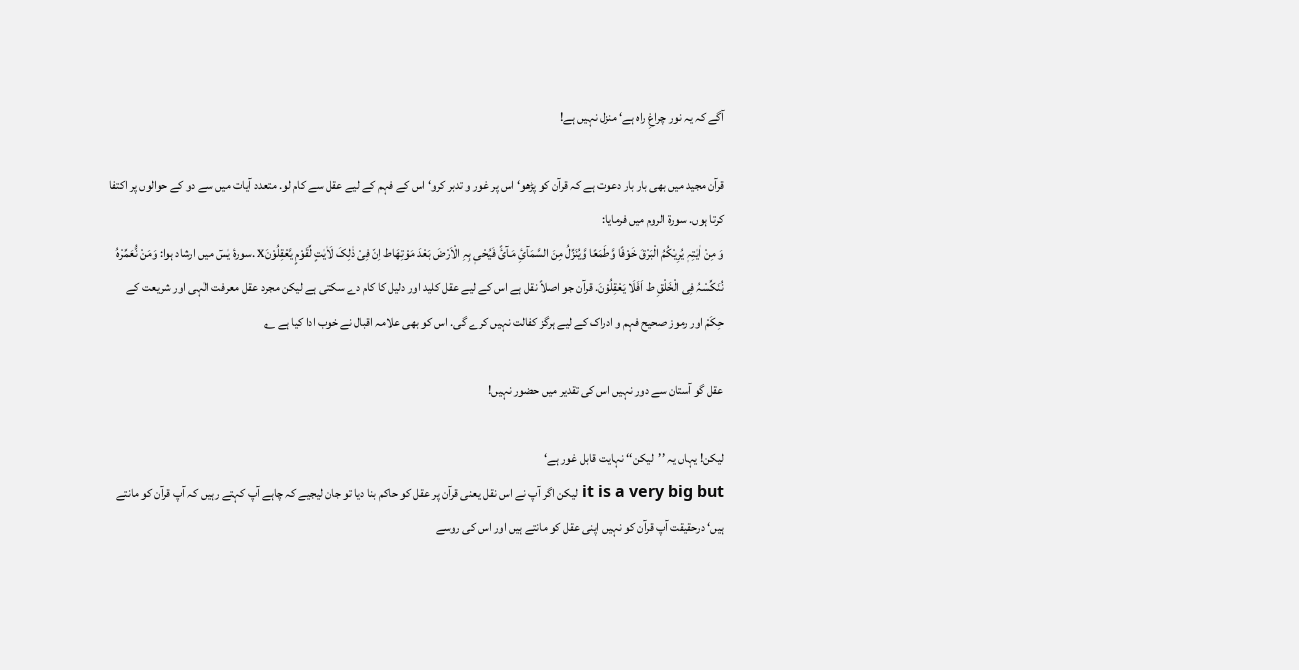آگے کہ یہ نور چراغِ راہ ہے‘ منزل نہیں ہے!

قرآن مجید میں بھی بار بار دعوت ہے کہ قرآن کو پڑھو‘ اس پر غور و تدبر کرو‘ اس کے فہم کے لیے عقل سے کام لو. متعدد آیات میں سے دو کے حوالوں پر اکتفا کرتا ہوں. سورۃ الروم میں فرمایا:
وَ مِنْ اٰیٰتِہٖ یُرِیْکُمُ الْبَرْقَ خَوْفًا وَّطَمَعًا وَّیُنَزِّلُ مِنَ السَّمَآئِ مَـآئً فَیُحْیٖ بِہِ الْاَرْضَ بَعْدَ مَوْتِھَاط اِنّ فِیْ ذٰلِکَ لَاٰیٰتٍ لِّقَوْمٍ یَّعْقِلُوْنَX .سورۂ یٰسٓ میں ارشاد ہوا: وَمَنْ نُّعَمِّرْہُ نُنَکِّسْہُ فِی الْخَلْقِ ط اَفَلَا یَعْقِلُوْنَ. قرآن جو اصلاً نقل ہے اس کے لیے عقل کلید اور دلیل کا کام دے سکتی ہے لیکن مجرد عقل معرفت الٰہی اور شریعت کے حِکَمْ اور رموز صحیح فہم و ادراک کے لیے ہرگز کفالت نہیں کرے گی. اس کو بھی علامہ اقبال نے خوب ادا کیا ہے ؎

عقل گو آستان سے دور نہیں اس کی تقدیر میں حضور نہیں!

لیکن! یہاں یہ ’’لیکن‘‘ نہایت قابل غور ہے‘
it is a very big but لیکن اگر آپ نے اس نقل یعنی قرآن پر عقل کو حاکم بنا دیا تو جان لیجیے کہ چاہے آپ کہتے رہیں کہ آپ قرآن کو مانتے ہیں‘ درحقیقت آپ قرآن کو نہیں اپنی عقل کو مانتے ہیں اور اس کی روسے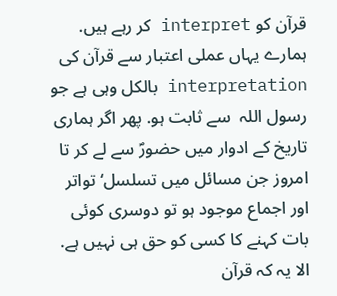قرآن کو interpret کر رہے ہیں. ہمارے یہاں عملی اعتبار سے قرآن کی interpretation بالکل وہی ہے جو رسول اللہ  سے ثابت ہو. پھر اگر ہماری تاریخ کے ادوار میں حضورؐ سے لے کر تا امروز جن مسائل میں تسلسل‘ تواتر اور اجماع موجود ہو تو دوسری کوئی بات کہنے کا کسی کو حق ہی نہیں ہے. الا یہ کہ قرآن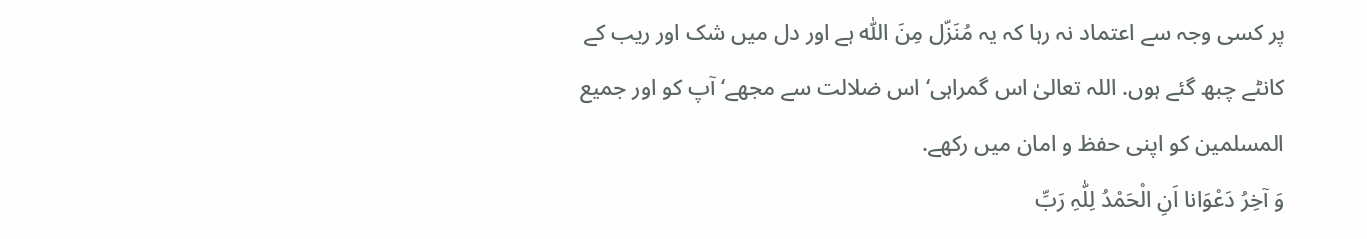پر کسی وجہ سے اعتماد نہ رہا کہ یہ مُنَزّل مِنَ اللّٰہ ہے اور دل میں شک اور ریب کے کانٹے چبھ گئے ہوں. اللہ تعالیٰ اس گمراہی‘ اس ضلالت سے مجھے‘ آپ کو اور جمیع المسلمین کو اپنی حفظ و امان میں رکھے.
وَ آخِرُ دَعْوَانا اَنِ الْحَمْدُ لِلّٰہِ رَبِّ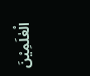الْعٰلَمِیْنَ